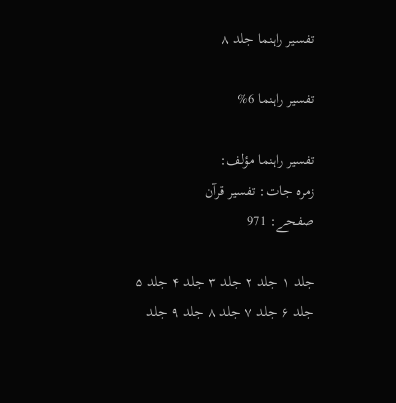تفسير راہنما جلد ۸

تفسير راہنما 6%

تفسير راہنما مؤلف:
زمرہ جات: تفسیر قرآن
صفحے: 971

جلد ۱ جلد ۲ جلد ۳ جلد ۴ جلد ۵ جلد ۶ جلد ۷ جلد ۸ جلد ۹ جلد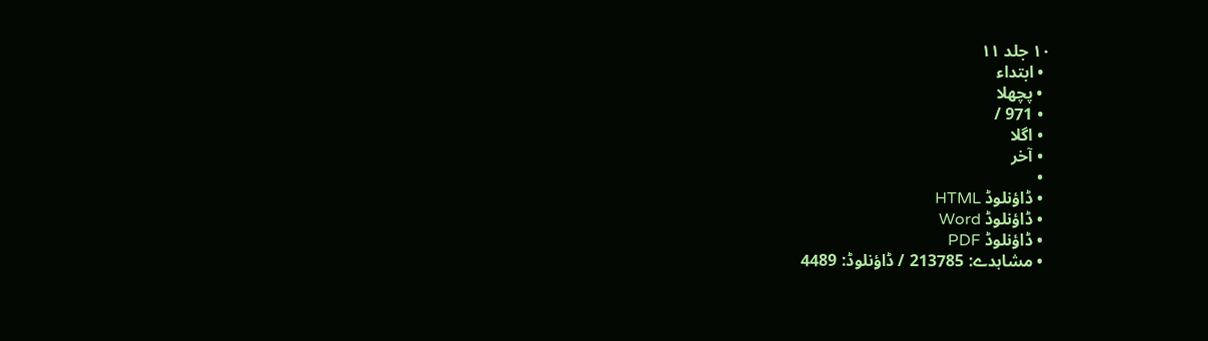۱۰ جلد ۱۱
  • ابتداء
  • پچھلا
  • 971 /
  • اگلا
  • آخر
  •
  • ڈاؤنلوڈ HTML
  • ڈاؤنلوڈ Word
  • ڈاؤنلوڈ PDF
  • مشاہدے: 213785 / ڈاؤنلوڈ: 4489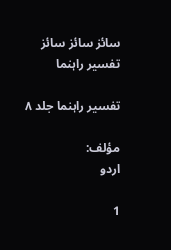سائز سائز سائز
تفسير راہنما

تفسير راہنما جلد ۸

مؤلف:
اردو

1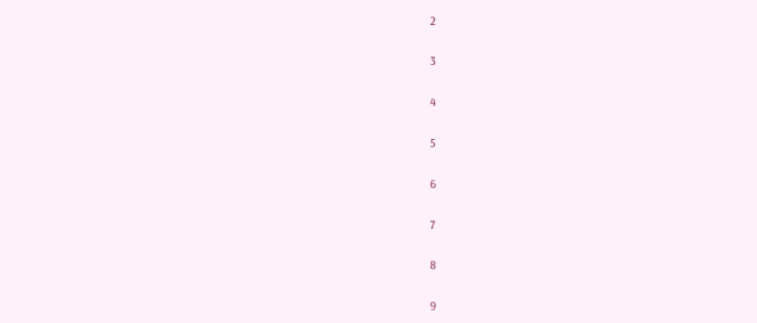2

3

4

5

6

7

8

9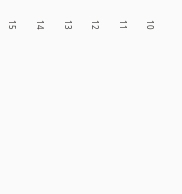10

11

12

13

14

15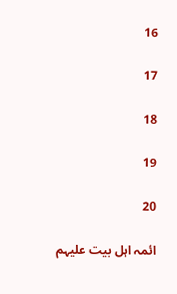16

17

18

19

20

ائمہ اہل بیت علیہم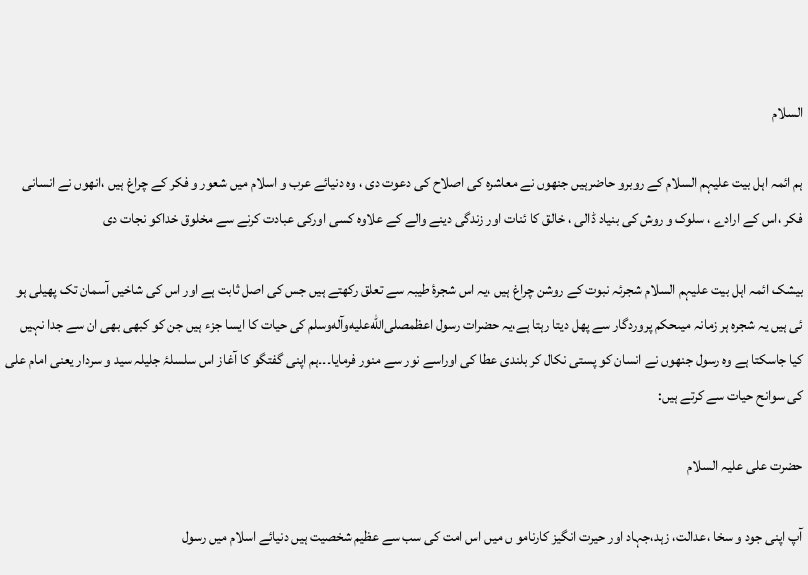السلام

ہم ائمہ اہل بیت علیہم السلام کے روبرو حاضرہیں جنھوں نے معاشرہ کی اصلاح کی دعوت دی ، وہ دنیائے عرب و اسلام میں شعور و فکر کے چراغ ہیں ،انھوں نے انسانی فکر ،اس کے ارادے ، سلوک و روش کی بنیاد ڈالی ، خالق کا ئنات اور زندگی دینے والے کے علاوہ کسی اورکی عبادت کرنے سے مخلوق خداکو نجات دی

بیشک ائمہ اہل بیت علیہم السلام شجرئہ نبوت کے روشن چراغ ہیں ،یہ اس شجرۂ طیبہ سے تعلق رکھتے ہیں جس کی اصل ثابت ہے اور اس کی شاخیں آسمان تک پھیلی ہو ئی ہیں یہ شجرہ ہر زمانہ میںحکم پروردگار سے پھل دیتا رہتا ہے،یہ حضرات رسول اعظمصلى‌الله‌عليه‌وآله‌وسلم کی حیات کا ایسا جزء ہیں جن کو کبھی بھی ان سے جدا نہیں کیا جاسکتا ہے وہ رسول جنھوں نے انسان کو پستی نکال کر بلندی عطا کی اوراسے نور سے منور فرمایا۔۔۔ہم اپنی گفتگو کا آغاز اس سلسلۂ جلیلہ سید و سردار یعنی امام علی کی سوانح حیات سے کرتے ہیں:

حضرت علی علیہ السلام

آپ اپنی جود و سخا ،عدالت، زہد،جہاد اور حیرت انگیز کارنامو ں میں اس امت کی سب سے عظیم شخصیت ہیں دنیائے اسلام میں رسول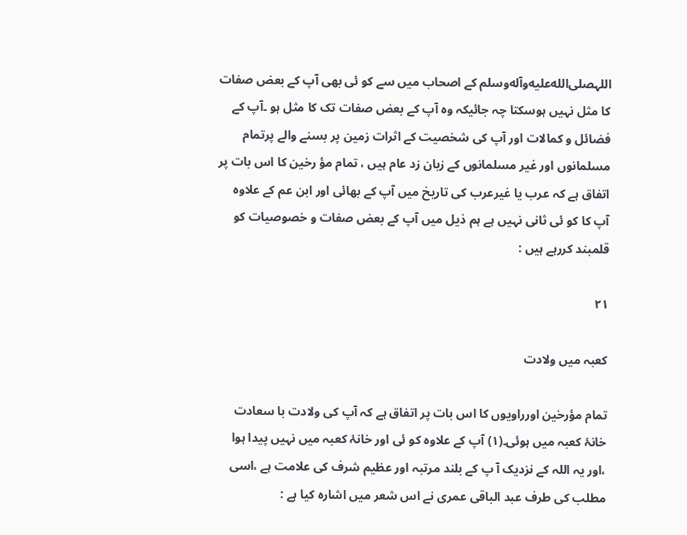اللہصلى‌الله‌عليه‌وآله‌وسلم کے اصحاب میں سے کو ئی بھی آپ کے بعض صفات کا مثل نہیں ہوسکتا چہ جائیکہ وہ آپ کے بعض صفات تک کا مثل ہو ۔آپ کے فضائل و کمالات اور آپ کی شخصیت کے اثرات زمین پر بسنے والے پرتمام مسلمانوں اور غیر مسلمانوں کے زبان زد عام ہیں ، تمام مؤ رخین کا اس بات پر اتفاق ہے کہ عرب یا غیرعرب کی تاریخ میں آپ کے بھائی اور ابن عم کے علاوہ آپ کا کو ئی ثانی نہیں ہے ہم ذیل میں آپ کے بعض صفات و خصوصیات کو قلمبند کررہے ہیں :

۲۱

کعبہ میں ولادت

تمام مؤرخین اورراویوں کا اس بات پر اتفاق ہے کہ آپ کی ولادت با سعادت خانۂ کعبہ میں ہوئی۔(۱) آپ کے علاوہ کو ئی اور خانۂ کعبہ میں نہیں پیدا ہوا ،اور یہ اللہ کے نزدیک آ پ کے بلند مرتبہ اور عظیم شرف کی علامت ہے ،اسی مطلب کی طرف عبد الباقی عمری نے اس شعر میں اشارہ کیا ہے :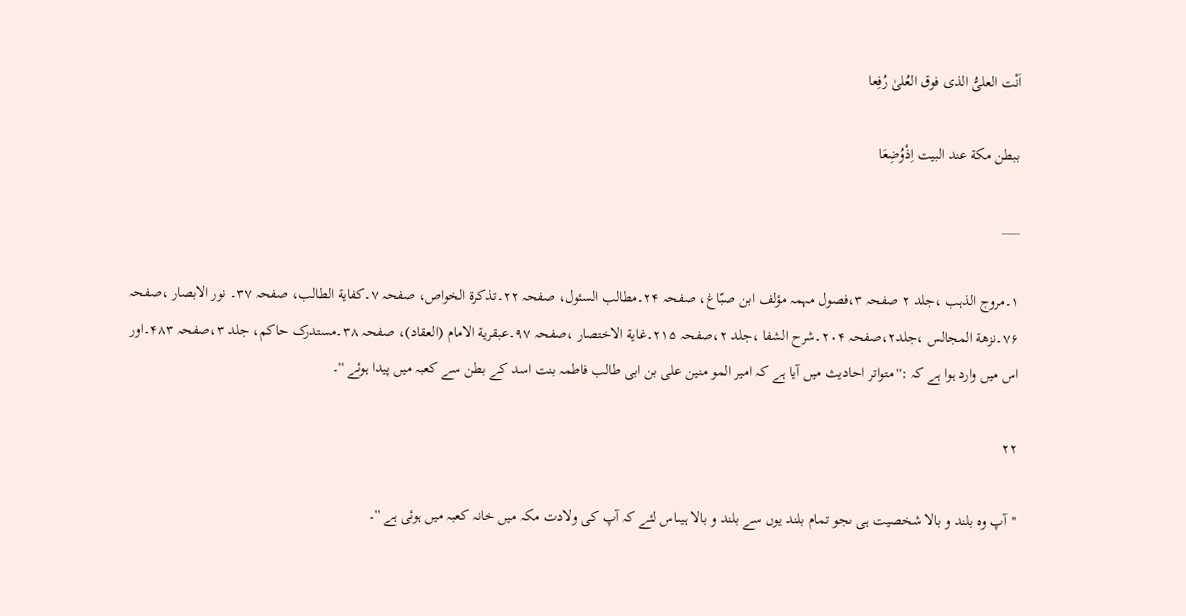اَنْت العلیُّ الذی فوق العُلیٰ رُفِعا

ببطن مکة عند البیت اِذْوُضِعَا

___

۱۔مروج الذہب ،جلد ۲ صفحہ ۳،فصول مہمہ مؤلف ابن صبّاغ، صفحہ ۲۴۔مطالب السئول، صفحہ ۲۲۔تذکرة الخواص، صفحہ ۷۔کفایة الطالب، صفحہ ۳۷۔ نور الابصار ،صفحہ ۷۶۔نزھة المجالس ،جلد۲،صفحہ ۲۰۴۔شرح الشفا ،جلد ۲،صفحہ ۲۱۵۔غایة الاختصار ،صفحہ ۹۷۔عبقریة الامام (العقاد)، صفحہ ۳۸۔مستدرک حاکم، جلد ۳،صفحہ ۴۸۳۔اور اس میں وارد ہوا ہے کہ :''متواتر احادیث میں آیا ہے کہ امیر المو منین علی بن ابی طالب فاطمہ بنت اسد کے بطن سے کعبہ میں پیدا ہوئے ''۔

۲۲

''آپ وہ بلند و بالا شخصیت ہی ںجو تمام بلند یوں سے بلند و بالا ہیںاس لئے کہ آپ کی ولادت مکہ میں خانہ کعبہ میں ہوئی ہے ''۔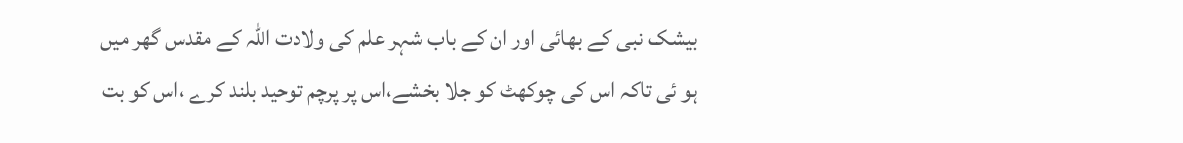بیشک نبی کے بھائی اور ان کے باب شہر علم کی ولادت اللہ کے مقدس گھر میں ہو ئی تاکہ اس کی چوکھٹ کو جلا بخشے،اس پر پرچم توحید بلند کرے ،اس کو بت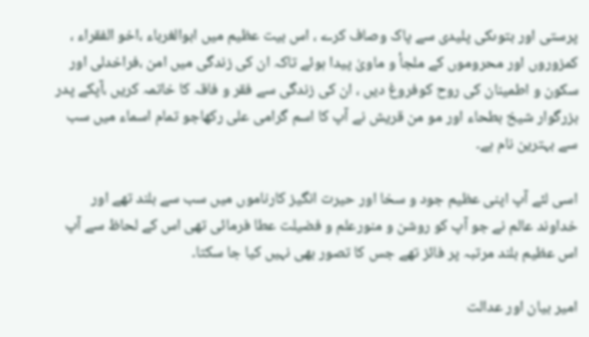پرستی اور بتوںکی پلیدی سے پاک وصاف کرے ، اس بیت عظیم میں ابوالغرباء ،اخو الفقراء ، کمزوروں اور محروموں کے ملجأ و ماویٰ پیدا ہوئے تاکہ ان کی زندگی میں امن ،فراخدلی اور سکون و اطمینان کی روح کوفروغ دیں ، ان کی زندگی سے فقر و فاقہ کا خاتمہ کریں ،آپکے پدر بزرگوار شیخ بطحاء اور مو من قریش نے آپ کا اسم گرامی علی رکھاجو تمام اسماء میں سب سے بہترین نام ہے۔

اسی لئے آپ اپنی عظیم جود و سخا اور حیرت انگیز کارناموں میں سب سے بلند تھے اور خداوند عالم نے جو آپ کو روشن و منورعلم و فضیلت عطا فرمائی تھی اس کے لحاظ سے آپ اس عظیم بلند مرتبہ پر فائز تھے جس کا تصور بھی نہیں کیا جا سکتا۔

امیر بیان اور عدالت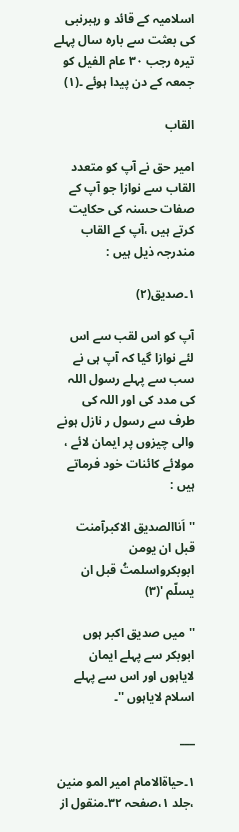اسلامیہ کے قائد و رہبرنبی کی بعثت سے بارہ سال پہلے تیرہ رجب ۳۰ عام الفیل کو جمعہ کے دن پیدا ہوئے ۔(۱)

القاب

امیر حق نے آپ کو متعدد القاب سے نوازا جو آپ کے صفات حسنہ کی حکایت کرتے ہیں ،آپ کے القاب مندرجہ ذیل ہیں :

۱۔صدیق(۲)

آپ کو اس لقب سے اس لئے نوازا گیا کہ آپ ہی نے سب سے پہلے رسول اللہ کی مدد کی اور اللہ کی طرف سے رسول ر نازل ہونے والی چیزوں پر ایمان لائے ، مولائے کائنات خود فرماتے ہیں :

''اَناالصدیق الاکبرآمنت قبل ان یومن ابوبکرواسلمتُ قبل ان یسلّم '(۳)

''میں صدیق اکبر ہوں ابوبکر سے پہلے ایمان لایاہوں اور اس سے پہلے اسلام لایاہوں ''۔

___

۱۔حیاةالامام امیر المو منین ،جلد ۱،صفحہ ۳۲۔منقول از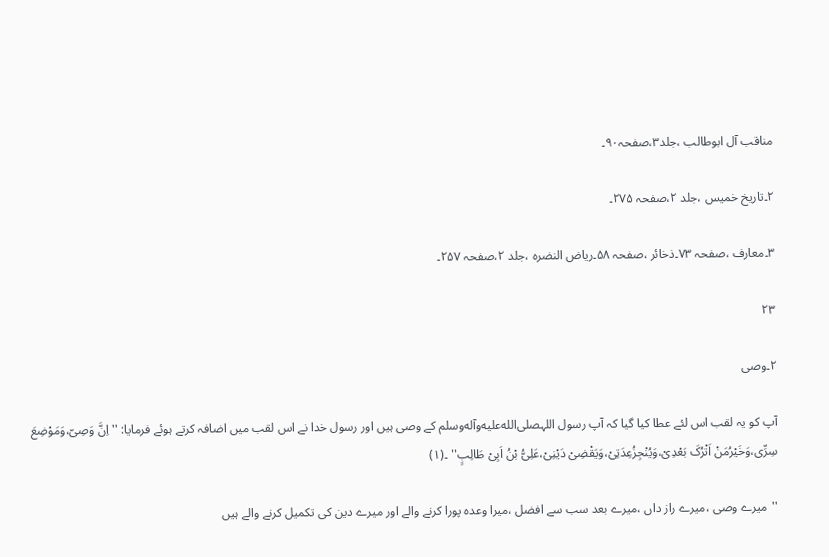مناقب آل ابوطالب ،جلد۳،صفحہ۹۰۔

۲۔تاریخ خمیس ،جلد ۲،صفحہ ۲۷۵۔

۳۔معارف ،صفحہ ۷۳۔ذخائر ،صفحہ ۵۸۔ریاض النضرہ ،جلد ۲،صفحہ ۲۵۷۔

۲۳

۲۔وصی

آپ کو یہ لقب اس لئے عطا کیا گیا کہ آپ رسول اللہصلى‌الله‌عليه‌وآله‌وسلم کے وصی ہیں اور رسول خدا نے اس لقب میں اضافہ کرتے ہوئے فرمایا: ''اِنَّ وَصِیّ،وَمَوْضِعَ سِرِّی،وَخَیْرُمَنْ اَتْرُکَ بَعْدِیْ،وَیُنْجِزُعِدَتِیْ،وَیَقْضِیْ دَیْنِیْ،عَلِیُّ بْنُ اَبِیْ طَالِبٍ'' ۔(۱)

''میرے وصی ،میرے راز داں ،میرے بعد سب سے افضل ،میرا وعدہ پورا کرنے والے اور میرے دین کی تکمیل کرنے والے ہیں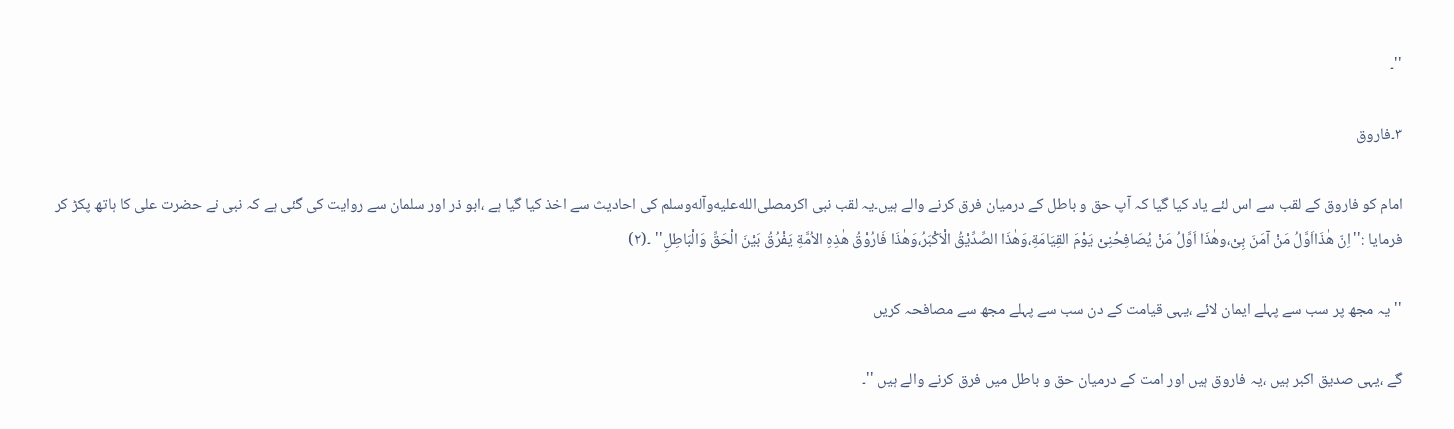''۔

۳۔فاروق

امام کو فاروق کے لقب سے اس لئے یاد کیا گیا کہ آپ حق و باطل کے درمیان فرق کرنے والے ہیں۔یہ لقب نبی اکرمصلى‌الله‌عليه‌وآله‌وسلم کی احادیث سے اخذ کیا گیا ہے ،ابو ذر اور سلمان سے روایت کی گئی ہے کہ نبی نے حضرت علی کا ہاتھ پکڑ کر فرمایا :''اِنّ هٰذَااَوَّلُ مَنْ آمَنَ بِیْ،وهٰذَا اَوَّلُ مَنْ یُصَافِحُنِیْ یَوْمَ القِیَامَةِ،وَهٰذَا الصِّدِّیْقُ الْاَکْبَرُ،وَهٰذَا فَارُوْقُ هٰذِهِ الاُمَّةِ یَفْرُقُ بَیْنَ الْحَقِّ وَالْبَاطِلِ'' ۔(۲)

''یہ مجھ پر سب سے پہلے ایمان لائے ،یہی قیامت کے دن سب سے پہلے مجھ سے مصافحہ کریں

گے ،یہی صدیق اکبر ہیں ،یہ فاروق ہیں اور امت کے درمیان حق و باطل میں فرق کرنے والے ہیں ''۔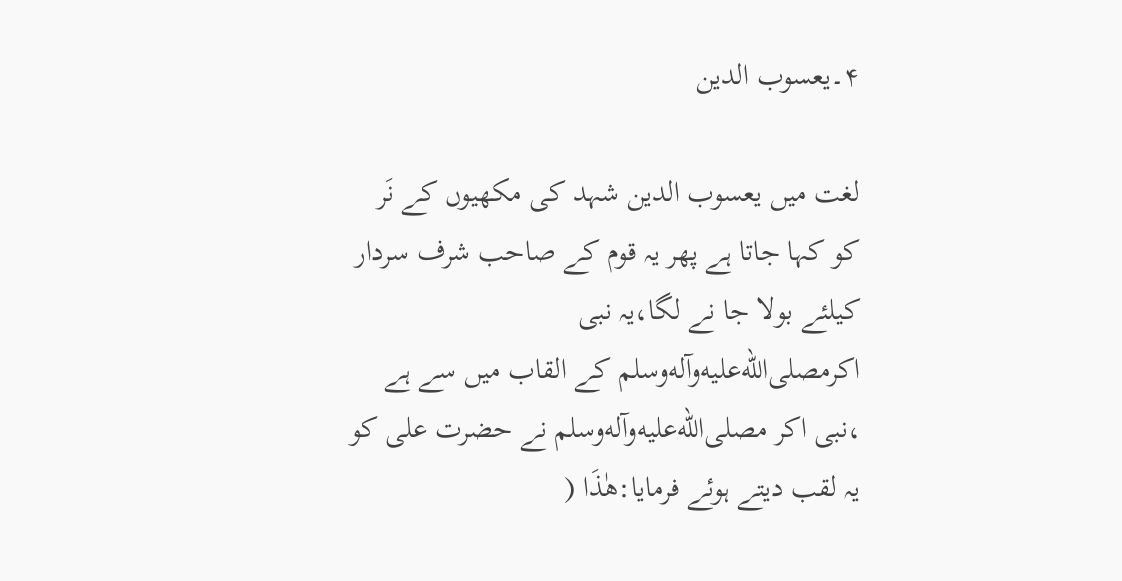۴۔یعسوب الدین

لغت میں یعسوب الدین شہد کی مکھیوں کے نَر کو کہا جاتا ہے پھر یہ قوم کے صاحب شرف سردار کیلئے بولا جا نے لگا،یہ نبی اکرمصلى‌الله‌عليه‌وآله‌وسلم کے القاب میں سے ہے ،نبی اکر مصلى‌الله‌عليه‌وآله‌وسلم نے حضرت علی کو یہ لقب دیتے ہوئے فرمایا:هٰذَا (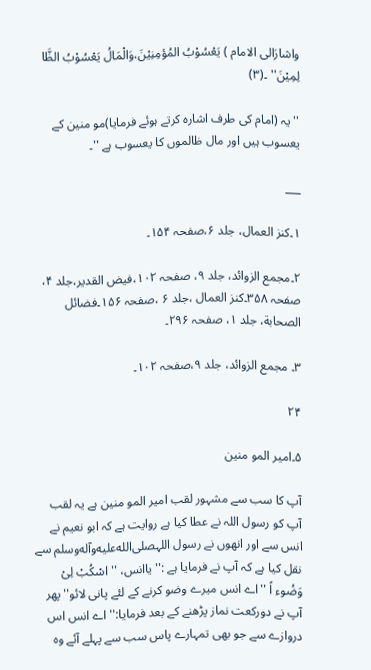واشارَالی الامام ) یَعْسُوْبُ المُؤمِنِیْنَ،وَالْمَالُ یَعْسُوْبُ الظَّا لِمِیْنَ'' ۔(۳)

''یہ (امام کی طرف اشارہ کرتے ہوئے فرمایا)مو منین کے یعسوب ہیں اور مال ظالموں کا یعسوب ہے ''۔

___

۱۔کنز العمال، جلد ۶،صفحہ ۱۵۴۔

۲۔مجمع الزوائد، جلد ۹، صفحہ ۱۰۲،فیض القدیر،جلد ۴، صفحہ ۳۵۸۔کنز العمال ،جلد ۶ ،صفحہ ۱۵۶۔فضائل الصحابة، جلد ۱، صفحہ ۲۹۶۔

۳۔ مجمع الزوائد، جلد ۹،صفحہ ۱۰۲۔

۲۴

۵۔امیر المو منین

آپ کا سب سے مشہور لقب امیر المو منین ہے یہ لقب آپ کو رسول اللہ نے عطا کیا ہے روایت ہے کہ ابو نعیم نے انس سے اور انھوں نے رسول اللہصلى‌الله‌عليه‌وآله‌وسلم سے نقل کیا ہے کہ آپ نے فرمایا ہے :'' یاانس، ''اسْکُبْ لِیْ وَضُوء اً ''اے انس میرے وضو کرنے کے لئے پانی لائو''پھر آپ نے دورکعت نماز پڑھنے کے بعد فرمایا:'' اے انس اس دروازے سے جو بھی تمہارے پاس سب سے پہلے آئے وہ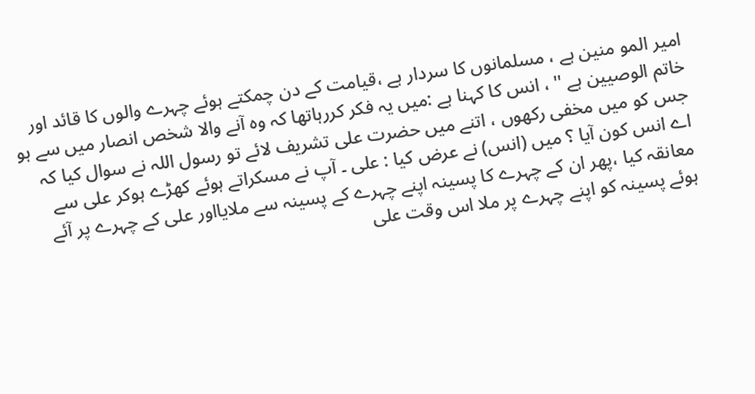امیر المو منین ہے ، مسلمانوں کا سردار ہے ،قیامت کے دن چمکتے ہوئے چہرے والوں کا قائد اور خاتم الوصیین ہے '' ، انس کا کہنا ہے :میں یہ فکر کررہاتھا کہ وہ آنے والا شخص انصار میں سے ہو جس کو میں مخفی رکھوں ، اتنے میں حضرت علی تشریف لائے تو رسول اللہ نے سوال کیا کہ اے انس کون آیا ؟ میں (انس) نے عرض کیا : علی ۔ آپ نے مسکراتے ہوئے کھڑے ہوکر علی سے معانقہ کیا ،پھر ان کے چہرے کا پسینہ اپنے چہرے کے پسینہ سے ملایااور علی کے چہرے پر آئے ہوئے پسینہ کو اپنے چہرے پر ملا اس وقت علی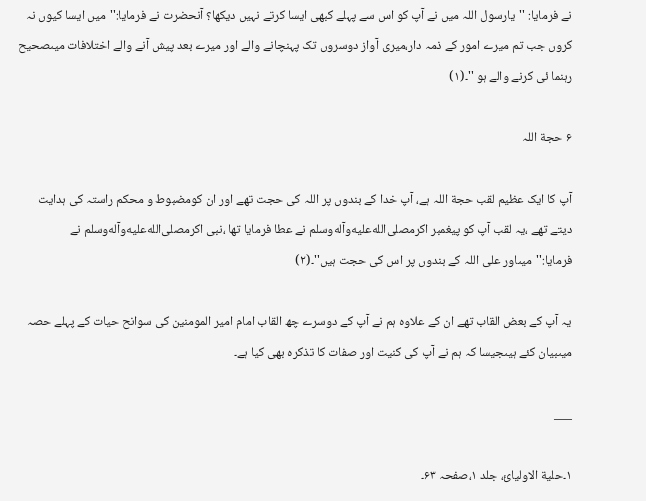نے فرمایا: ''یارسول اللہ میں نے آپ کو اس سے پہلے کبھی ایسا کرتے نہیں دیکھا؟ آنحضرت نے فرمایا:''میں ایسا کیوں نہ کروں جب تم میرے امور کے ذمہ دار،میری آواز دوسروں تک پہنچانے والے اور میرے بعد پیش آنے والے اختلافات میںصحیح رہنما ئی کرنے والے ہو ''۔(۱)

۶ حجة اللہ

آپ کا ایک عظیم لقب حجة اللہ ہے، آپ خدا کے بندوں پر اللہ کی حجت تھے اور ان کومضبوط و محکم راستہ کی ہدایت دیتے تھے ،یہ لقب آپ کو پیغمبر اکرمصلى‌الله‌عليه‌وآله‌وسلم نے عطا فرمایا تھا ،نبی اکرمصلى‌الله‌عليه‌وآله‌وسلم نے فرمایا:''میںاور علی اللہ کے بندوں پر اس کی حجت ہیں''۔(۲)

یہ آپ کے بعض القاب تھے ان کے علاوہ ہم نے آپ کے دوسرے چھ القاب امام امیر المومنین کی سوانح حیات کے پہلے حصہ میںبیان کئے ہیںجیسا کہ ہم نے آپ کی کنیت اور صفات کا تذکرہ بھی کیا ہے۔

___

۱۔حلیة الاولیائ، جلد ۱،صفحہ ۶۳۔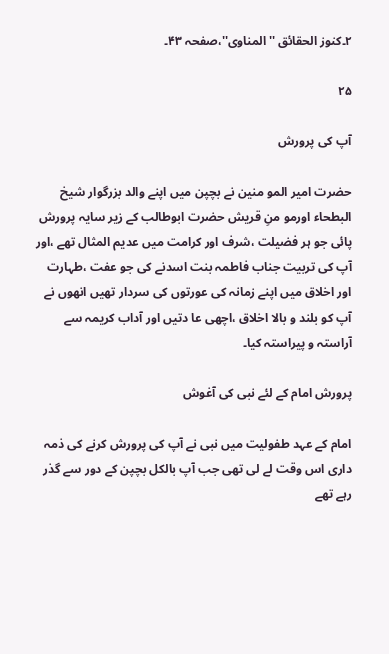۲۔کنوز الحقائق ''المناوی''،صفحہ ۴۳۔

۲۵

آپ کی پرورش

حضرت امیر المو منین نے بچپن میں اپنے والد بزرگوار شیخ البطحاء اورمو منِ قریش حضرت ابوطالب کے زیر سایہ پرورش پائی جو ہر فضیلت ،شرف اور کرامت میں عدیم المثال تھے ،اور آپ کی تربیت جناب فاطمہ بنت اسدنے کی جو عفت ،طہارت اور اخلاق میں اپنے زمانہ کی عورتوں کی سردار تھیں انھوں نے آپ کو بلند و بالا اخلاق ،اچھی عا دتیں اور آداب کریمہ سے آراستہ و پیراستہ کیا۔

پرورش امام کے لئے نبی کی آغوش

امام کے عہد طفولیت میں نبی نے آپ کی پرورش کرنے کی ذمہ داری اس وقت لے لی تھی جب آپ بالکل بچپن کے دور سے گذر رہے تھے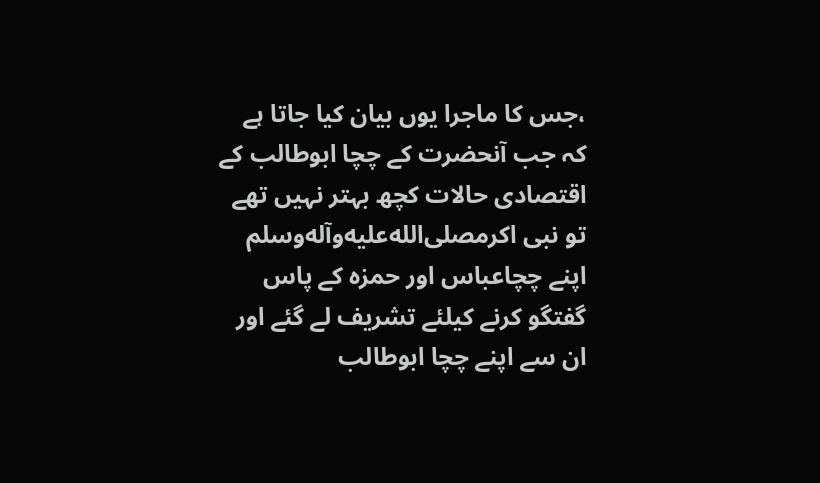،جس کا ماجرا یوں بیان کیا جاتا ہے کہ جب آنحضرت کے چچا ابوطالب کے اقتصادی حالات کچھ بہتر نہیں تھے تو نبی اکرمصلى‌الله‌عليه‌وآله‌وسلم اپنے چچاعباس اور حمزہ کے پاس گفتگو کرنے کیلئے تشریف لے گئے اور ان سے اپنے چچا ابوطالب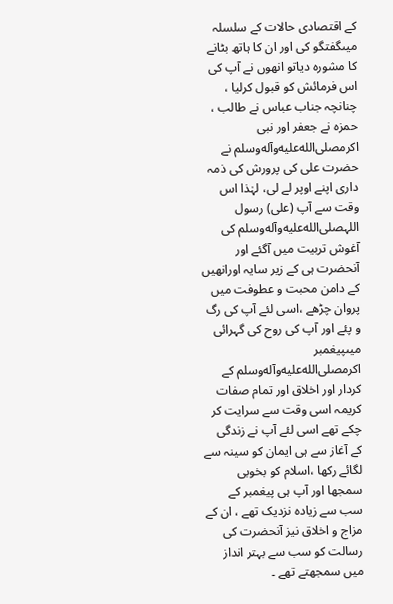کے اقتصادی حالات کے سلسلہ میںگفتگو کی اور ان کا ہاتھ بٹانے کا مشورہ دیاتو انھوں نے آپ کی اس فرمائش کو قبول کرلیا ، چنانچہ جناب عباس نے طالب ، حمزہ نے جعفر اور نبی اکرمصلى‌الله‌عليه‌وآله‌وسلم نے حضرت علی کی پرورش کی ذمہ داری اپنے اوپر لے لی، لہٰذا اس وقت سے آپ (علی) رسول اللہصلى‌الله‌عليه‌وآله‌وسلم کی آغوش تربیت میں آگئے اور آنحضرت ہی کے زیر سایہ اورانھیں کے دامن محبت و عطوفت میں پروان چڑھے ،اسی لئے آپ کی رگ و پئے اور آپ کی روح کی گہرائی میںپیغمبر اکرمصلى‌الله‌عليه‌وآله‌وسلم کے کردار اور اخلاق اور تمام صفات کریمہ اسی وقت سے سرایت کر چکے تھے اسی لئے آپ نے زندگی کے آغاز سے ہی ایمان کو سینہ سے لگائے رکھا ،اسلام کو بخوبی سمجھا اور آپ ہی پیغمبر کے سب سے زیادہ نزدیک تھے ، ان کے مزاج و اخلاق نیز آنحضرت کی رسالت کو سب سے بہتر انداز میں سمجھتے تھے ۔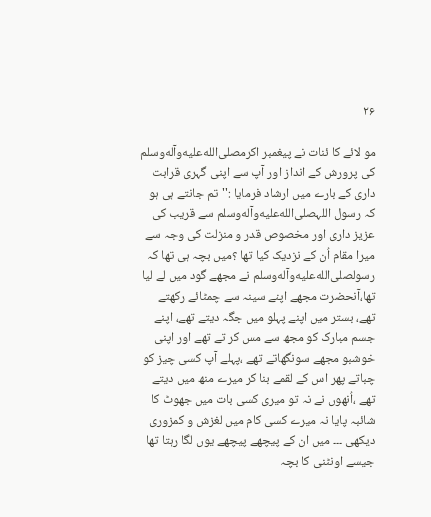۲۶

مو لائے کا ئنات نے پیغمبر اکرمصلى‌الله‌عليه‌وآله‌وسلم کی پرورش کے انداز اور آپ سے اپنی گہری قرابت داری کے بارے میں ارشاد فرمایا :''تم جانتے ہی ہو کہ رسول اللہصلى‌الله‌عليه‌وآله‌وسلم سے قریب کی عزیز داری اور مخصوص قدر و منزلت کی وجہ سے میرا مقام اُن کے نزدیک کیا تھا ؟میں بچہ ہی تھا کہ رسولصلى‌الله‌عليه‌وآله‌وسلم نے مجھے گود میں لے لیا تھا،آنحضرت مجھے اپنے سینہ سے چمٹائے رکھتے تھے، بستر میں اپنے پہلو میں جگہ دیتے تھے، اپنے جسم مبارک کو مجھ سے مس کر تے تھے اور اپنی خوشبو مجھے سونگھاتے تھے ،پہلے آپ کسی چیز کو چباتے پھر اس کے لقمے بنا کر میرے منھ میں دیتے تھے ،اُنھوں نے نہ تو میری کسی بات میں جھوٹ کا شائبہ پایا نہ میرے کسی کام میں لغزش و کمزوری دیکھی ۔۔۔ میں ان کے پیچھے پیچھے یوں لگا رہتا تھا جیسے اونٹنی کا بچہ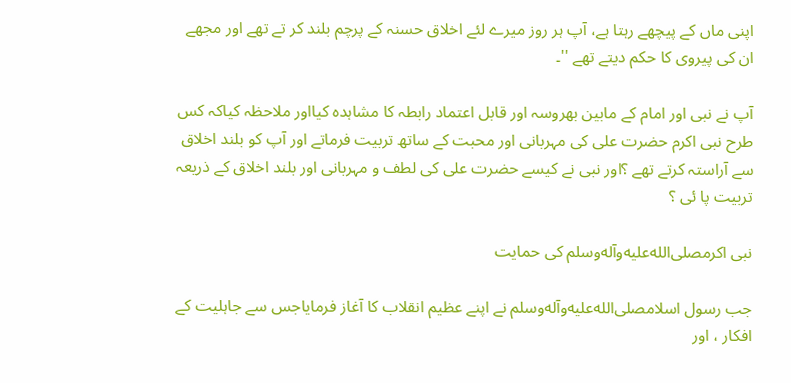اپنی ماں کے پیچھے رہتا ہے، آپ ہر روز میرے لئے اخلاق حسنہ کے پرچم بلند کر تے تھے اور مجھے ان کی پیروی کا حکم دیتے تھے ''۔

آپ نے نبی اور امام کے مابین بھروسہ اور قابل اعتماد رابطہ کا مشاہدہ کیااور ملاحظہ کیاکہ کس طرح نبی اکرم حضرت علی کی مہربانی اور محبت کے ساتھ تربیت فرماتے اور آپ کو بلند اخلاق سے آراستہ کرتے تھے ؟اور نبی نے کیسے حضرت علی کی لطف و مہربانی اور بلند اخلاق کے ذریعہ تربیت پا ئی ؟

نبی اکرمصلى‌الله‌عليه‌وآله‌وسلم کی حمایت

جب رسول اسلامصلى‌الله‌عليه‌وآله‌وسلم نے اپنے عظیم انقلاب کا آغاز فرمایاجس سے جاہلیت کے افکار ، اور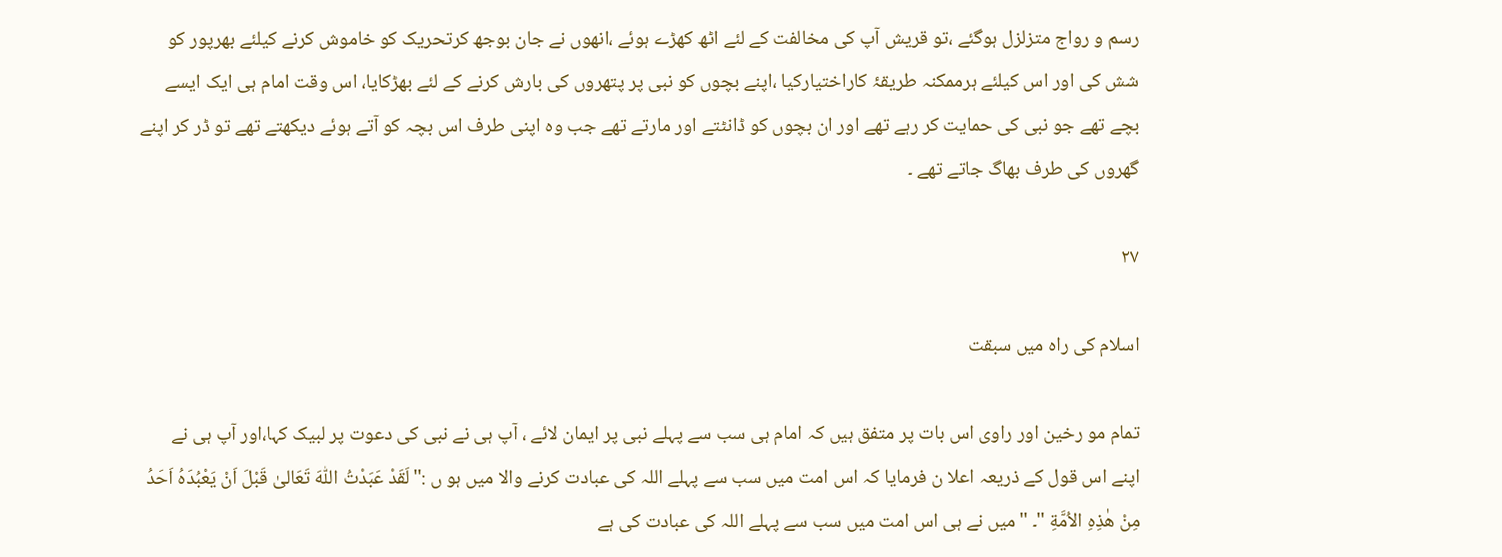رسم و رواج متزلزل ہوگئے ،تو قریش آپ کی مخالفت کے لئے اٹھ کھڑے ہوئے ،انھوں نے جان بوجھ کرتحریک کو خاموش کرنے کیلئے بھرپور کو شش کی اور اس کیلئے ہرممکنہ طریقۂ کاراختیارکیا ،اپنے بچوں کو نبی پر پتھروں کی بارش کرنے کے لئے بھڑکایا، اس وقت امام ہی ایک ایسے بچے تھے جو نبی کی حمایت کر رہے تھے اور ان بچوں کو ڈانٹتے اور مارتے تھے جب وہ اپنی طرف اس بچہ کو آتے ہوئے دیکھتے تھے تو ڈر کر اپنے گھروں کی طرف بھاگ جاتے تھے ۔

۲۷

اسلام کی راہ میں سبقت

تمام مو رخین اور راوی اس بات پر متفق ہیں کہ امام ہی سب سے پہلے نبی پر ایمان لائے ، آپ ہی نے نبی کی دعوت پر لبیک کہا،اور آپ ہی نے اپنے اس قول کے ذریعہ اعلا ن فرمایا کہ اس امت میں سب سے پہلے اللہ کی عبادت کرنے والا میں ہو ں :''لَقَدْ عَبَدْتُ اللّٰہَ تَعَالیٰ قَبْلَ اَنْ یَعْبُدَہُ اَحَدُ مِنْ ھٰذِہِ الاُمَّةِ ''۔ ''میں نے ہی اس امت میں سب سے پہلے اللہ کی عبادت کی ہے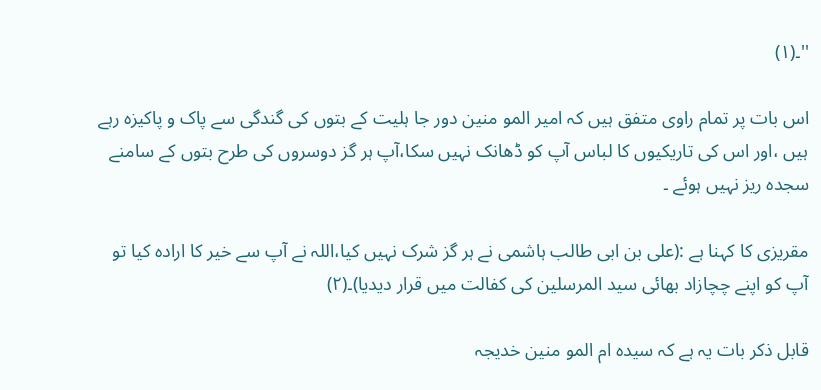''۔(۱)

اس بات پر تمام راوی متفق ہیں کہ امیر المو منین دور جا ہلیت کے بتوں کی گندگی سے پاک و پاکیزہ رہے ہیں ،اور اس کی تاریکیوں کا لباس آپ کو ڈھانک نہیں سکا،آپ ہر گز دوسروں کی طرح بتوں کے سامنے سجدہ ریز نہیں ہوئے ۔

مقریزی کا کہنا ہے :(علی بن ابی طالب ہاشمی نے ہر گز شرک نہیں کیا،اللہ نے آپ سے خیر کا ارادہ کیا تو آپ کو اپنے چچازاد بھائی سید المرسلین کی کفالت میں قرار دیدیا)۔(۲)

قابل ذکر بات یہ ہے کہ سیدہ ام المو منین خدیجہ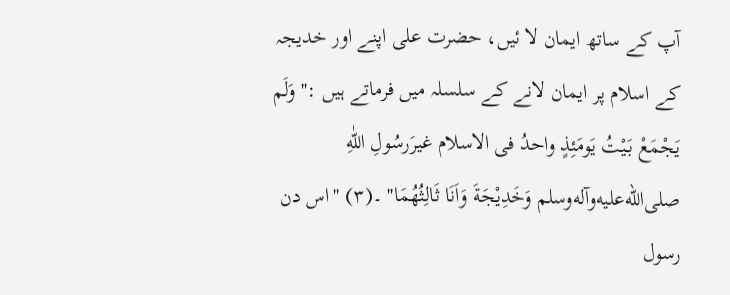آپ کے ساتھ ایمان لا ئیں، حضرت علی اپنے اور خدیجہ کے اسلام پر ایمان لانے کے سلسلہ میں فرماتے ہیں :''وَلَم یَجْمَعْ بَیْتُ یَومَئِذٍ واحدُ فی الاسلام غیرَرسُولِ اللّٰهِ صلى‌الله‌عليه‌وآله‌وسلم وَخَدِیْجَةَ وَاَنَا ثَالِثُهُمَا'' ۔(۳) ''اس دن رسول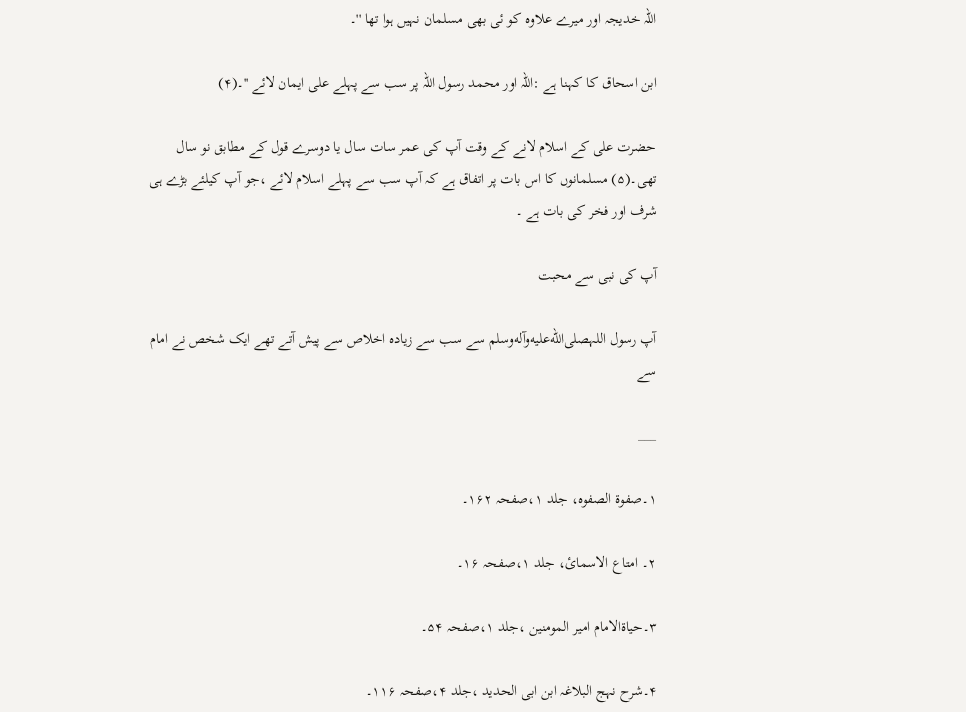اللہ خدیجہ اور میرے علاوہ کو ئی بھی مسلمان نہیں ہوا تھا ''۔

ابن اسحاق کا کہنا ہے :اللہ اور محمد رسول اللہ پر سب سے پہلے علی ایمان لائے ''۔(۴)

حضرت علی کے اسلام لانے کے وقت آپ کی عمر سات سال یا دوسرے قول کے مطابق نو سال تھی۔(۵) مسلمانوں کا اس بات پر اتفاق ہے کہ آپ سب سے پہلے اسلام لائے ،جو آپ کیلئے بڑے ہی شرف اور فخر کی بات ہے ۔

آپ کی نبی سے محبت

آپ رسول اللہصلى‌الله‌عليه‌وآله‌وسلم سے سب سے زیادہ اخلاص سے پیش آتے تھے ایک شخص نے امام سے

___

۱۔صفوة الصفوہ، جلد ۱،صفحہ ۱۶۲۔

۲۔ امتاع الاسمائ، جلد ۱،صفحہ ۱۶۔

۳۔حیاةالامام امیر المومنین ،جلد ۱،صفحہ ۵۴۔

۴۔شرح نہج البلاغہ ابن ابی الحدید ،جلد ۴،صفحہ ۱۱۶۔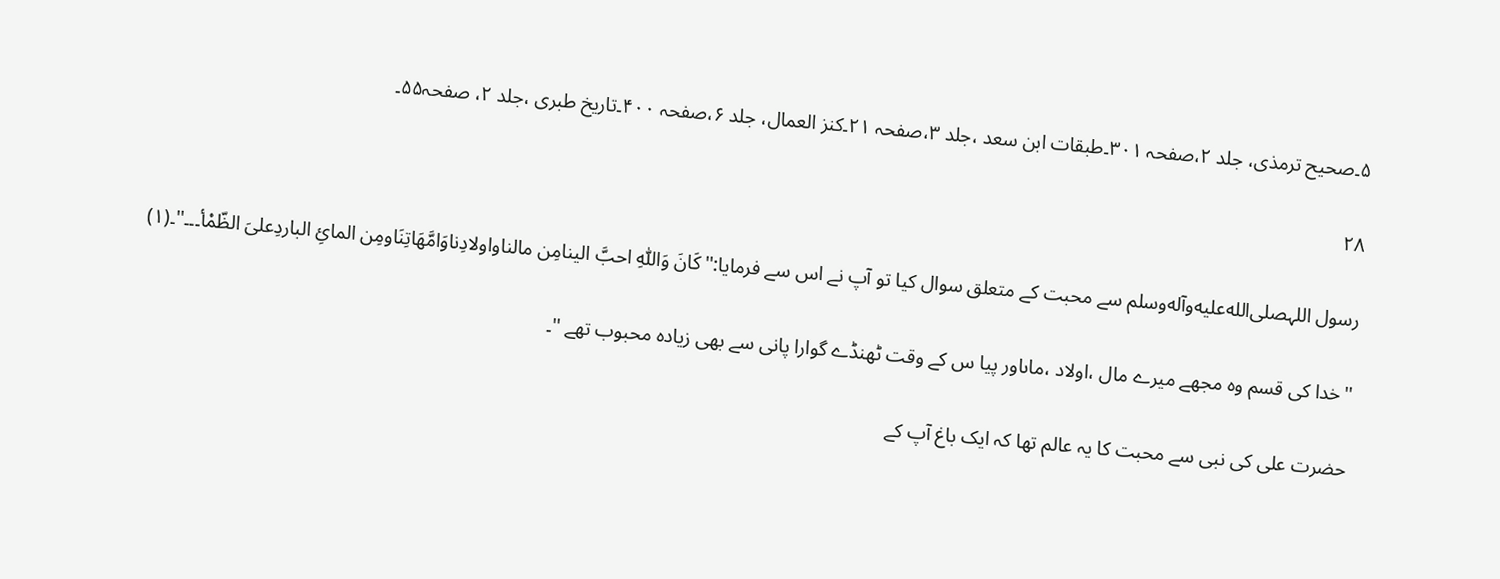۵۔صحیح ترمذی، جلد ۲،صفحہ ۳۰۱۔طبقات ابن سعد ،جلد ۳،صفحہ ۲۱۔کنز العمال، جلد ۶،صفحہ ۴۰۰۔تاریخ طبری ،جلد ۲، صفحہ۵۵۔

۲۸

رسول اللہصلى‌الله‌عليه‌وآله‌وسلم سے محبت کے متعلق سوال کیا تو آپ نے اس سے فرمایا:''کَانَ وَاللّٰہِ احبَّ الینامِن مالناواولادِناوَامَّھَاتِنَاومِن المائِ الباردِعلیَ الظّمْأ۔۔۔''۔(۱)

''خدا کی قسم وہ مجھے میرے مال ،اولاد ،ماںاور پیا س کے وقت ٹھنڈے گوارا پانی سے بھی زیادہ محبوب تھے ''۔

حضرت علی کی نبی سے محبت کا یہ عالم تھا کہ ایک باغ آپ کے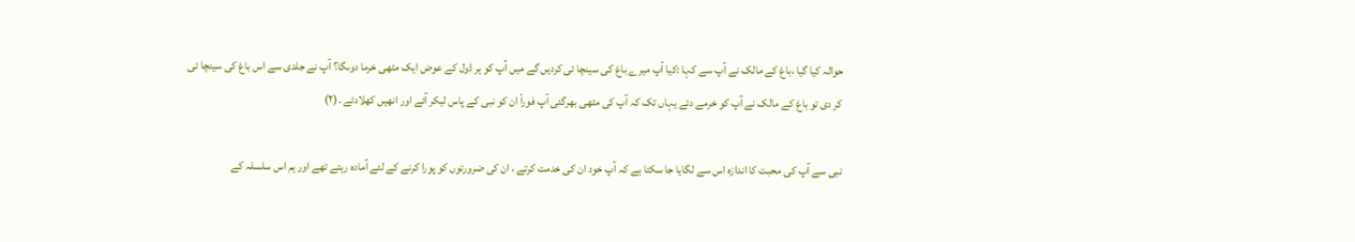حوالہ کیا گیا ،باغ کے مالک نے آپ سے کہا :کیا آپ میرے باغ کی سینچا ئی کردیں گے میں آپ کو ہر ڈول کے عوض ایک مٹھی خرما دوںگا؟ آپ نے جلدی سے اس باغ کی سینچا ئی کر دی تو باغ کے مالک نے آپ کو خرمے دئے یہاں تک کہ آپ کی مٹھی بھرگئی آپ فوراً ان کو نبی کے پاس لیکر آئے اور انھیں کھلادئے ۔(۲)

نبی سے آپ کی محبت کا اندازہ اس سے لگایا جا سکتا ہے کہ آپ خود ان کی خدمت کرتے ، ان کی ضرورتوں کو پورا کرنے کے لئے آمادہ رہتے تھے اور ہم اس سلسلہ کے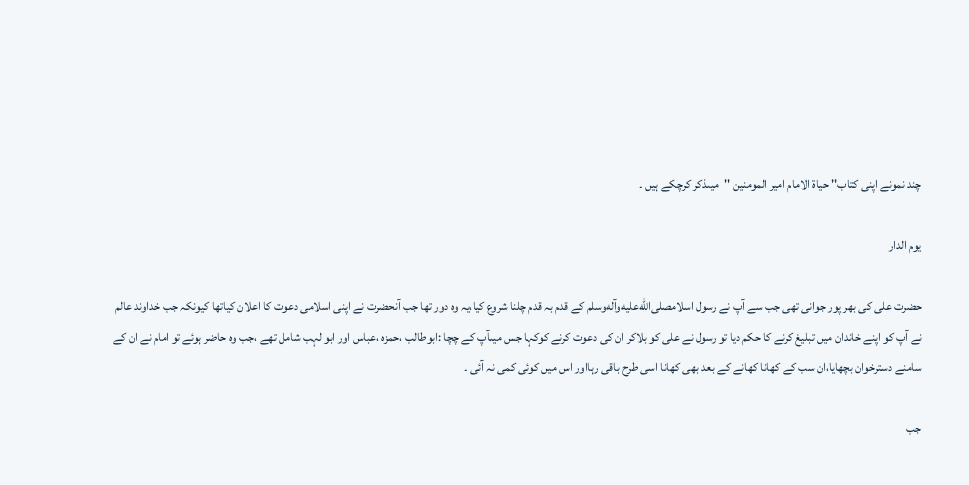چند نمونے اپنی کتاب'' حیاة الامام امیر المومنین ''میںذکر کرچکے ہیں ۔

یوم الدار

حضرت علی کی بھر پور جوانی تھی جب سے آپ نے رسول اسلامصلى‌الله‌عليه‌وآله‌وسلم کے قدم بہ قدم چلنا شروع کیا،یہ وہ دور تھا جب آنحضرت نے اپنی اسلامی دعوت کا اعلان کیاتھا کیونکہ جب خداوند عالم نے آپ کو اپنے خاندان میں تبلیغ کرنے کا حکم دیا تو رسول نے علی کو بلاکر ان کی دعوت کرنے کوکہا جس میںآپ کے چچا :ابوطالب ،حمزہ ،عباس اور ابو لہب شامل تھے ،جب وہ حاضر ہوئے تو امام نے ان کے سامنے دسترخوان بچھایا،ان سب کے کھانا کھانے کے بعد بھی کھانا اسی طرح باقی رہااور اس میں کوئی کمی نہ آئی ۔

جب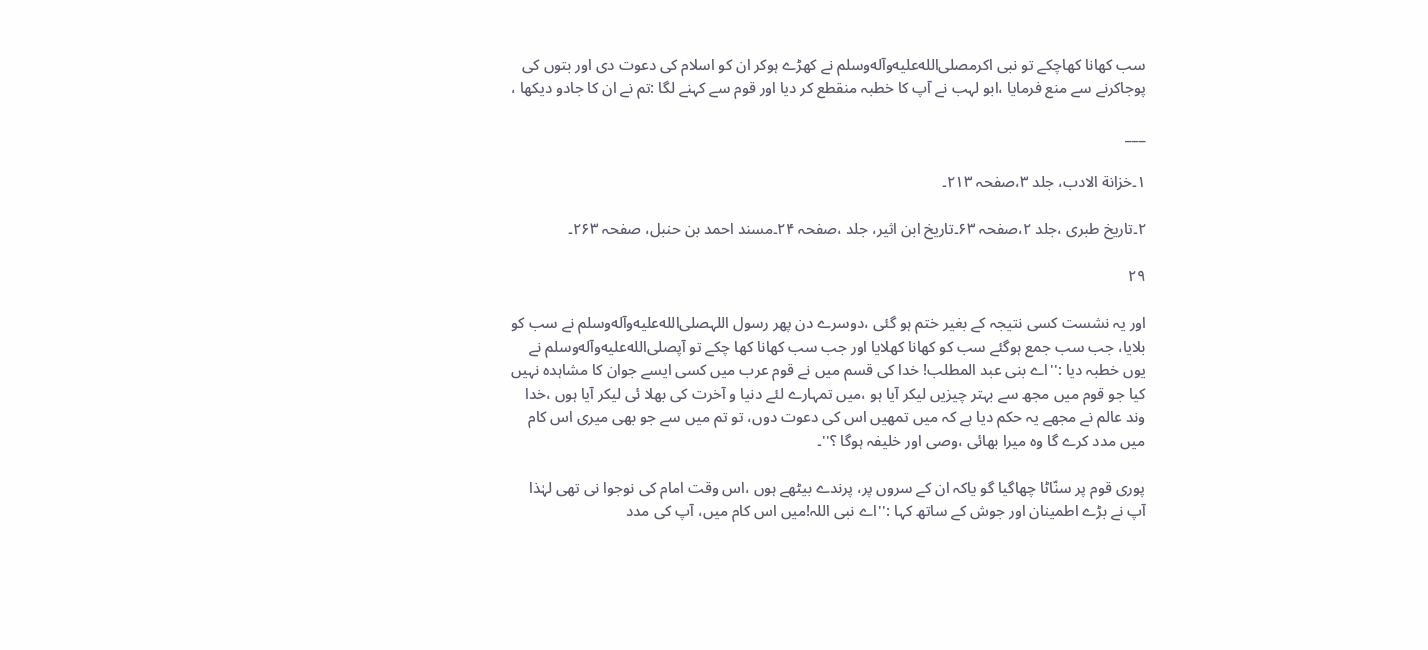سب کھانا کھاچکے تو نبی اکرمصلى‌الله‌عليه‌وآله‌وسلم نے کھڑے ہوکر ان کو اسلام کی دعوت دی اور بتوں کی پوجاکرنے سے منع فرمایا ،ابو لہب نے آپ کا خطبہ منقطع کر دیا اور قوم سے کہنے لگا :تم نے ان کا جادو دیکھا ،

___

۱۔خزانة الادب، جلد ۳،صفحہ ۲۱۳۔

۲۔تاریخ طبری ،جلد ۲،صفحہ ۶۳۔تاریخ ابن اثیر، جلد ،صفحہ ۲۴۔مسند احمد بن حنبل، صفحہ ۲۶۳۔

۲۹

اور یہ نشست کسی نتیجہ کے بغیر ختم ہو گئی ،دوسرے دن پھر رسول اللہصلى‌الله‌عليه‌وآله‌وسلم نے سب کو بلایا، جب سب جمع ہوگئے سب کو کھانا کھلایا اور جب سب کھانا کھا چکے تو آپصلى‌الله‌عليه‌وآله‌وسلم نے یوں خطبہ دیا :''اے بنی عبد المطلب! خدا کی قسم میں نے قوم عرب میں کسی ایسے جوان کا مشاہدہ نہیں کیا جو قوم میں مجھ سے بہتر چیزیں لیکر آیا ہو ،میں تمہارے لئے دنیا و آخرت کی بھلا ئی لیکر آیا ہوں ،خدا وند عالم نے مجھے یہ حکم دیا ہے کہ میں تمھیں اس کی دعوت دوں، تو تم میں سے جو بھی میری اس کام میں مدد کرے گا وہ میرا بھائی ،وصی اور خلیفہ ہوگا ؟''۔

پوری قوم پر سنّاٹا چھاگیا گو یاکہ ان کے سروں پر، پرندے بیٹھے ہوں ،اس وقت امام کی نوجوا نی تھی لہٰذا آپ نے بڑے اطمینان اور جوش کے ساتھ کہا :''اے نبی اللہ!میں اس کام میں، آپ کی مدد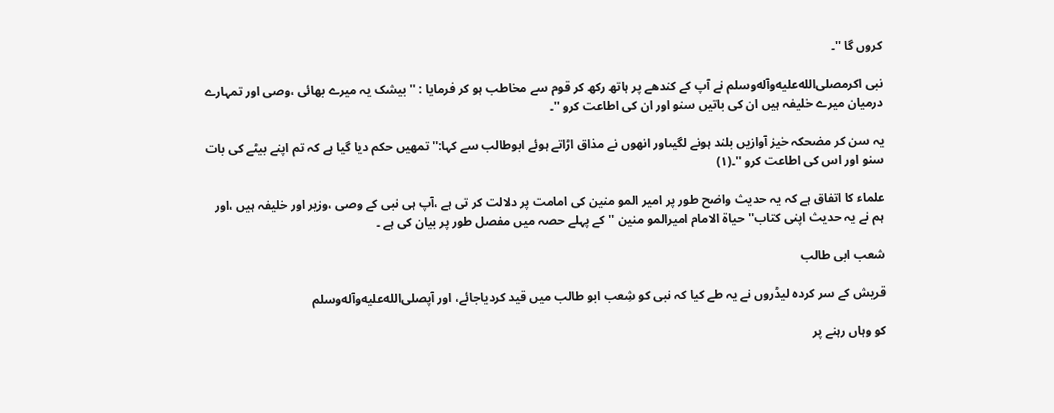کروں گا ''۔

نبی اکرمصلى‌الله‌عليه‌وآله‌وسلم نے آپ کے کندھے پر ہاتھ رکھ کر قوم سے مخاطب ہو کر فرمایا : '' بیشک یہ میرے بھائی ،وصی اور تمہارے درمیان میرے خلیفہ ہیں ان کی باتیں سنو اور ان کی اطاعت کرو ''۔

یہ سن کر مضحکہ خیز آوازیں بلند ہونے لگیںاور انھوں نے مذاق اڑاتے ہوئے ابوطالب سے کہا:''تمھیں حکم دیا گیا ہے کہ تم اپنے بیٹے کی بات سنو اور اس کی اطاعت کرو ''۔(۱)

علماء کا اتفاق ہے کہ یہ حدیث واضح طور پر امیر المو منین کی امامت پر دلالت کر تی ہے ،آپ ہی نبی کے وصی ،وزیر اور خلیفہ ہیں ،اور ہم نے یہ حدیث اپنی کتاب''حیاة الامام امیرالمو منین ''کے پہلے حصہ میں مفصل طور پر بیان کی ہے ۔

شعب ابی طالب

قریش کے سر کردہ لیڈروں نے یہ طے کیا کہ نبی کو شِعب ابو طالب میں قید کردیاجائے، اور آپصلى‌الله‌عليه‌وآله‌وسلم

کو وہاں رہنے پر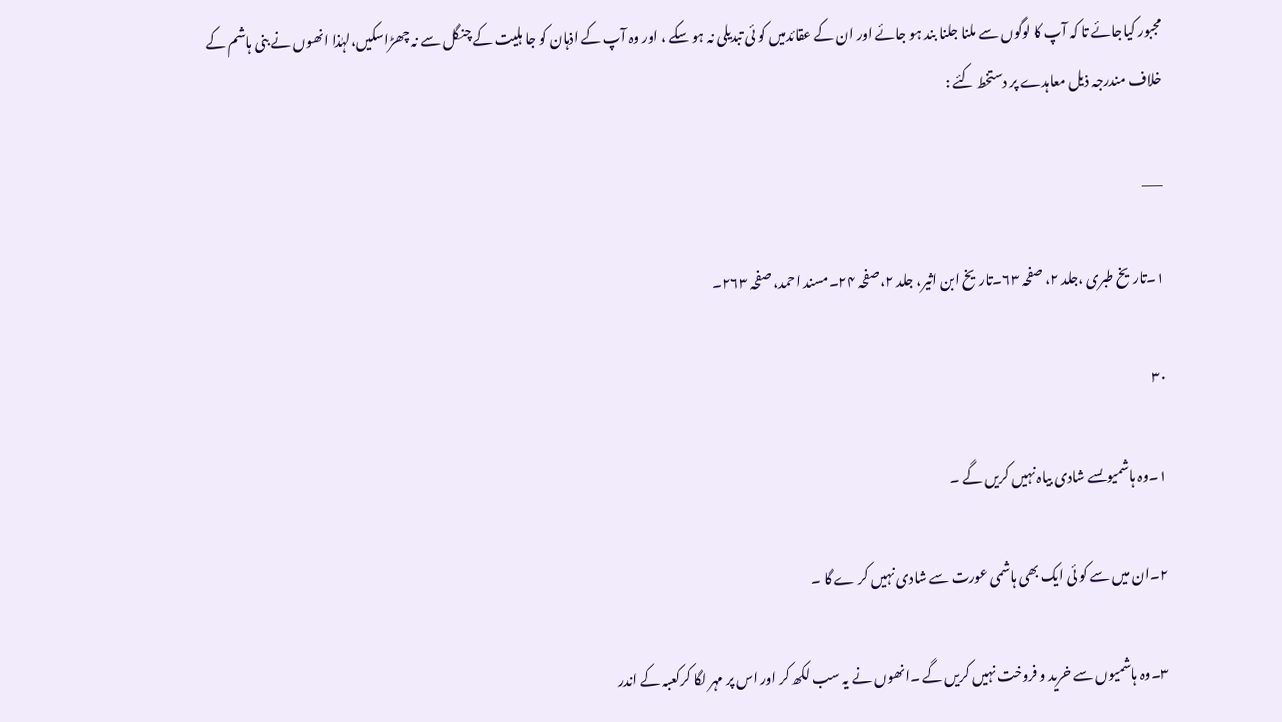مجبور کیاجائے تا کہ آپ کا لوگوں سے ملنا جلنا بند ہو جائے اور ان کے عقائدمیں کو ئی تبدیلی نہ ہو سکے ، اور وہ آپ کے اذہان کو جا ہلیت کے چنگل سے نہ چھڑاسکیں،لہٰذا انھوں نے بنی ہاشم کے خلاف مندرجہ ذیل معاہدے پر دستخط کئے :

___

۱۔تاریخ طبری ،جلد ۲، صفحہ ۶۳۔تاریخ ابن اثیر، جلد ۲،صفحہ ۲۴۔مسند احمد، صفحہ ۲۶۳۔

۳۰

۱۔وہ ہاشمیوںسے شادی بیاہ نہیں کریں گے ۔

۲۔ان میں سے کو ئی ایک بھی ہاشمی عورت سے شادی نہیں کر ے گا ۔

۳۔وہ ہاشمیوں سے خرید و فروخت نہیں کریں گے ۔انھوں نے یہ سب لکھ کر اور اس پر مہر لگا کرکعبہ کے اندر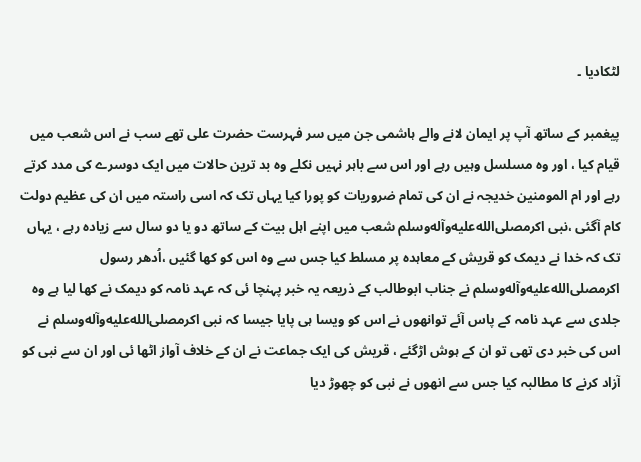لٹکادیا ۔

پیغمبر کے ساتھ آپ پر ایمان لانے والے ہاشمی جن میں سر فہرست حضرت علی تھے سب نے اس شعب میں قیام کیا ، اور وہ مسلسل وہیں رہے اور اس سے باہر نہیں نکلے وہ بد ترین حالات میں ایک دوسرے کی مدد کرتے رہے اور ام المومنین خدیجہ نے ان کی تمام ضروریات کو پورا کیا یہاں تک کہ اسی راستہ میں ان کی عظیم دولت کام آگئی ،نبی اکرمصلى‌الله‌عليه‌وآله‌وسلم شعب میں اپنے اہل بیت کے ساتھ دو یا دو سال سے زیادہ رہے ، یہاں تک کہ خدا نے دیمک کو قریش کے معاہدہ پر مسلط کیا جس سے وہ اس کو کھا گئیں ،اُدھر رسول اکرمصلى‌الله‌عليه‌وآله‌وسلم نے جناب ابوطالب کے ذریعہ یہ خبر پہنچا ئی کہ عہد نامہ کو دیمک نے کھا لیا ہے وہ جلدی سے عہد نامہ کے پاس آئے توانھوں نے اس کو ویسا ہی پایا جیسا کہ نبی اکرمصلى‌الله‌عليه‌وآله‌وسلم نے اس کی خبر دی تھی تو ان کے ہوش اڑگئے ، قریش کی ایک جماعت نے ان کے خلاف آواز اٹھا ئی اور ان سے نبی کو آزاد کرنے کا مطالبہ کیا جس سے انھوں نے نبی کو چھوڑ دیا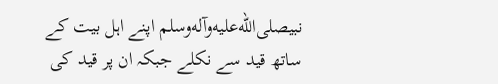نبیصلى‌الله‌عليه‌وآله‌وسلم اپنے اہل بیت کے ساتھ قید سے نکلے جبکہ ان پر قید کی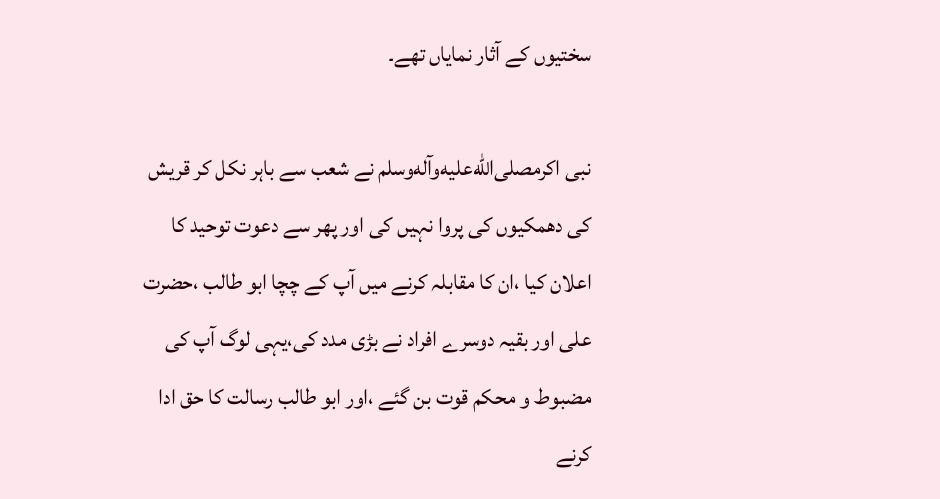سختیوں کے آثار نمایاں تھے۔

نبی اکرمصلى‌الله‌عليه‌وآله‌وسلم نے شعب سے باہر نکل کر قریش کی دھمکیوں کی پروا نہیں کی اور پھر سے دعوت توحید کا اعلان کیا ،ان کا مقابلہ کرنے میں آپ کے چچا ابو طالب ،حضرت علی اور بقیہ دوسرے افراد نے بڑی مدد کی،یہی لوگ آپ کی مضبوط و محکم قوت بن گئے ،اور ابو طالب رسالت کا حق ادا کرنے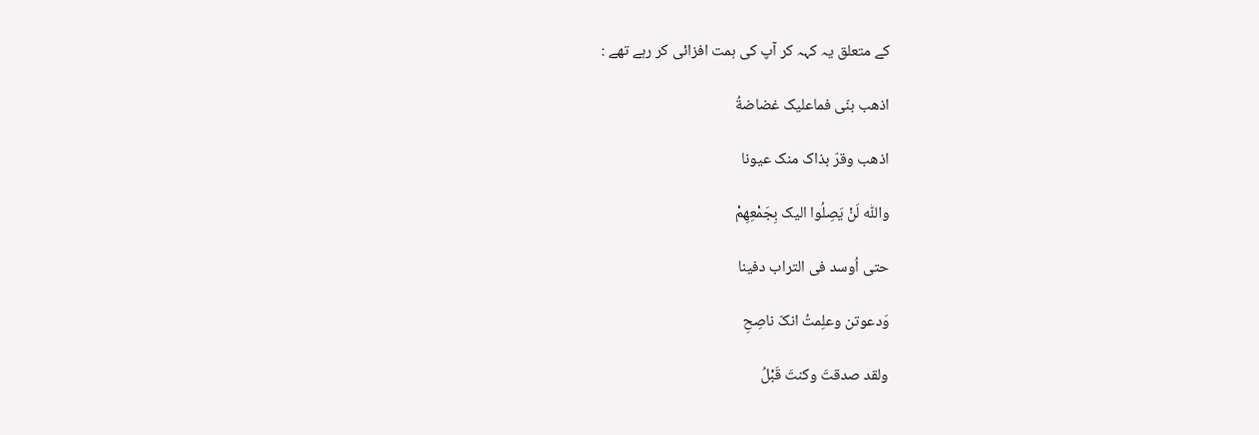کے متعلق یہ کہہ کر آپ کی ہمت افزائی کر رہے تھے :

اذهب بنّى فماعلیک غضاضةُ

اذهب وقرّ بذاک منک عیونا

واللّٰه لَنْ یَصِلُوا الیک بِجَمْعِهِمْ

حتی اُوسد فی التراب دفینا

وَدعوتن وعلِمتُ انکّ ناصِحِ

ولقد صدقتَ وکنتَ قَبْلُ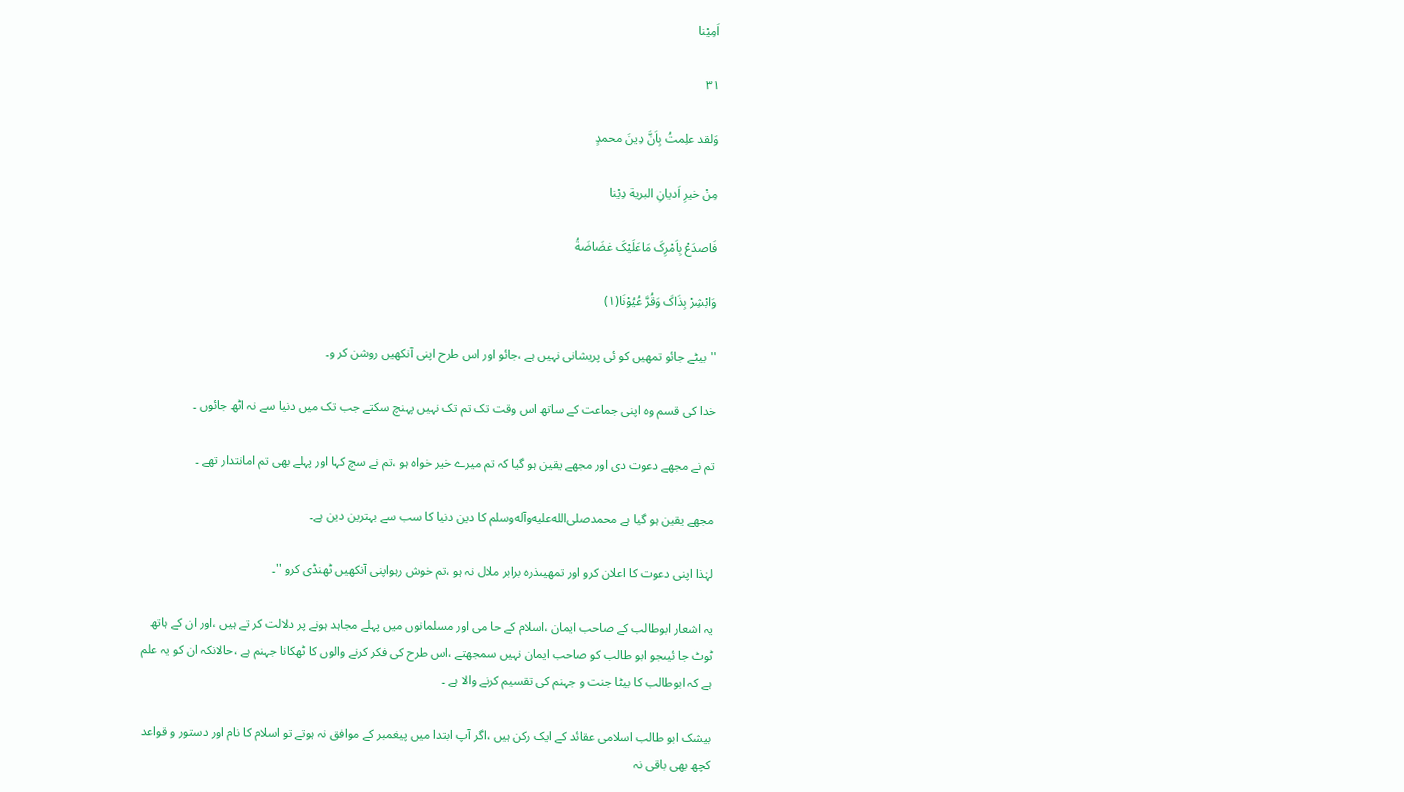اَمِیْنا

۳۱

وَلقد علِمتُ بِاَنَّ دِینَ محمدٍ

مِنْ خیرِ اَدیانِ البریة دِیْنا

فَاصدَعْ بِاَمْرِکَ مَاعَلَیْکَ غضَاضَةُ

وَابْشِرْ بِذَاکَ وَقُرَّ عُیُوْنَا(۱)

''بیٹے جائو تمھیں کو ئی پریشانی نہیں ہے ،جائو اور اس طرح اپنی آنکھیں روشن کر و۔

خدا کی قسم وہ اپنی جماعت کے ساتھ اس وقت تک تم تک نہیں پہنچ سکتے جب تک میں دنیا سے نہ اٹھ جائوں ۔

تم نے مجھے دعوت دی اور مجھے یقین ہو گیا کہ تم میرے خیر خواہ ہو ،تم نے سچ کہا اور پہلے بھی تم امانتدار تھے ۔

مجھے یقین ہو گیا ہے محمدصلى‌الله‌عليه‌وآله‌وسلم کا دین دنیا کا سب سے بہترین دین ہے۔

لہٰذا اپنی دعوت کا اعلان کرو اور تمھیںذرہ برابر ملال نہ ہو ،تم خوش رہواپنی آنکھیں ٹھنڈی کرو ''۔

یہ اشعار ابوطالب کے صاحب ایمان ،اسلام کے حا می اور مسلمانوں میں پہلے مجاہد ہونے پر دلالت کر تے ہیں ،اور ان کے ہاتھ ٹوٹ جا ئیںجو ابو طالب کو صاحب ایمان نہیں سمجھتے ،اس طرح کی فکر کرنے والوں کا ٹھکانا جہنم ہے ،حالانکہ ان کو یہ علم ہے کہ ابوطالب کا بیٹا جنت و جہنم کی تقسیم کرنے والا ہے ۔

بیشک ابو طالب اسلامی عقائد کے ایک رکن ہیں ،اگر آپ ابتدا میں پیغمبر کے موافق نہ ہوتے تو اسلام کا نام اور دستور و قواعد کچھ بھی باقی نہ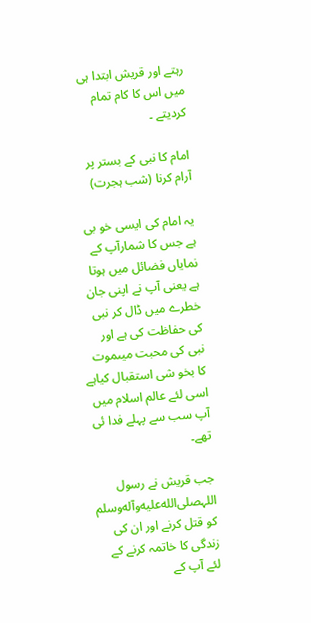رہتے اور قریش ابتدا ہی میں اس کا کام تمام کردیتے ۔

امام کا نبی کے بستر پر آرام کرنا (شب ہجرت)

یہ امام کی ایسی خو بی ہے جس کا شمارآپ کے نمایاں فضائل میں ہوتا ہے یعنی آپ نے اپنی جان خطرے میں ڈال کر نبی کی حفاظت کی ہے اور نبی کی محبت میںموت کا بخو شی استقبال کیاہے اسی لئے عالم اسلام میں آپ سب سے پہلے فدا ئی تھے۔

جب قریش نے رسول اللہصلى‌الله‌عليه‌وآله‌وسلم کو قتل کرنے اور ان کی زندگی کا خاتمہ کرنے کے لئے آپ کے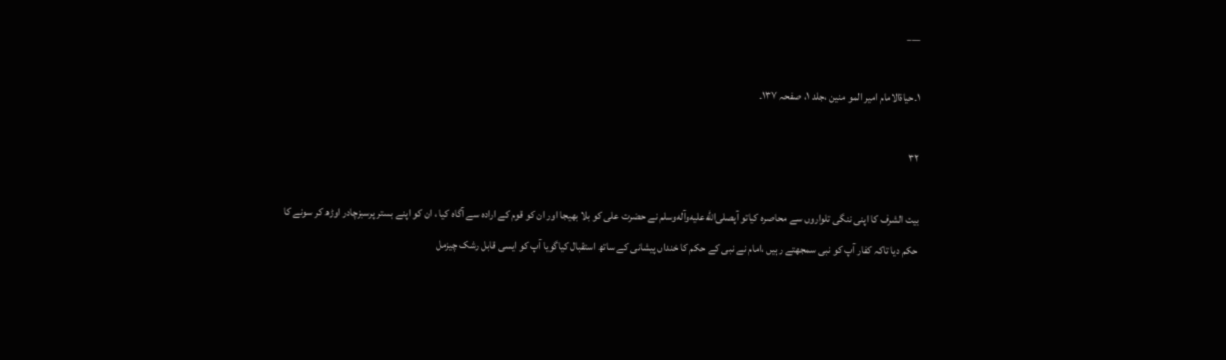___

۱۔حیاةالامام امیر المو منین ،جلد ۱، صفحہ ۱۳۷۔

۳۲

بیت الشرف کا اپنی ننگی تلواروں سے محاصرہ کیاتو آپصلى‌الله‌عليه‌وآله‌وسلم نے حضرت علی کو بلا بھیجا اور ان کو قوم کے ارادہ سے آگاہ کیا ، ان کو اپنے بستر پرسبزچادر اوڑھ کر سونے کا حکم دیا تاکہ کفار آپ کو نبی سمجھتے رہیں ،امام نے نبی کے حکم کا خنداں پیشانی کے ساتھ استقبال کیاگویا آپ کو ایسی قابل رشک چیزمل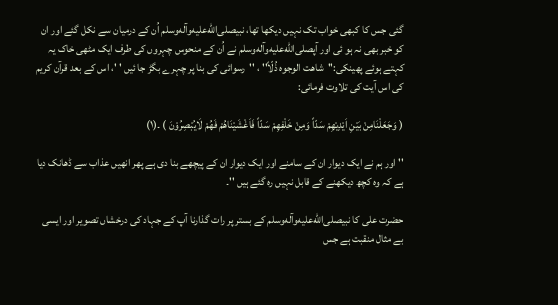گئی جس کا کبھی خواب تک نہیں دیکھا تھا، نبیصلى‌الله‌عليه‌وآله‌وسلم اُن کے درمیان سے نکل گئے اور ان کو خبر بھی نہ ہو ئی اور آپصلى‌الله‌عليه‌وآله‌وسلم نے اُن کے منحوس چہروں کی طرف ایک مٹھی خاک یہ کہتے ہوئے پھینکی:''شاھت الوجوہ ذُلّاً'' ، ''رسوائی کی بنا پر چہرے بگڑ جا ئیں ' '، اس کے بعد قرآن کریم کی اس آیت کی تلاوت فرمائی:

( وَجَعَلْنَامِنْ بَیْنِ اَیْدِیْهِمْ سَدّاً وَمِنْ خَلْفِهِمْ سَدّاً فَاَغْشَیْنَاهُمْ فَهُمْ لَایُبْصِرُوْنَ ) ۔(۱)

'' اور ہم نے ایک دیوار ان کے سامنے اور ایک دیوار ان کے پیچھے بنا دی ہے پھر انھیں عذاب سے ڈھانک دیا ہے کہ وہ کچھ دیکھنے کے قابل نہیں رہ گئے ہیں ''۔

حضرت علی کا نبیصلى‌الله‌عليه‌وآله‌وسلم کے بستر پر رات گذارنا آپ کے جہاد کی درخشاں تصویر اور ایسی بے مثال منقبت ہے جس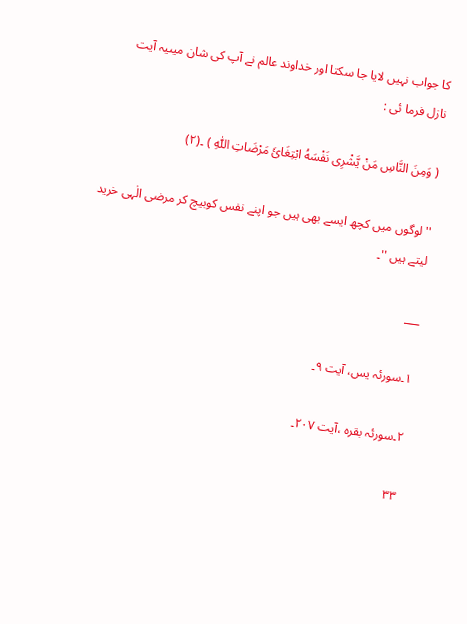کا جواب نہیں لایا جا سکتا اور خداوند عالم نے آپ کی شان میںیہ آیت نازل فرما ئی :

( وَمِنَ النَّاسِ مَنْ یَّشْرِی نَفْسَهُ ابْتِغَائَ مَرْضَاتِ اللّٰهِ ) ۔(۲)

''لوگوں میں کچھ ایسے بھی ہیں جو اپنے نفس کوبیچ کر مرضی الٰہی خرید لیتے ہیں ''۔

___

۱۔سورئہ یس، آیت ۹۔

۲۔سورئہ بقرہ ،آیت ۲۰۷۔

۳۳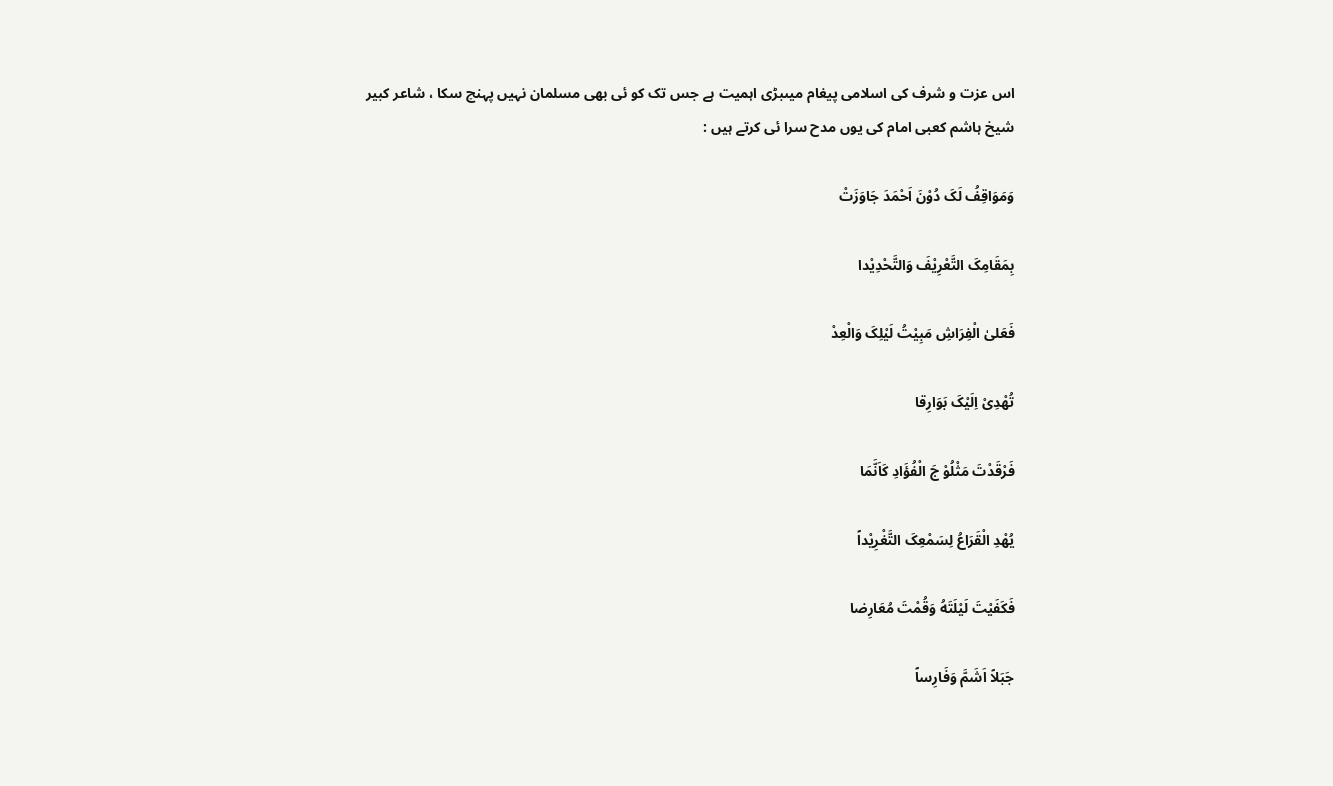اس عزت و شرف کی اسلامی پیغام میںبڑی اہمیت ہے جس تک کو ئی بھی مسلمان نہیں پہنچ سکا ، شاعر کبیر شیخ ہاشم کعبی امام کی یوں مدح سرا ئی کرتے ہیں :

وَمَوَاقِفُ لَکَ دُوْنَ اَحْمَدَ جَاوَزَتْ

بِمَقَامِکَ التَّعْرِیْفَ وَالتَّحْدِیْدا

فَعَلیٰ الْفِرَاشِ مَبِیْتُ لَیْلِکَ وَالْعِدْ

تُهْدِیْ اِلَیْکَ بَوَارِقا

فَرْقَدْتَ مَثْلُوْ جَ الْفُؤَادِ کَاَنَّمَا

یُهْدِ الْقَرَاعُ لِسَمْعِکَ التَّغْرِیْداً

فَکَفَیْتَ لَیْلَتَهُ وَقُمْتَ مُعَارِضا

جَبَلاً اَشَمَّ وَفَارِساً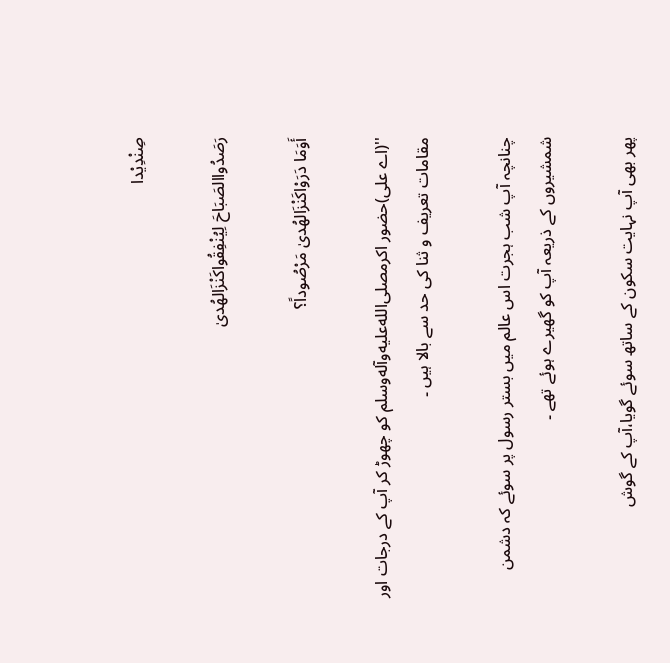صِنْدِیْدا

رَصَدُواالصَبَاحَ لِیُنْفِقُواکَنْزَالهُدیٰ

أَوَمَا دَرَوْاکَنْزَالهُدیٰ مَرْصُوداً؟

''(اے علی)حضور اکرمصلى‌الله‌عليه‌وآله‌وسلم کو چھوڑ کر آپ کے درجات اور مقامات تعریف و ثنا کی حد سے بالا ہیں ۔

چنانچہ آپ شب ہجرت اس عالم میں بستر رسول پر سوئے کہ دشمن شمشیروں کے ذریعہ آپ کو گھیرے ہوئے تھے ۔

پھر بھی آپ نہایت سکون کے ساتھ سوئے گویا،آپ کے گوش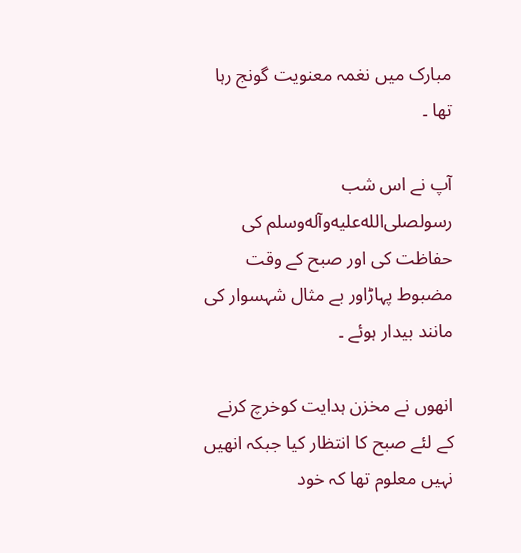مبارک میں نغمہ معنویت گونج رہا تھا ۔

آپ نے اس شب رسولصلى‌الله‌عليه‌وآله‌وسلم کی حفاظت کی اور صبح کے وقت مضبوط پہاڑاور بے مثال شہسوار کی مانند بیدار ہوئے ۔

انھوں نے مخزن ہدایت کوخرچ کرنے کے لئے صبح کا انتظار کیا جبکہ انھیں نہیں معلوم تھا کہ خود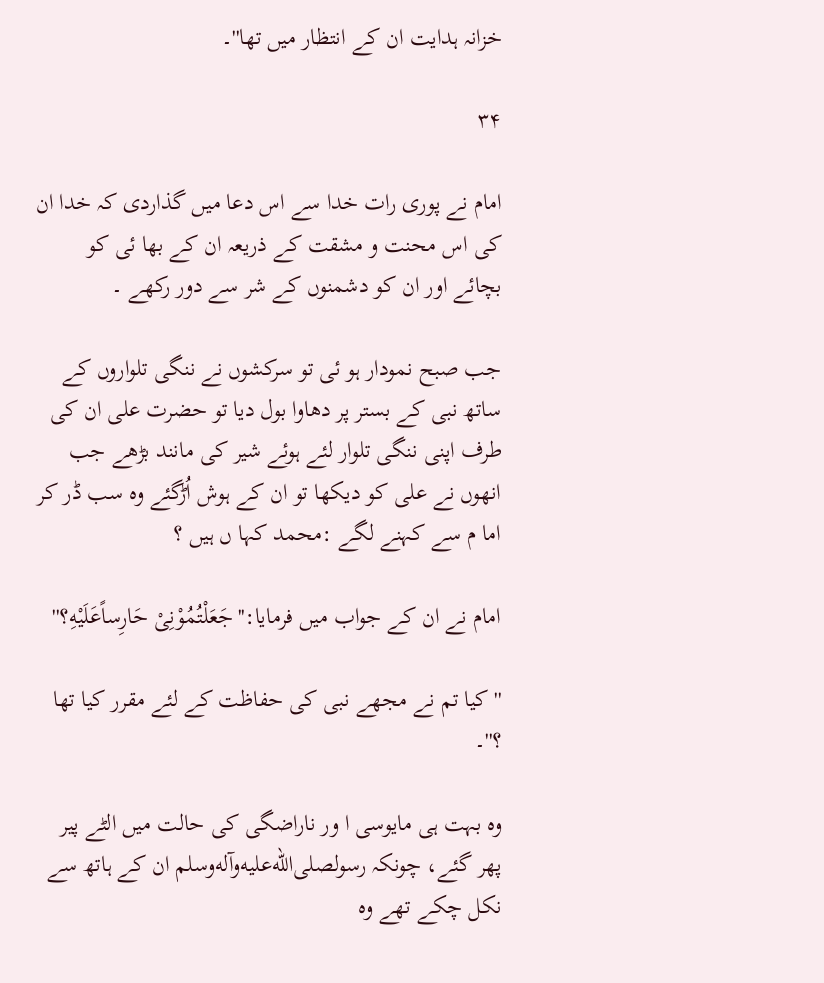خزانہ ہدایت ان کے انتظار میں تھا''۔

۳۴

امام نے پوری رات خدا سے اس دعا میں گذاردی کہ خدا ان کی اس محنت و مشقت کے ذریعہ ان کے بھا ئی کو بچائے اور ان کو دشمنوں کے شر سے دور رکھے ۔

جب صبح نمودار ہو ئی تو سرکشوں نے ننگی تلواروں کے ساتھ نبی کے بستر پر دھاوا بول دیا تو حضرت علی ان کی طرف اپنی ننگی تلوار لئے ہوئے شیر کی مانند بڑھے جب انھوں نے علی کو دیکھا تو ان کے ہوش اُڑگئے وہ سب ڈر کر اما م سے کہنے لگے :محمد کہا ں ہیں ؟

امام نے ان کے جواب میں فرمایا:''جَعَلْتُمُوْنِیْ حَارِساًعَلَیْهِ؟''

''کیا تم نے مجھے نبی کی حفاظت کے لئے مقرر کیا تھا ؟''۔

وہ بہت ہی مایوسی ا ور ناراضگی کی حالت میں الٹے پیر پھر گئے، چونکہ رسولصلى‌الله‌عليه‌وآله‌وسلم ان کے ہاتھ سے نکل چکے تھے وہ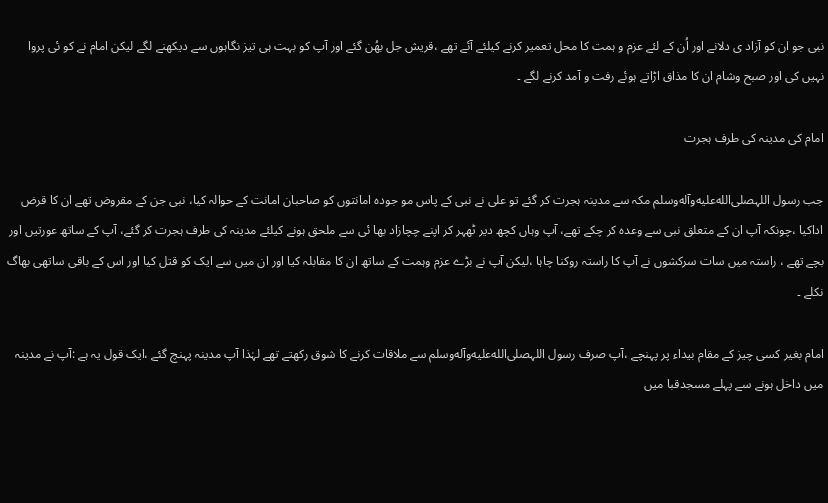نبی جو ان کو آزاد ی دلانے اور اُن کے لئے عزم و ہمت کا محل تعمیر کرنے کیلئے آئے تھے ،قریش جل بھُن گئے اور آپ کو بہت ہی تیز نگاہوں سے دیکھنے لگے لیکن امام نے کو ئی پروا نہیں کی اور صبح وشام ان کا مذاق اڑاتے ہوئے رفت و آمد کرنے لگے ۔

امام کی مدینہ کی طرف ہجرت

جب رسول اللہصلى‌الله‌عليه‌وآله‌وسلم مکہ سے مدینہ ہجرت کر گئے تو علی نے نبی کے پاس مو جودہ امانتوں کو صاحبان امانت کے حوالہ کیا، نبی جن کے مقروض تھے ان کا قرض اداکیا ،چونکہ آپ ان کے متعلق نبی سے وعدہ کر چکے تھے، آپ وہاں کچھ دیر ٹھہر کر اپنے چچازاد بھا ئی سے ملحق ہونے کیلئے مدینہ کی طرف ہجرت کر گئے، آپ کے ساتھ عورتیں اور بچے تھے ، راستہ میں سات سرکشوں نے آپ کا راستہ روکنا چاہا ،لیکن آپ نے بڑے عزم وہمت کے ساتھ ان کا مقابلہ کیا اور ان میں سے ایک کو قتل کیا اور اس کے باقی ساتھی بھاگ نکلے ۔

امام بغیر کسی چیز کے مقام بیداء پر پہنچے ،آپ صرف رسول اللہصلى‌الله‌عليه‌وآله‌وسلم سے ملاقات کرنے کا شوق رکھتے تھے لہٰذا آپ مدینہ پہنچ گئے ،ایک قول یہ ہے :آپ نے مدینہ میں داخل ہونے سے پہلے مسجدقبا میں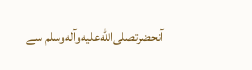آنحضرتصلى‌الله‌عليه‌وآله‌وسلم سے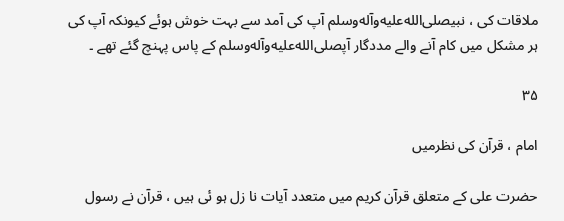ملاقات کی ، نبیصلى‌الله‌عليه‌وآله‌وسلم آپ کی آمد سے بہت خوش ہوئے کیونکہ آپ کی ہر مشکل میں کام آنے والے مددگار آپصلى‌الله‌عليه‌وآله‌وسلم کے پاس پہنچ گئے تھے ۔

۳۵

امام ، قرآن کی نظرمیں

حضرت علی کے متعلق قرآن کریم میں متعدد آیات نا زل ہو ئی ہیں ، قرآن نے رسول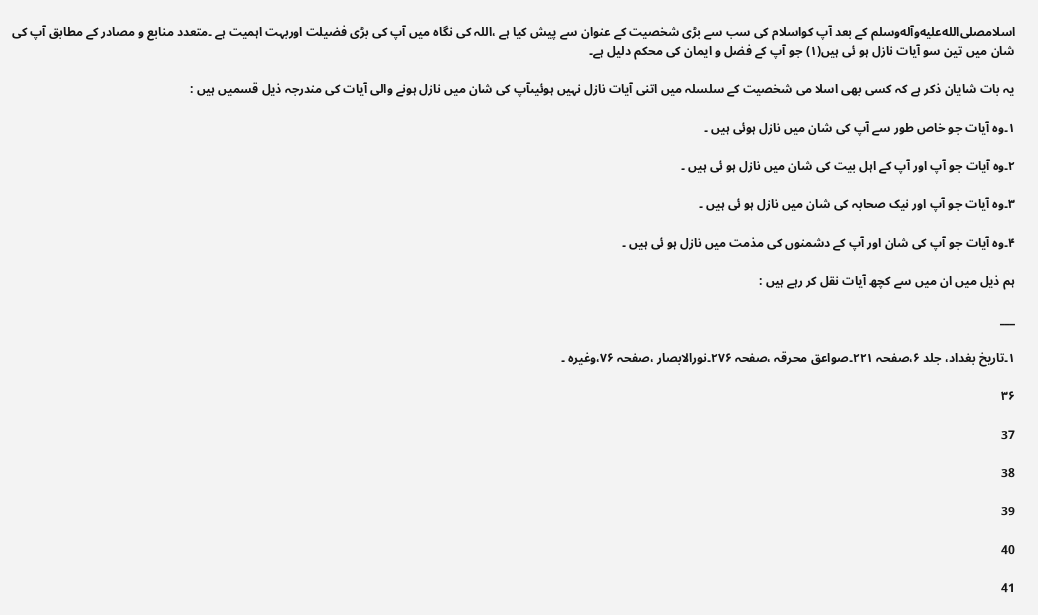اسلامصلى‌الله‌عليه‌وآله‌وسلم کے بعد آپ کواسلام کی سب سے بڑی شخصیت کے عنوان سے پیش کیا ہے ،اللہ کی نگاہ میں آپ کی بڑی فضیلت اوربہت اہمیت ہے ۔متعدد منابع و مصادر کے مطابق آپ کی شان میں تین سو آیات نازل ہو ئی ہیں(۱) جو آپ کے فضل و ایمان کی محکم دلیل ہے۔

یہ بات شایان ذکر ہے کہ کسی بھی اسلا می شخصیت کے سلسلہ میں اتنی آیات نازل نہیں ہوئیںآپ کی شان میں نازل ہونے والی آیات کی مندرجہ ذیل قسمیں ہیں :

۱۔وہ آیات جو خاص طور سے آپ کی شان میں نازل ہوئی ہیں ۔

۲۔وہ آیات جو آپ اور آپ کے اہل بیت کی شان میں نازل ہو ئی ہیں ۔

۳۔وہ آیات جو آپ اور نیک صحابہ کی شان میں نازل ہو ئی ہیں ۔

۴۔وہ آیات جو آپ کی شان اور آپ کے دشمنوں کی مذمت میں نازل ہو ئی ہیں ۔

ہم ذیل میں ان میں سے کچھ آیات نقل کر رہے ہیں :

___

۱۔تاریخ بغداد، جلد ۶،صفحہ ۲۲۱۔صواعق محرقہ ،صفحہ ۲۷۶۔نورالابصار ،صفحہ ۷۶،وغیرہ ۔

۳۶

37

38

39

40

41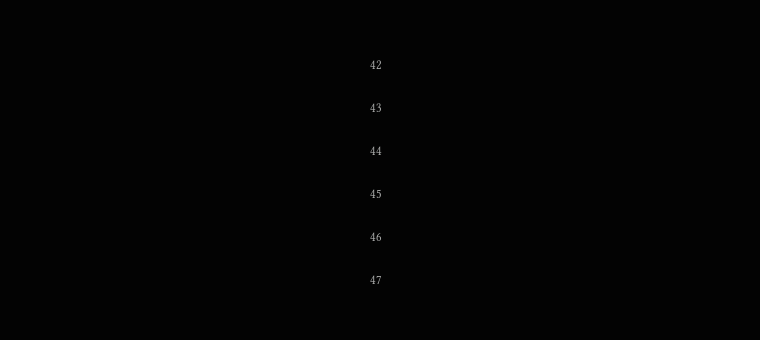42

43

44

45

46

47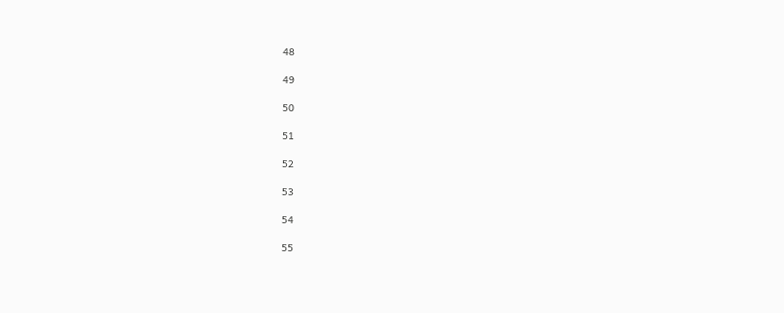48

49

50

51

52

53

54

55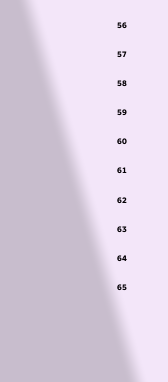56

57

58

59

60

61

62

63

64

65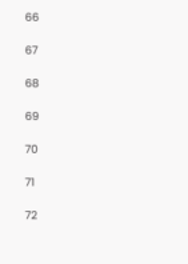66

67

68

69

70

71

72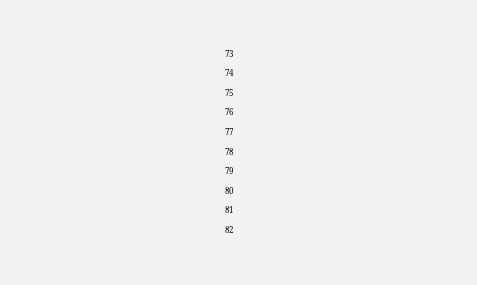73

74

75

76

77

78

79

80

81

82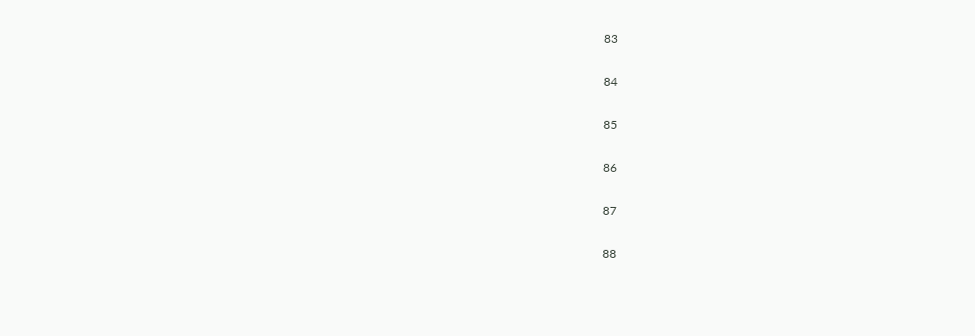83

84

85

86

87

88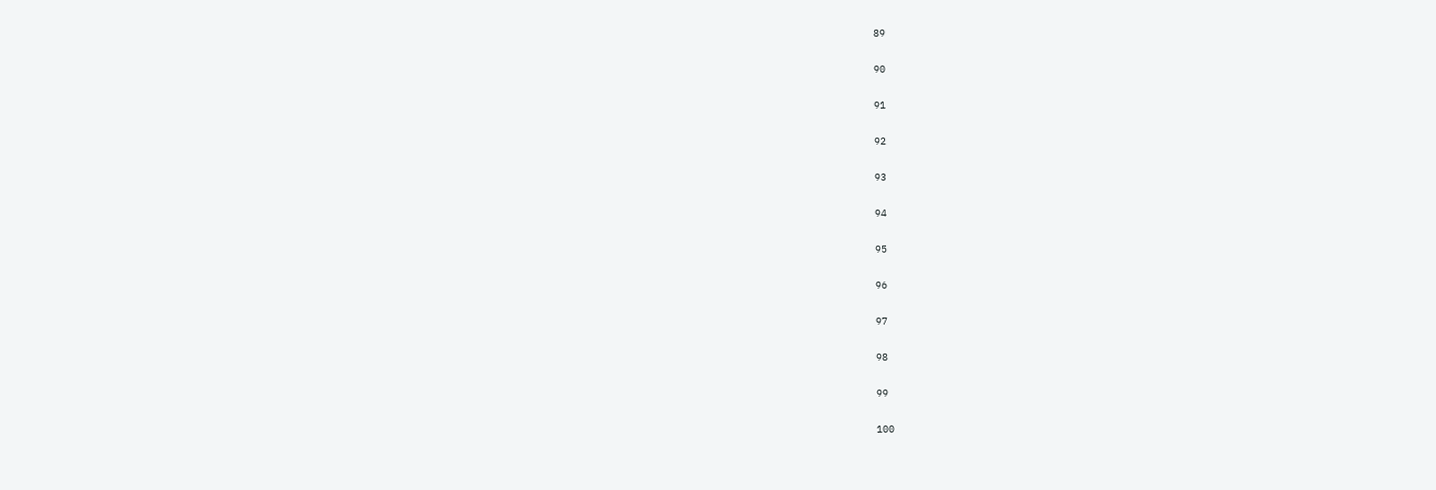89

90

91

92

93

94

95

96

97

98

99

100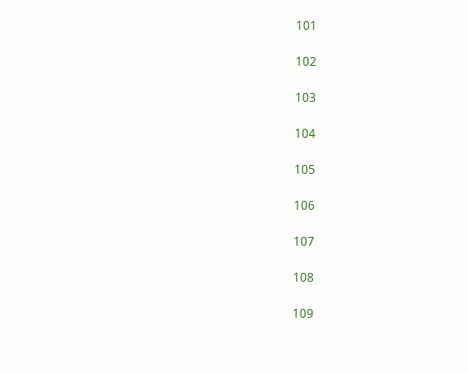101

102

103

104

105

106

107

108

109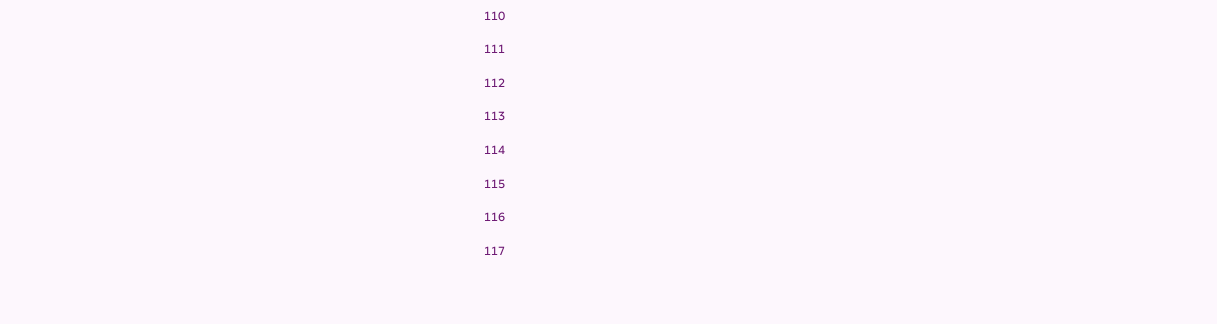110

111

112

113

114

115

116

117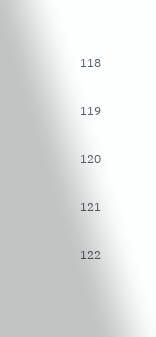118

119

120

121

122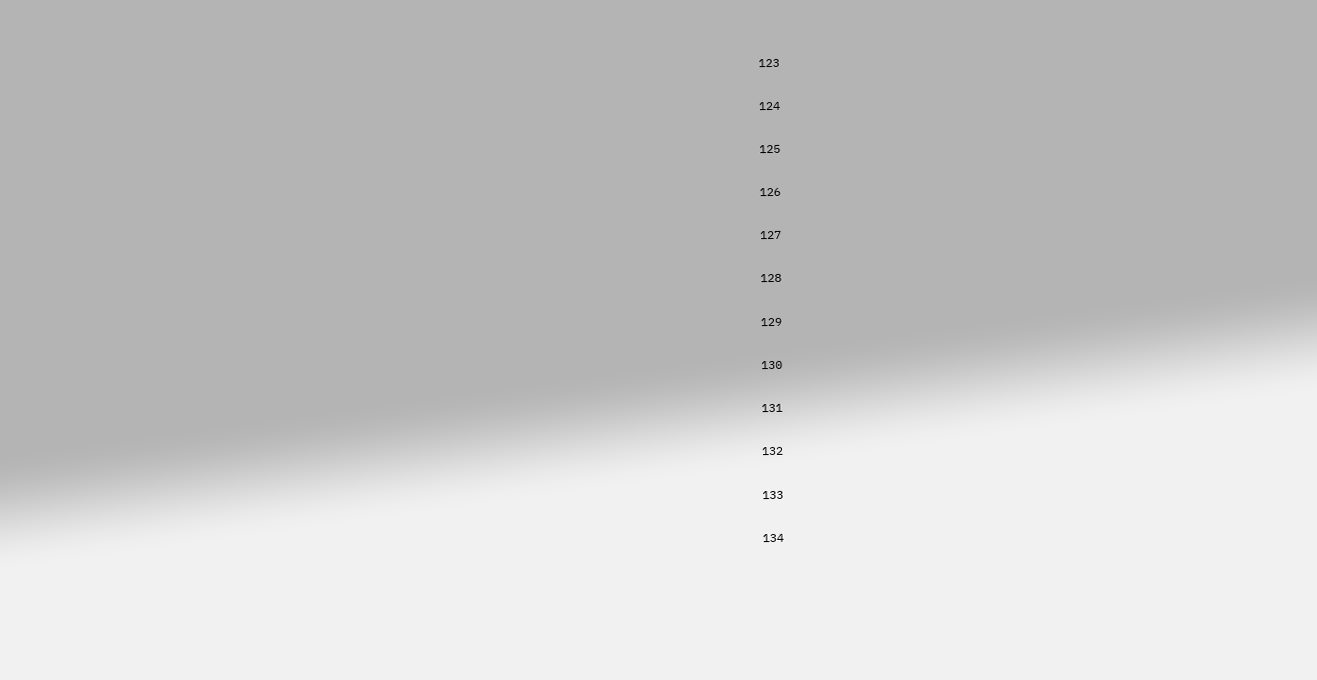123

124

125

126

127

128

129

130

131

132

133

134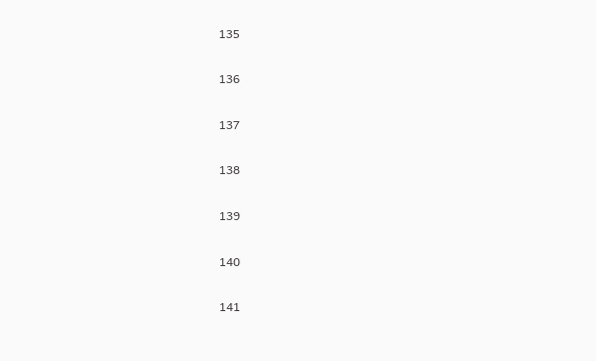135

136

137

138

139

140

141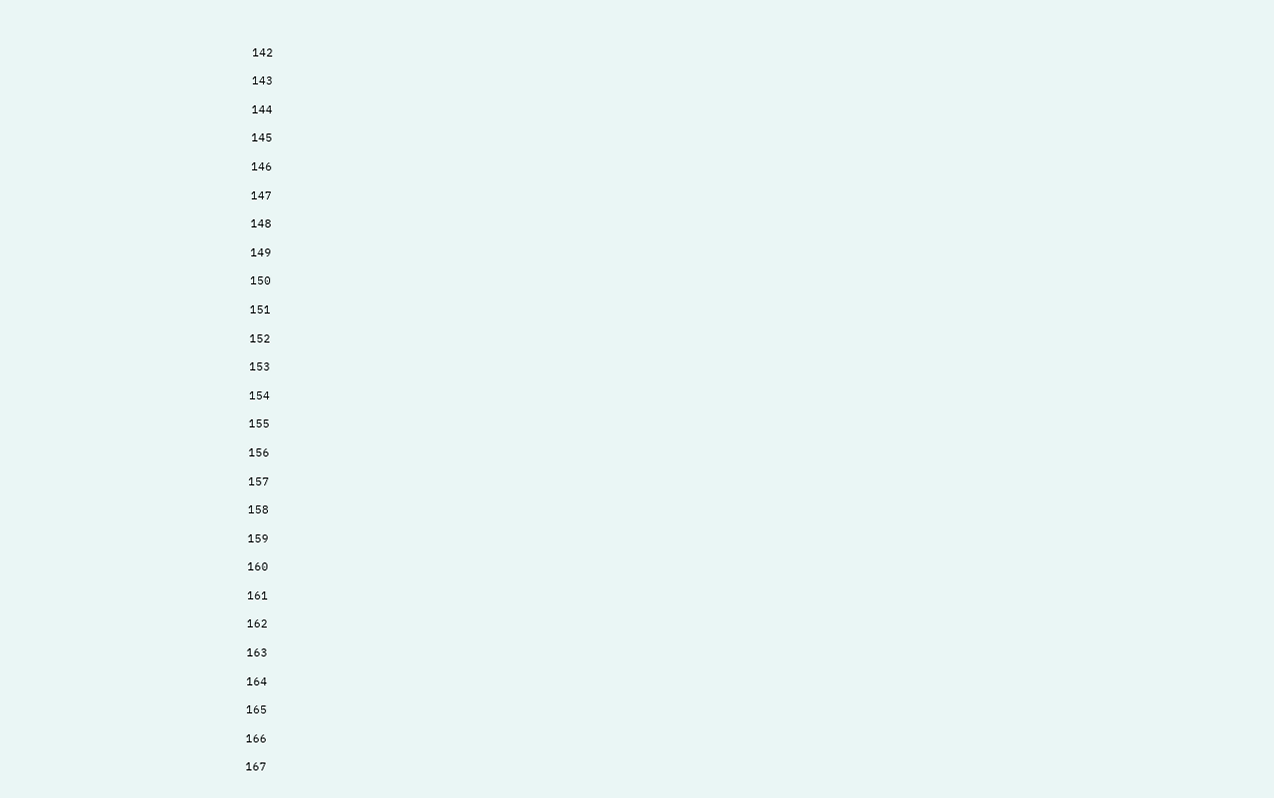142

143

144

145

146

147

148

149

150

151

152

153

154

155

156

157

158

159

160

161

162

163

164

165

166

167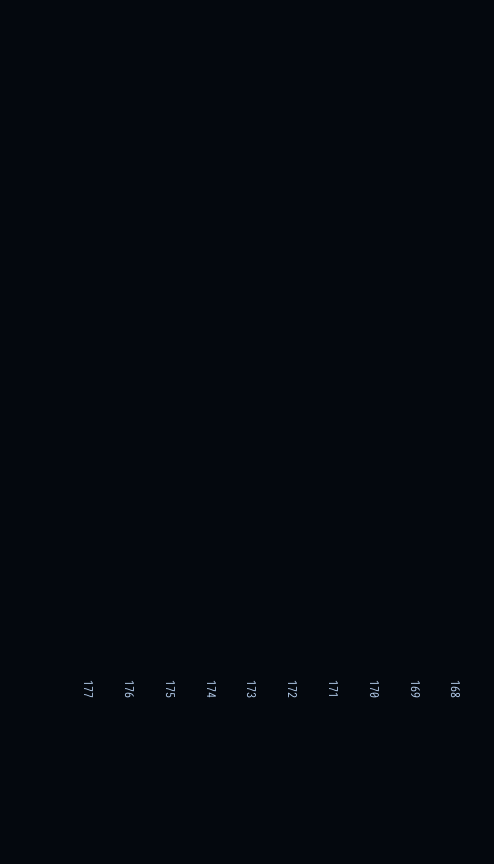168

169

170

171

172

173

174

175

176

177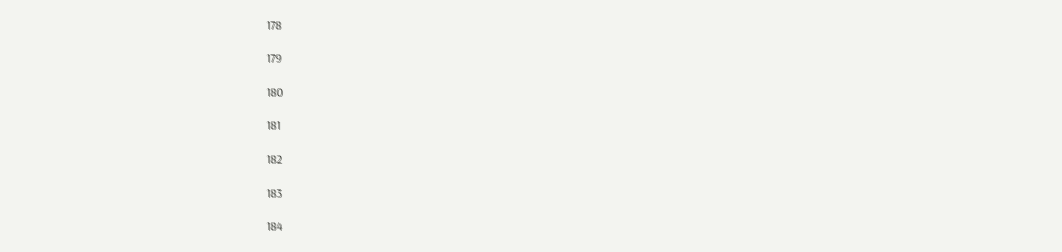178

179

180

181

182

183

184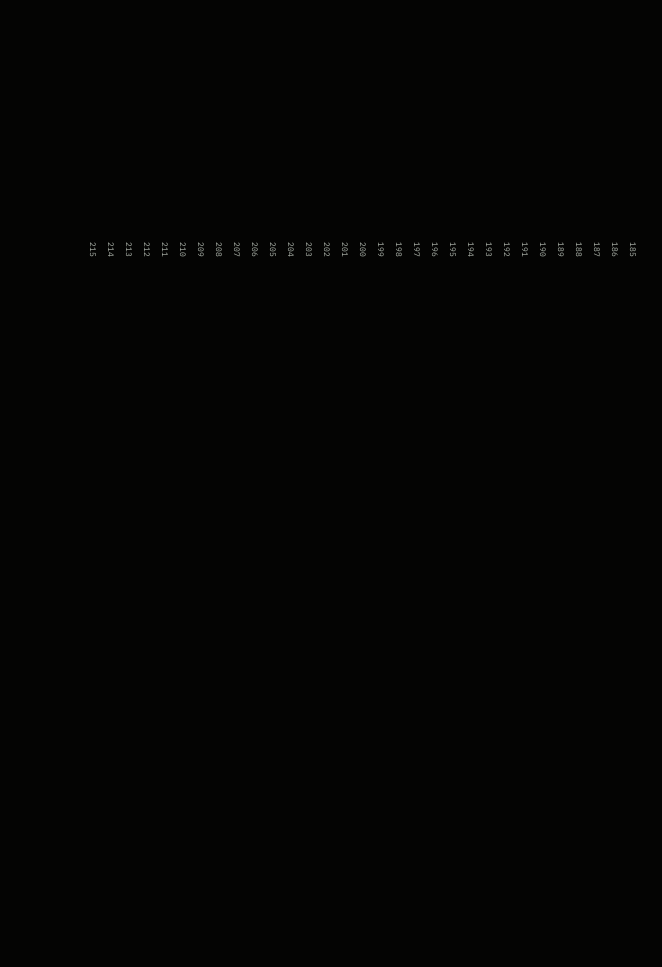185

186

187

188

189

190

191

192

193

194

195

196

197

198

199

200

201

202

203

204

205

206

207

208

209

210

211

212

213

214

215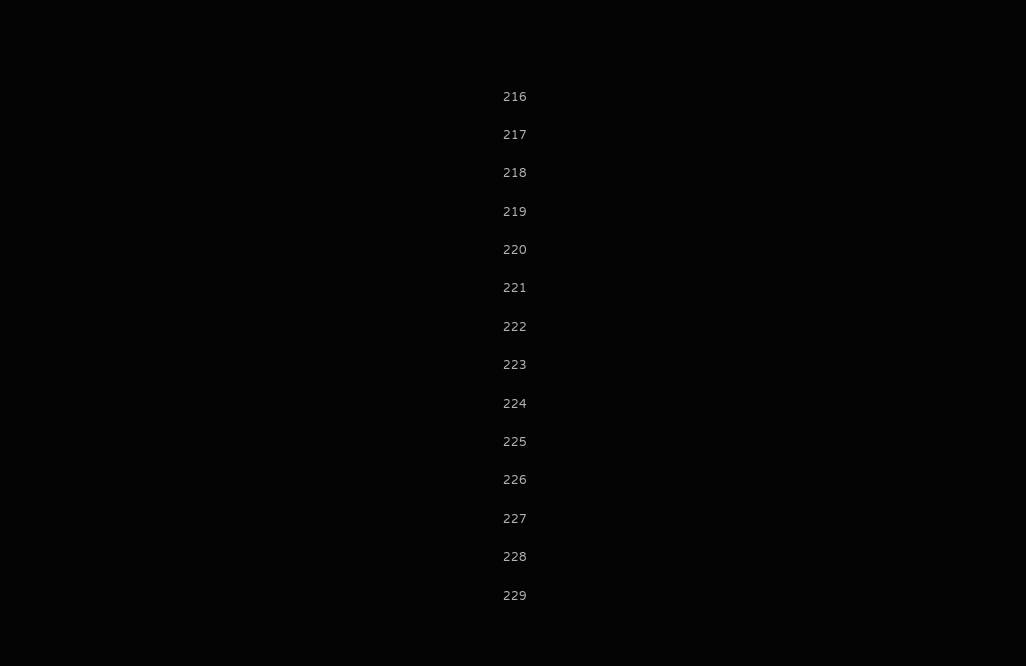216

217

218

219

220

221

222

223

224

225

226

227

228

229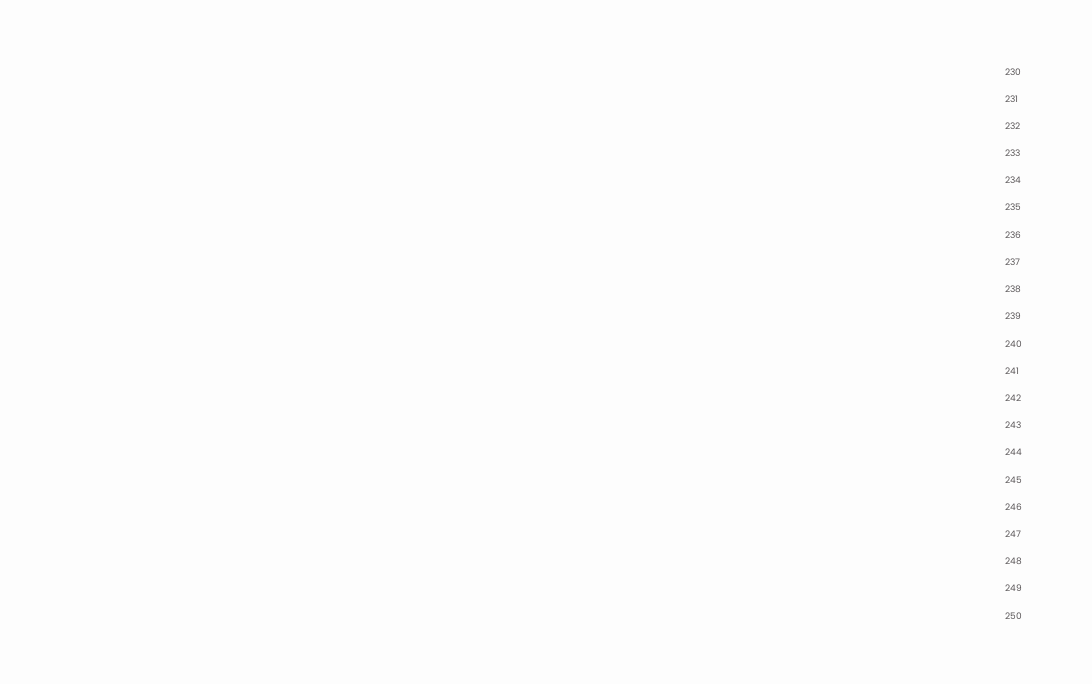230

231

232

233

234

235

236

237

238

239

240

241

242

243

244

245

246

247

248

249

250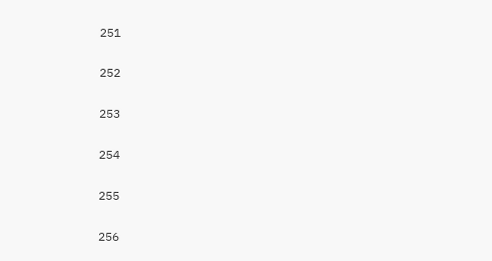251

252

253

254

255

256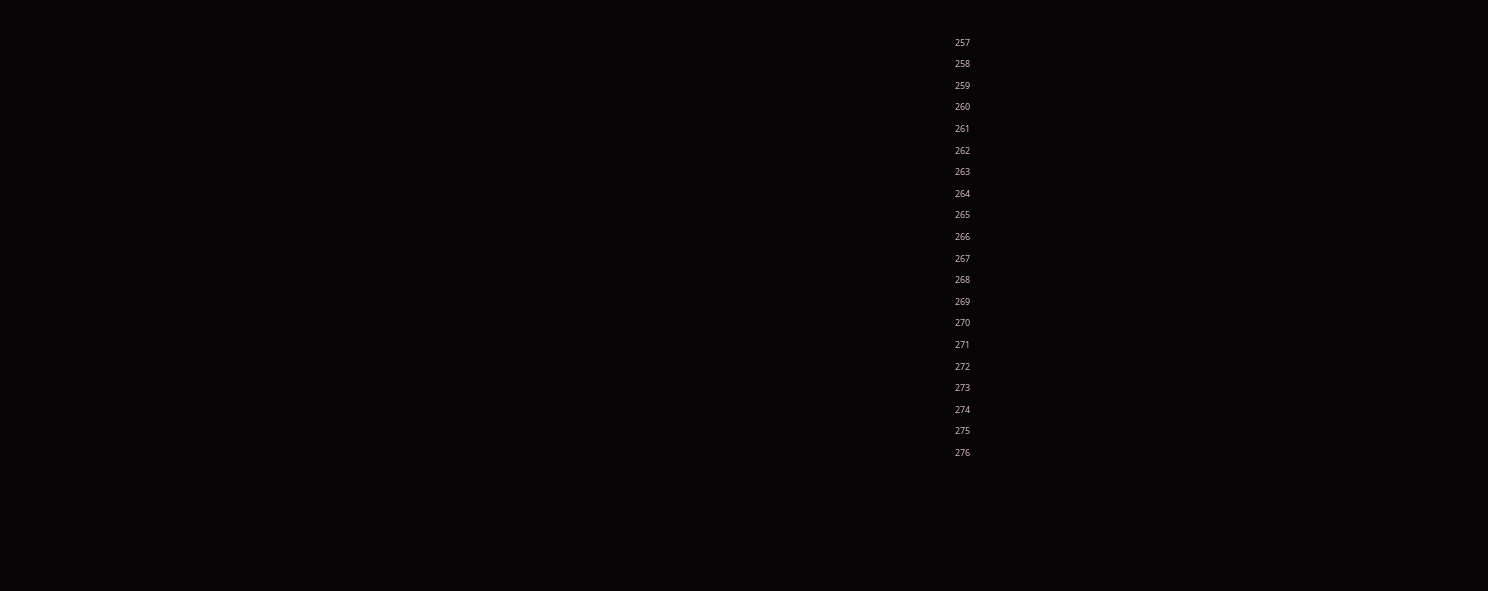257

258

259

260

261

262

263

264

265

266

267

268

269

270

271

272

273

274

275

276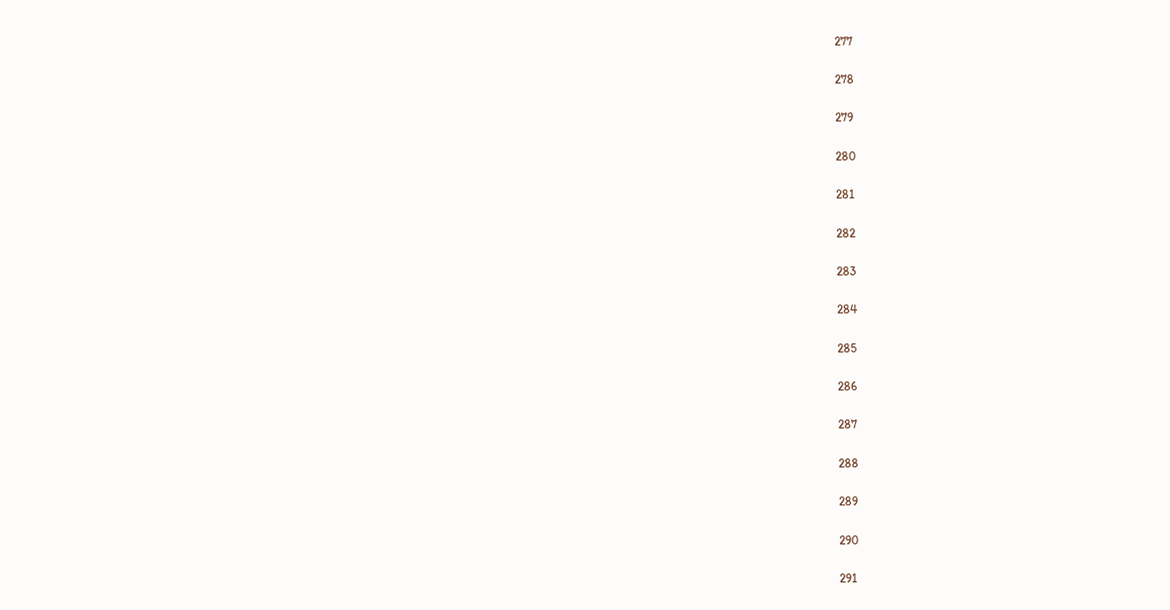277

278

279

280

281

282

283

284

285

286

287

288

289

290

291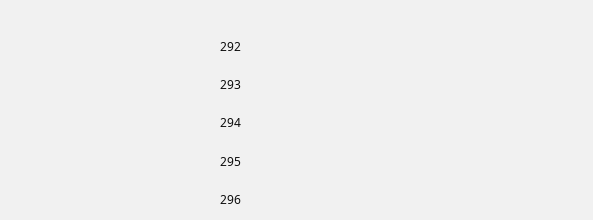292

293

294

295

296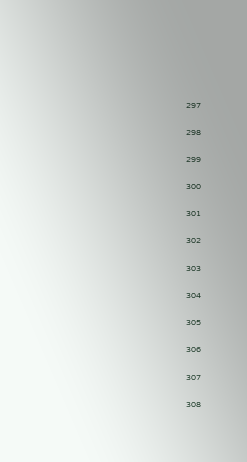297

298

299

300

301

302

303

304

305

306

307

308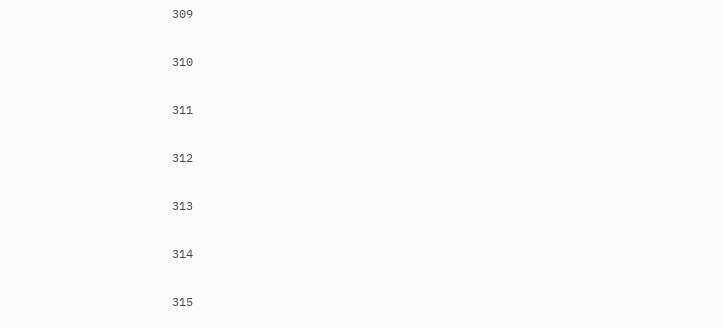309

310

311

312

313

314

315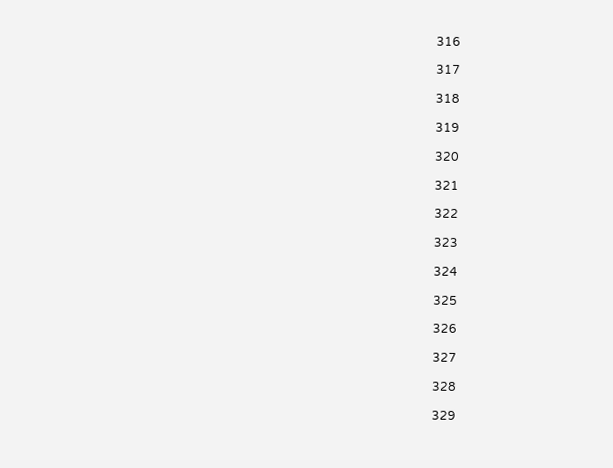316

317

318

319

320

321

322

323

324

325

326

327

328

329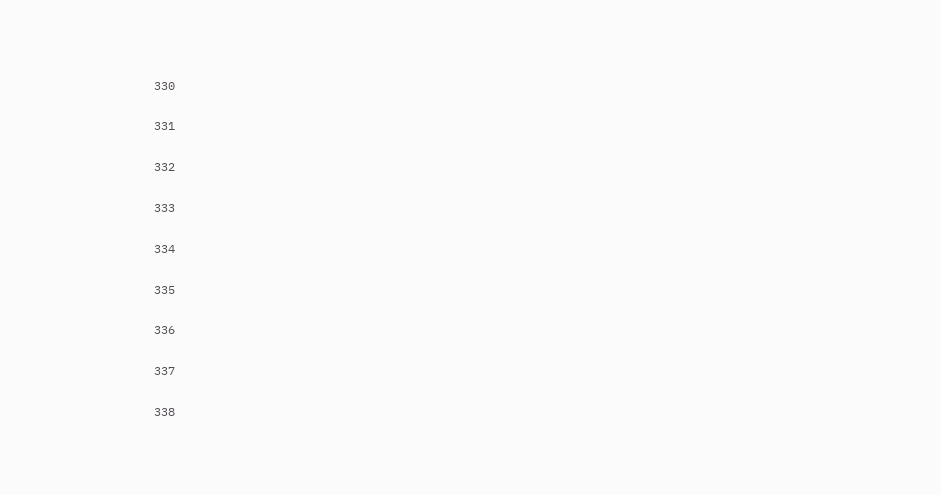330

331

332

333

334

335

336

337

338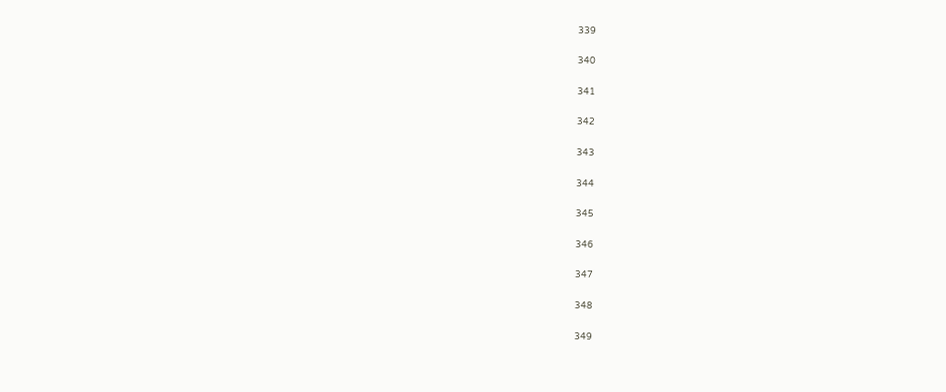339

340

341

342

343

344

345

346

347

348

349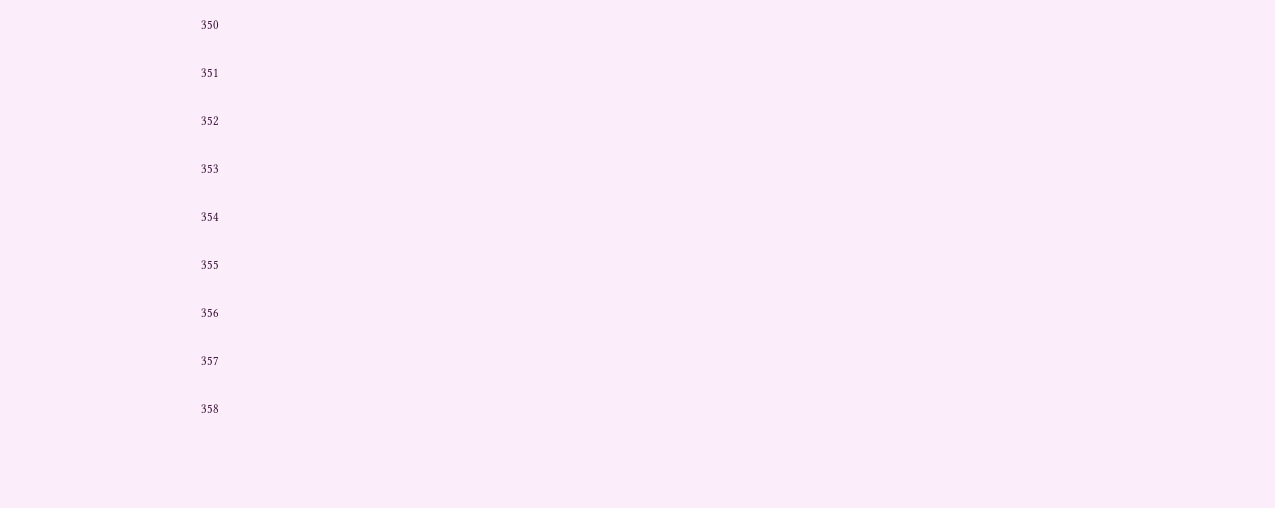350

351

352

353

354

355

356

357

358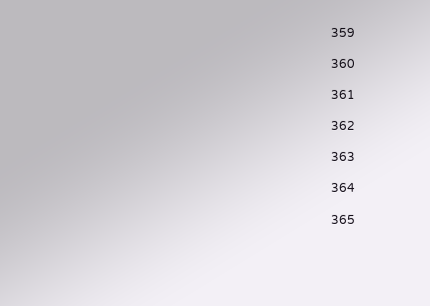359

360

361

362

363

364

365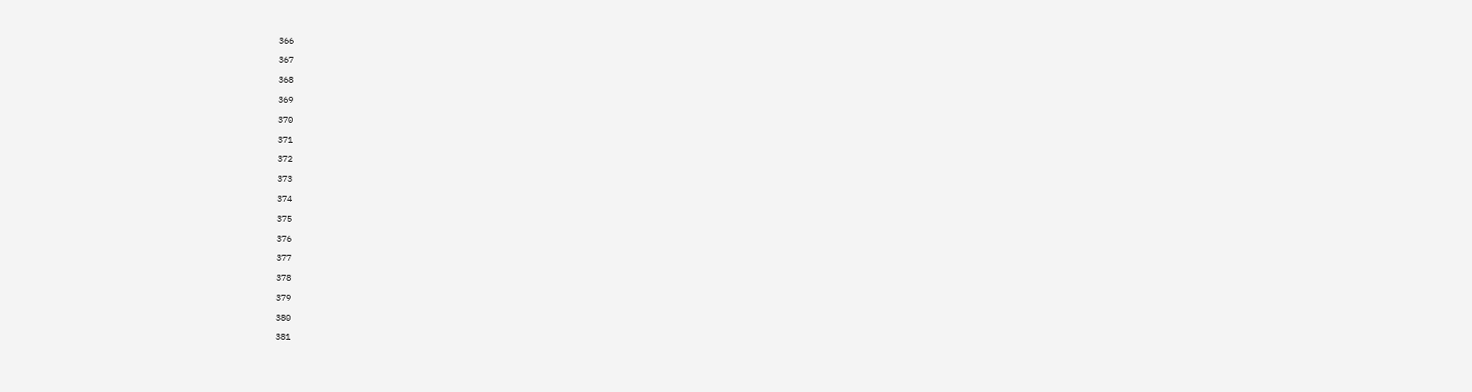366

367

368

369

370

371

372

373

374

375

376

377

378

379

380

381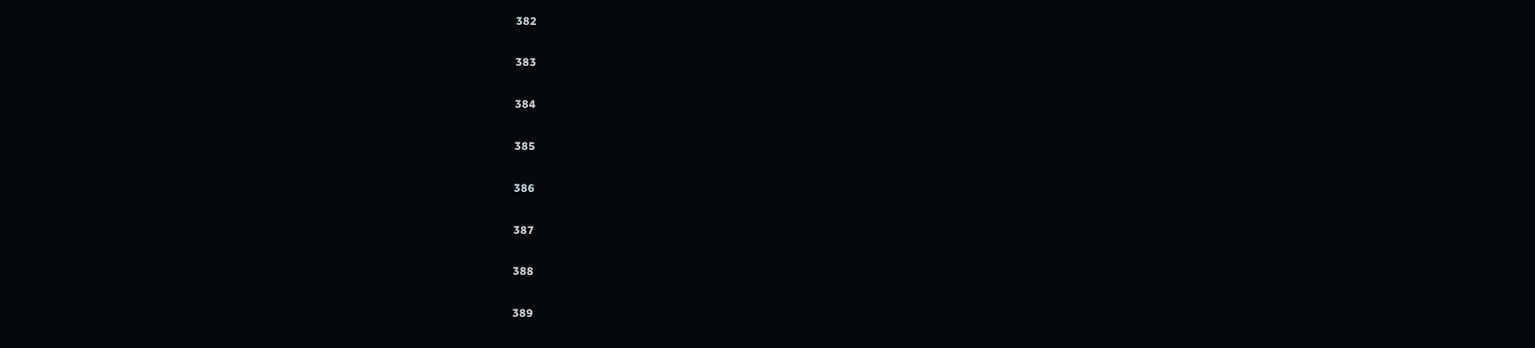382

383

384

385

386

387

388

389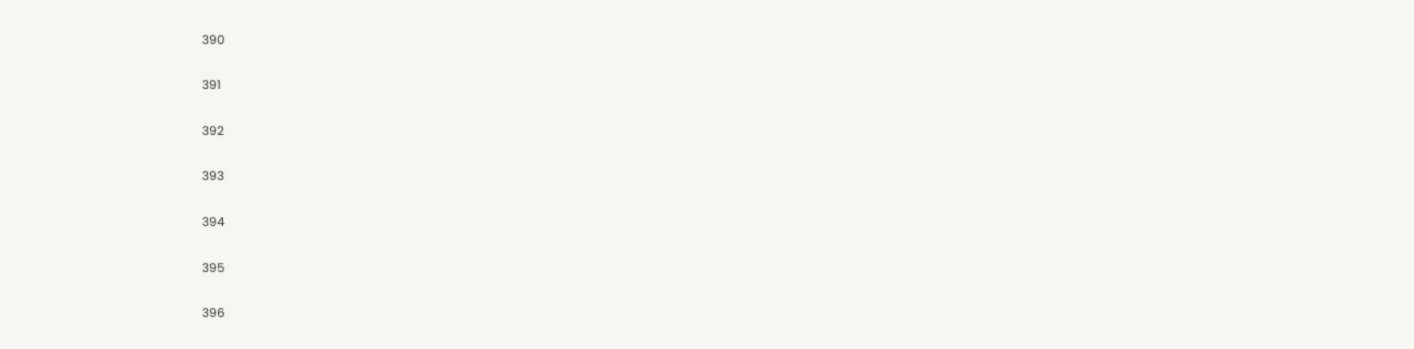390

391

392

393

394

395

396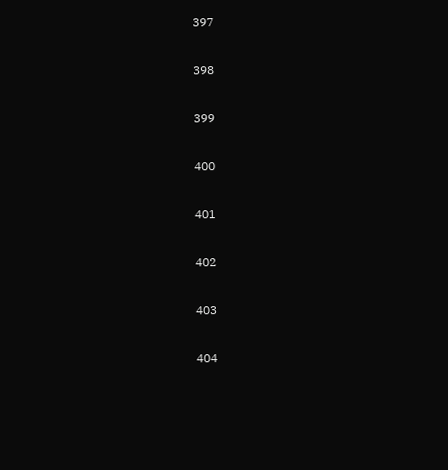397

398

399

400

401

402

403

404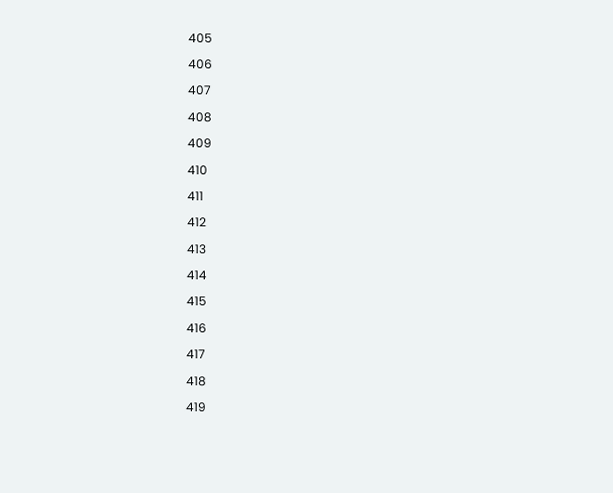405

406

407

408

409

410

411

412

413

414

415

416

417

418

419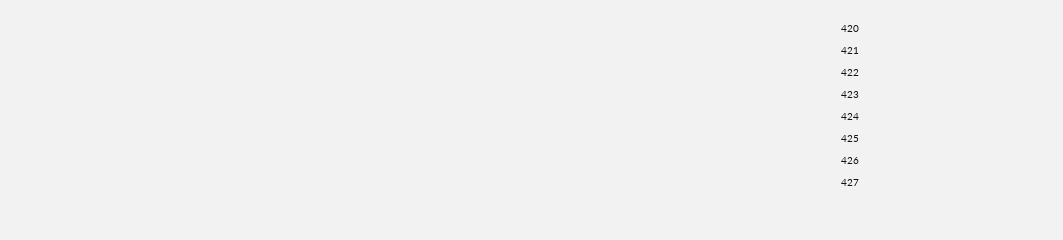420

421

422

423

424

425

426

427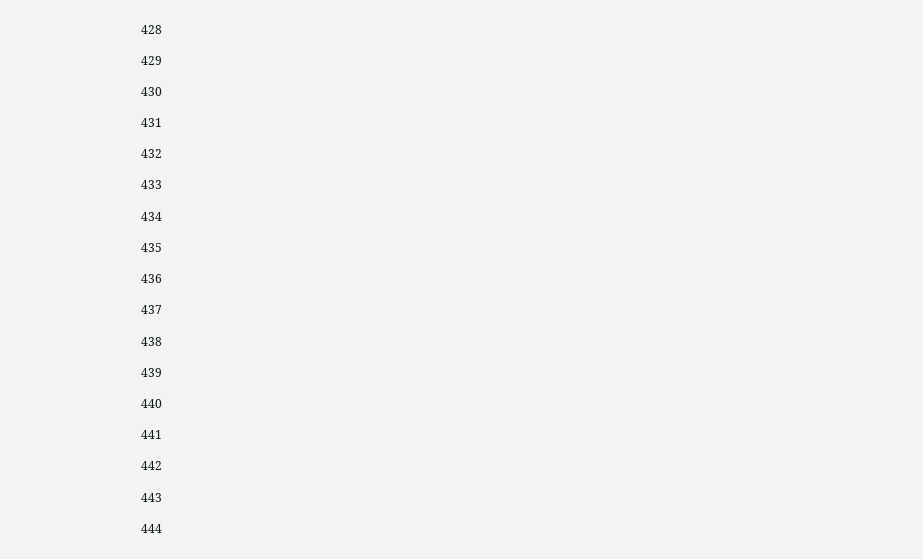428

429

430

431

432

433

434

435

436

437

438

439

440

441

442

443

444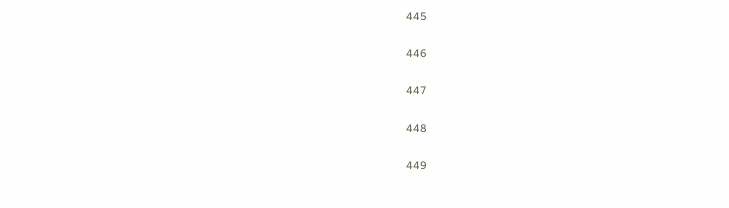445

446

447

448

449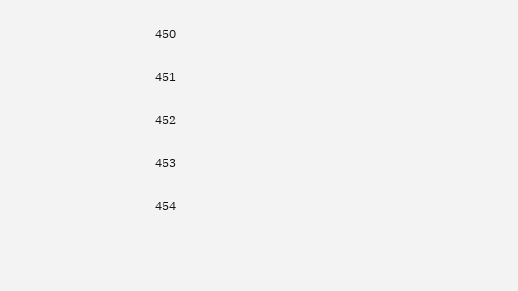450

451

452

453

454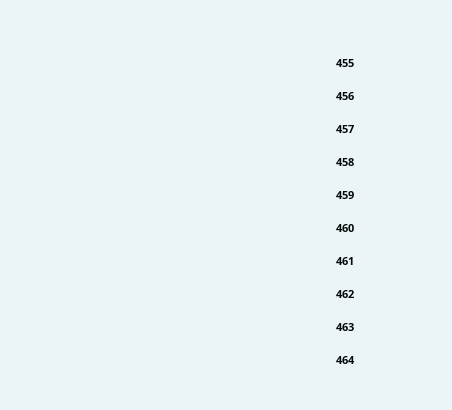455

456

457

458

459

460

461

462

463

464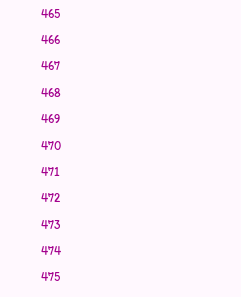465

466

467

468

469

470

471

472

473

474

475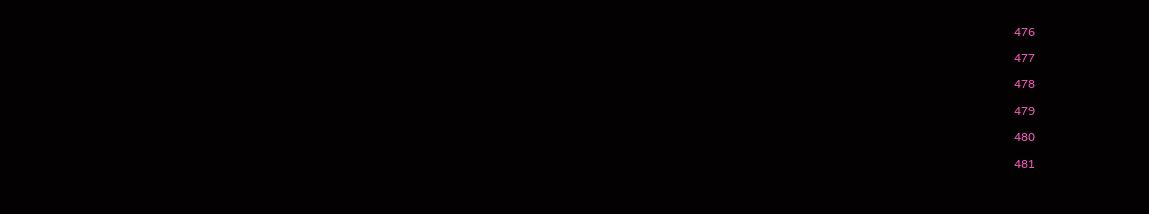476

477

478

479

480

481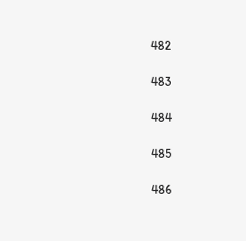482

483

484

485

486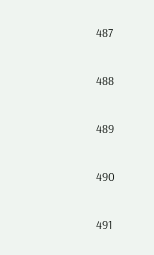487

488

489

490

491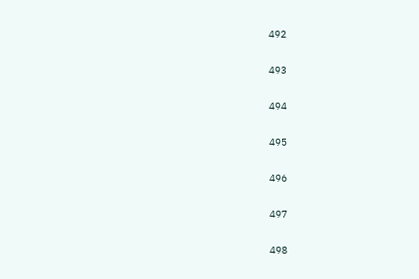492

493

494

495

496

497

498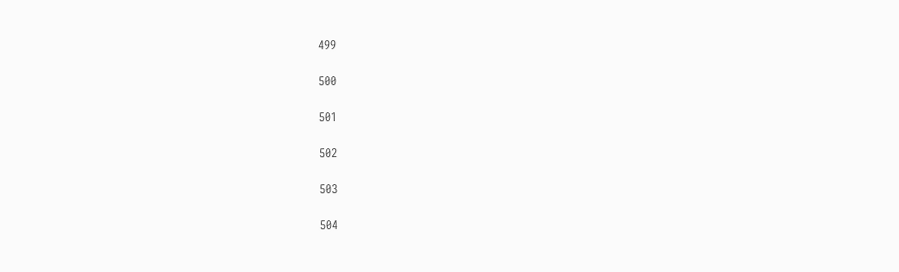499

500

501

502

503

504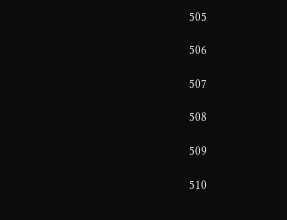505

506

507

508

509

510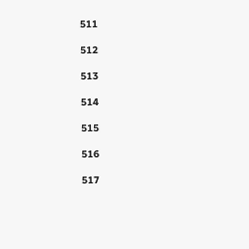511

512

513

514

515

516

517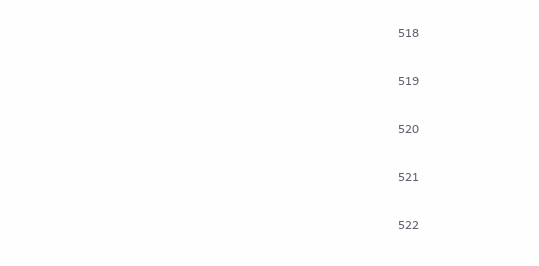518

519

520

521

522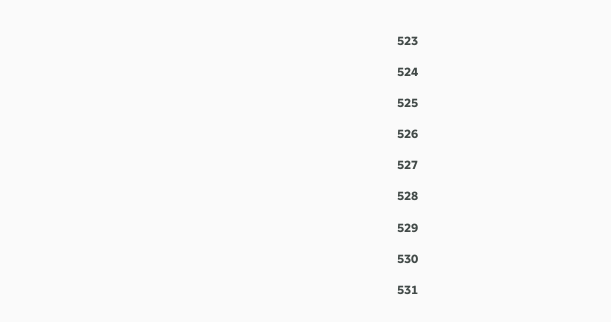523

524

525

526

527

528

529

530

531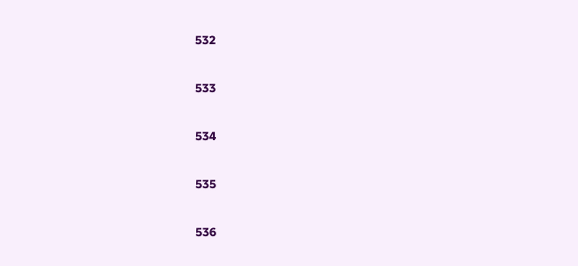532

533

534

535

536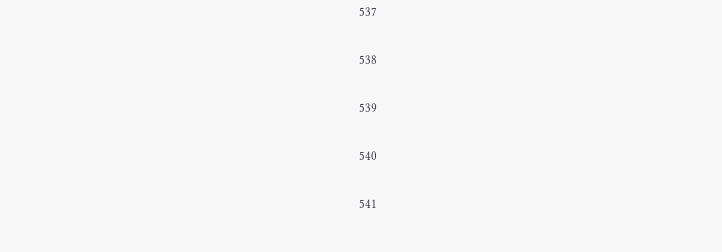537

538

539

540

541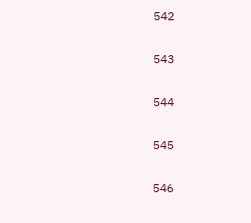542

543

544

545

546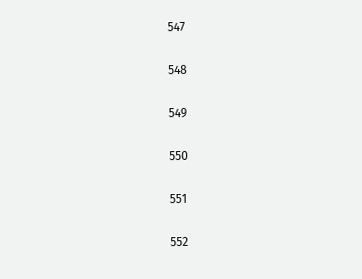547

548

549

550

551

552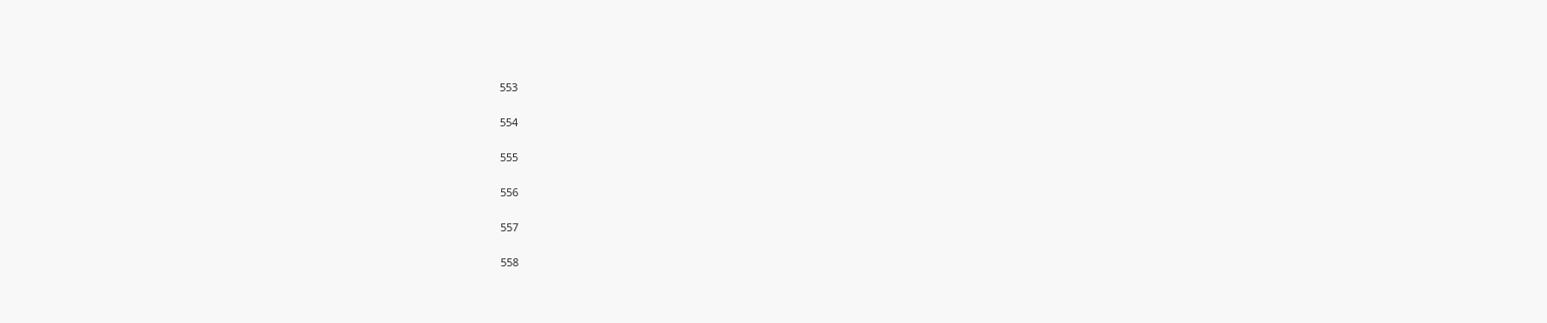553

554

555

556

557

558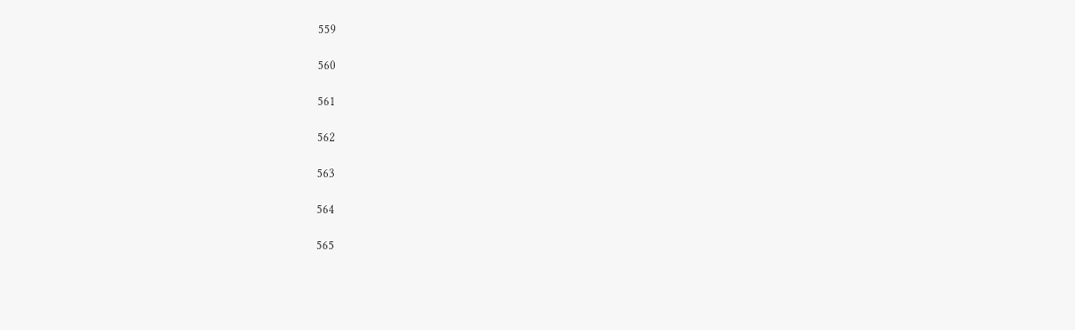559

560

561

562

563

564

565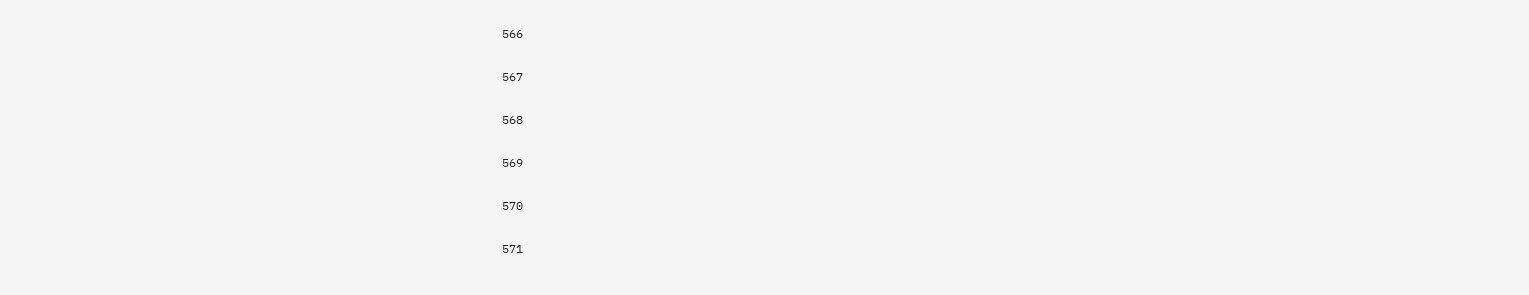566

567

568

569

570

571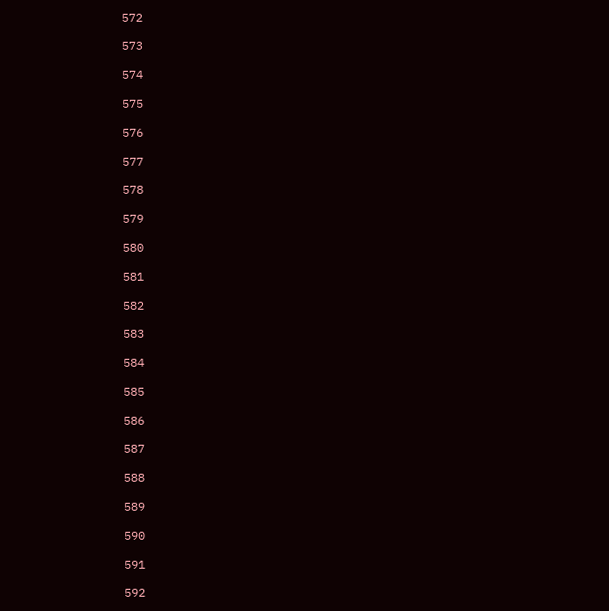572

573

574

575

576

577

578

579

580

581

582

583

584

585

586

587

588

589

590

591

592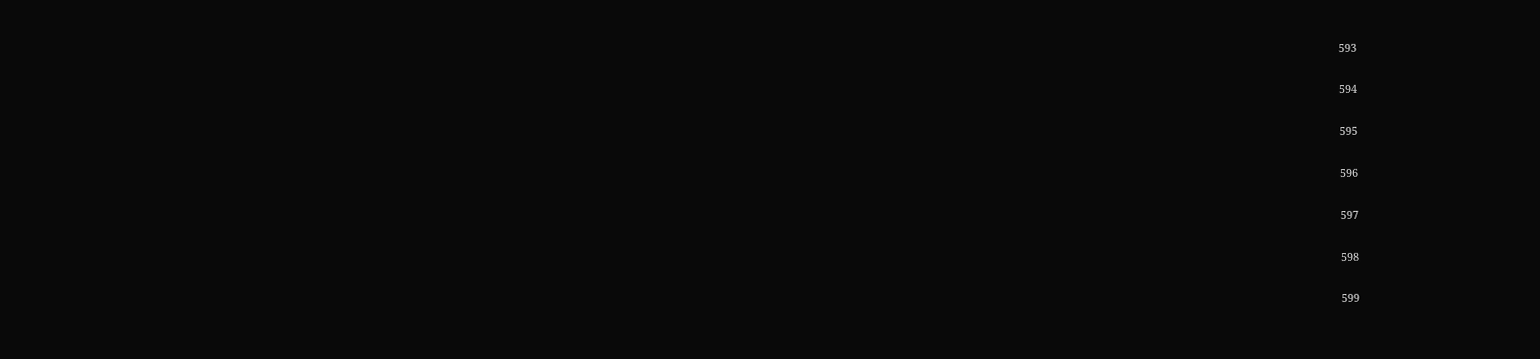593

594

595

596

597

598

599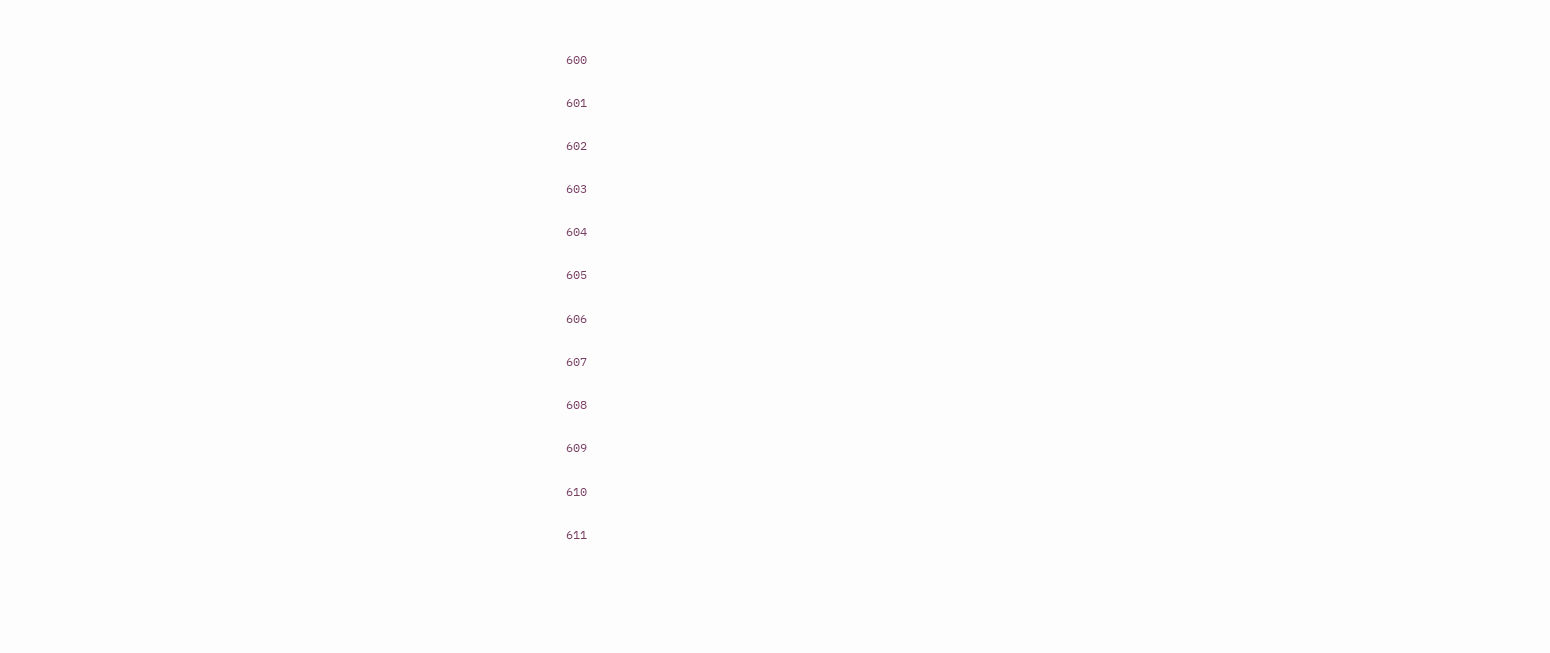600

601

602

603

604

605

606

607

608

609

610

611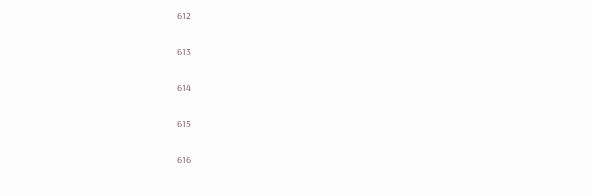612

613

614

615

616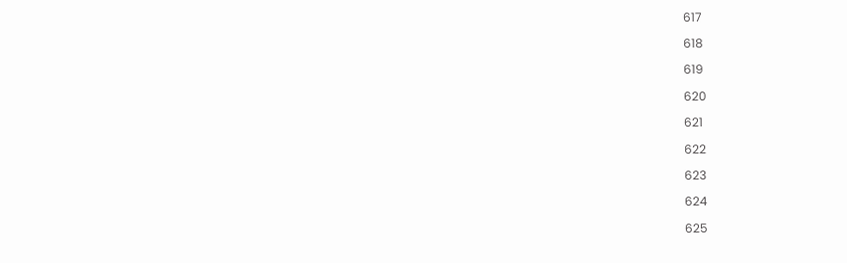617

618

619

620

621

622

623

624

625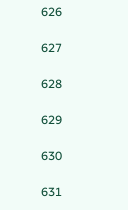626

627

628

629

630

631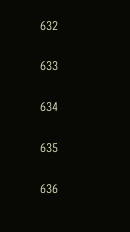632

633

634

635

636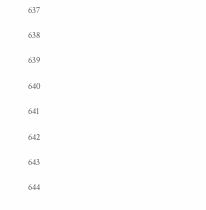637

638

639

640

641

642

643

644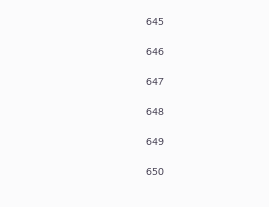645

646

647

648

649

650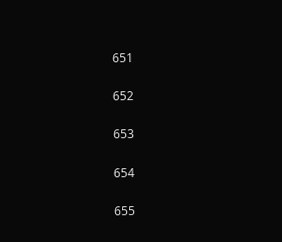651

652

653

654

655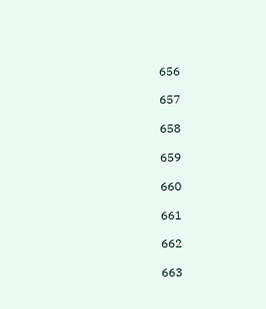656

657

658

659

660

661

662

663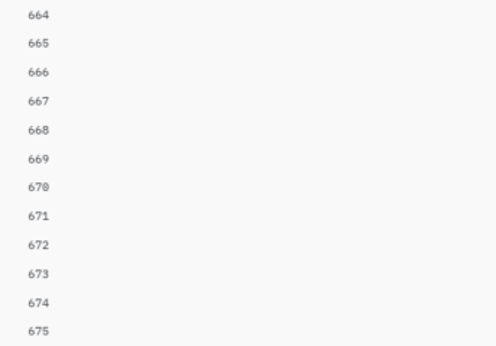664

665

666

667

668

669

670

671

672

673

674

675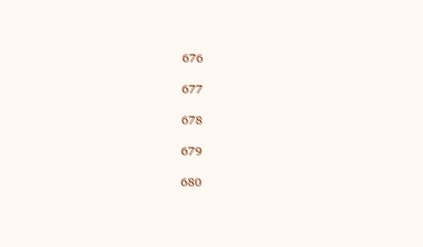676

677

678

679

680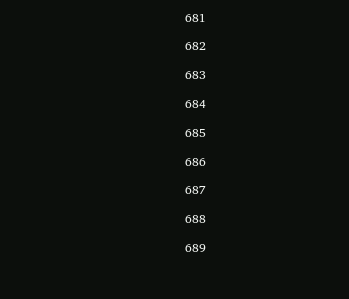681

682

683

684

685

686

687

688

689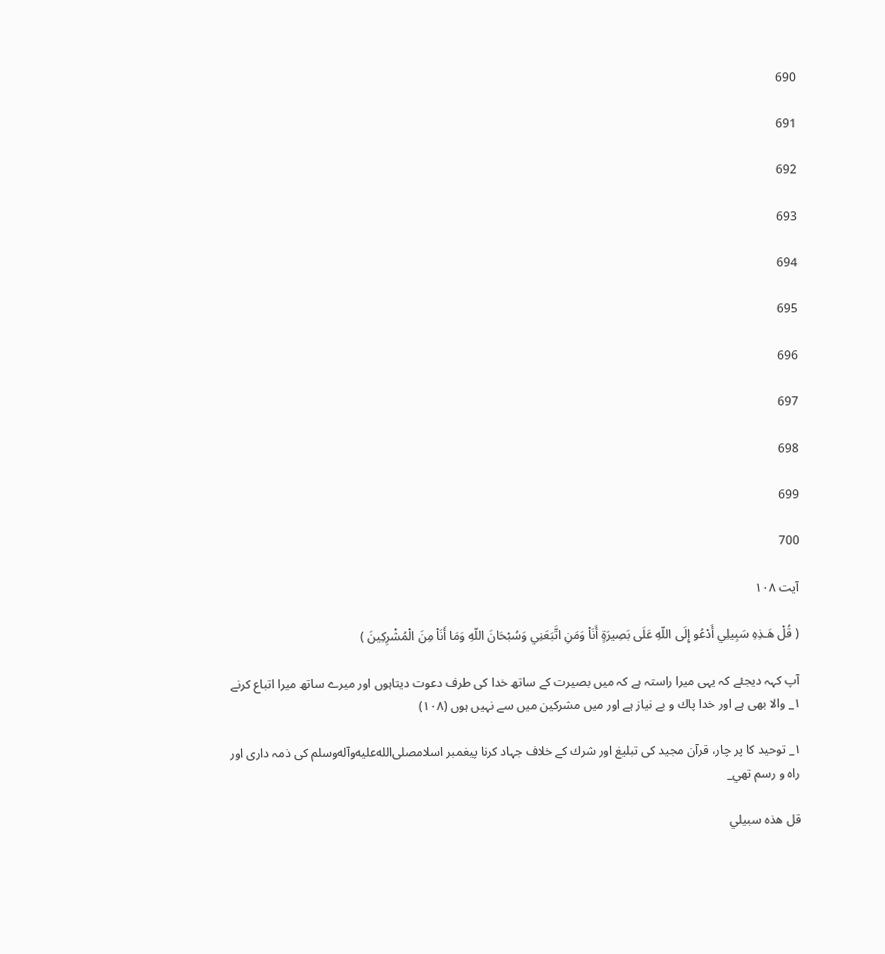690

691

692

693

694

695

696

697

698

699

700

آیت ۱۰۸

( قُلْ هَـذِهِ سَبِيلِي أَدْعُو إِلَى اللّهِ عَلَى بَصِيرَةٍ أَنَاْ وَمَنِ اتَّبَعَنِي وَسُبْحَانَ اللّهِ وَمَا أَنَاْ مِنَ الْمُشْرِكِينَ )

آپ كہہ ديجئے كہ يہى ميرا راستہ ہے كہ ميں بصيرت كے ساتھ خدا كى طرف دعوت ديتاہوں اور ميرے ساتھ ميرا اتباع كرنے ۱_ والا بھى ہے اور خدا پاك و بے نياز ہے اور ميں مشركين ميں سے نہيں ہوں (۱۰۸)

۱_ توحيد كا پر چار، قرآن مجيد كى تبليغ اور شرك كے خلاف جہاد كرنا پيغمبر اسلامصلى‌الله‌عليه‌وآله‌وسلم كى ذمہ دارى اور راہ و رسم تھي_

قل هذه سبيلي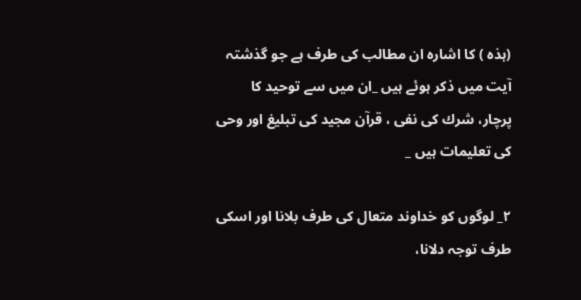(ہذہ ) كا اشارہ ان مطالب كى طرف ہے جو گذشتہ آيت ميں ذكر ہوئے ہيں _ان ميں سے توحيد كا پرچار، شرك كى نفى ، قرآن مجيد كى تبليغ اور وحى كى تعليمات ہيں _

۲_ لوگوں كو خداوند متعال كى طرف بلانا اور اسكى طرف توجہ دلانا،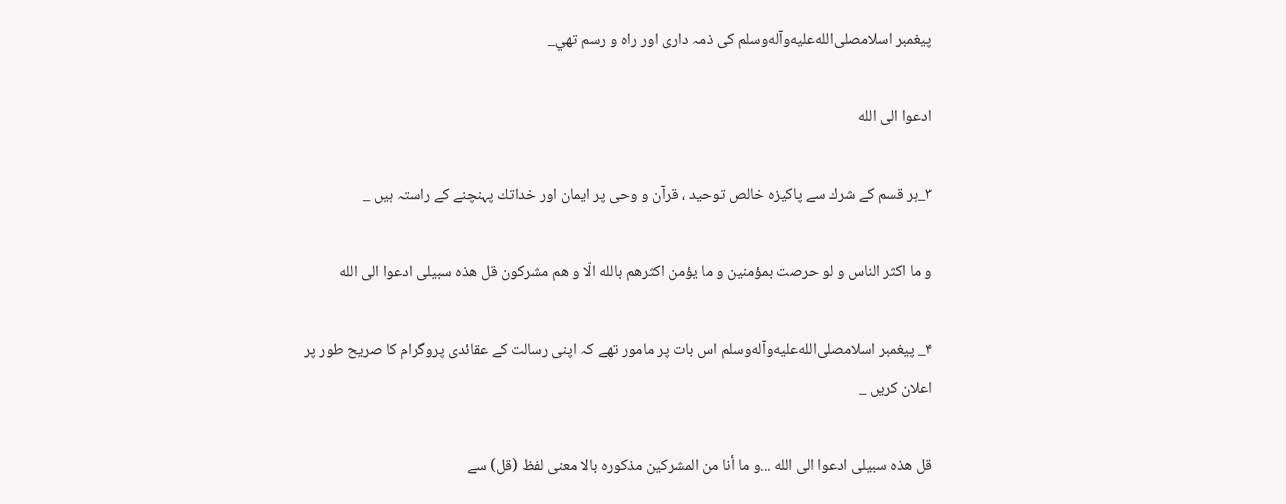پيغمبر اسلامصلى‌الله‌عليه‌وآله‌وسلم كى ذمہ دارى اور راہ و رسم تھي_

ادعوا الى الله

۳_ہر قسم كے شرك سے پاكيزہ خالص توحيد ، قرآن و وحى پر ايمان اور خداتك پہنچنے كے راستہ ہيں _

و ما اكثر الناس و لو حرصت بمؤمنين و ما يؤمن اكثرهم بالله الّا و هم مشركون قل هذه سبيلى ادعوا الى الله

۴_ پيغمبر اسلامصلى‌الله‌عليه‌وآله‌وسلم اس بات پر مامور تھے كہ اپنى رسالت كے عقائدى پروگرام كا صريح طور پر اعلان كريں _

قل هذه سبيلى ادعوا الى الله ...و ما أنا من المشركين مذكورہ بالا معنى لفظ (قل) سے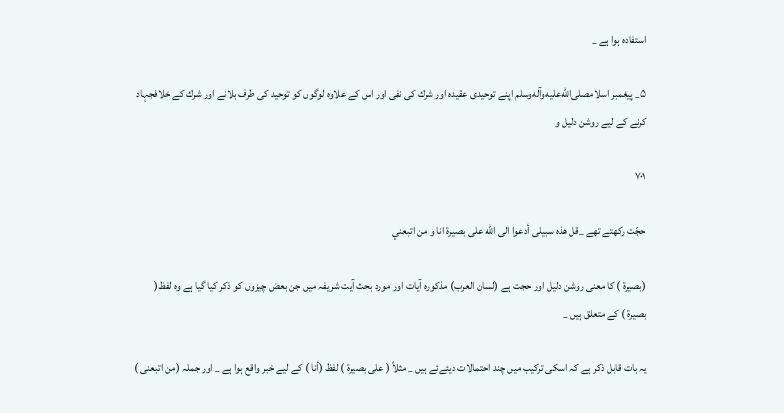استفادہ ہوا ہے _

۵_ پيغمبر اسلامصلى‌الله‌عليه‌وآله‌وسلم اپنے توحيدى عقيدہ اور شرك كى نفى اور اس كے علاوہ لوگوں كو توحيد كى طرف بلانے اور شرك كے خلافجہاد كرنے كے ليے روشن دليل و

۷۰۱

حجّت ركھتے تھے _قل هذه سبيلى أدعوا الى الله على بصيرة انا و من اتبعني

(بصيرة ) كا معنى روشن دليل اور حجت ہے (لسان العرب) مذكورہ آيات اور مورد بحث آيت شريفہ ميں جن بعض چيزوں كو ذكر كيا گيا ہے وہ لفظ( بصيرة ) كے متعلق ہيں _

يہ بات قابل ذكر ہے كہ اسكى تركيب ميں چند احتمالات ديئےئے ہيں _ مثلاً ( على بصيرة ) لفظ (أنا ) كے ليے خبر واقع ہوا ہے _ اور جملہ (من اتبعنى )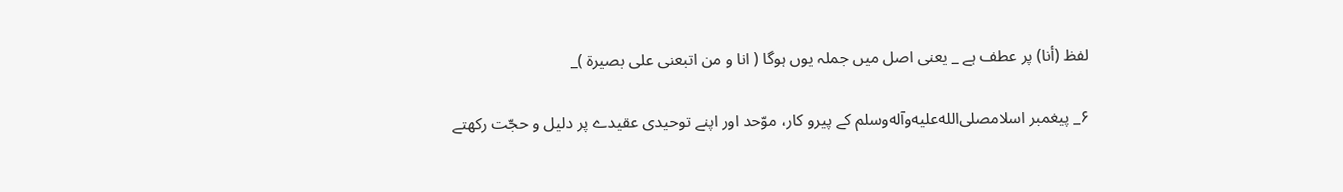لفظ (أنا) پر عطف ہے _ يعنى اصل ميں جملہ يوں ہوگا ( انا و من اتبعنى على بصيرة )_

۶_ پيغمبر اسلامصلى‌الله‌عليه‌وآله‌وسلم كے پيرو كار، موّحد اور اپنے توحيدى عقيدے پر دليل و حجّت ركھتے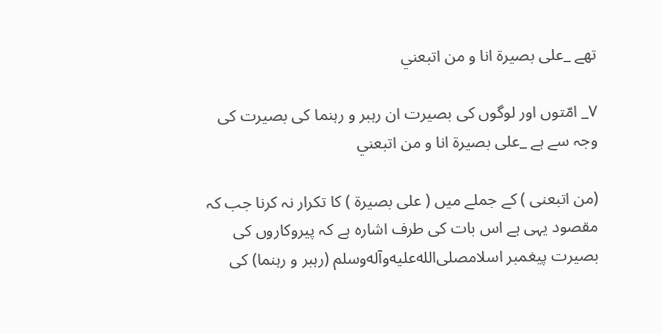تھے _على بصيرة انا و من اتبعني

۷_ امّتوں اور لوگوں كى بصيرت ان رہبر و رہنما كى بصيرت كى وجہ سے ہے _على بصيرة انا و من اتبعني

(من اتبعنى ) كے جملے ميں ( على بصيرة ) كا تكرار نہ كرنا جب كہ مقصود يہى ہے اس بات كى طرف اشارہ ہے كہ پيروكاروں كى بصيرت پيغمبر اسلامصلى‌الله‌عليه‌وآله‌وسلم (رہبر و رہنما) كى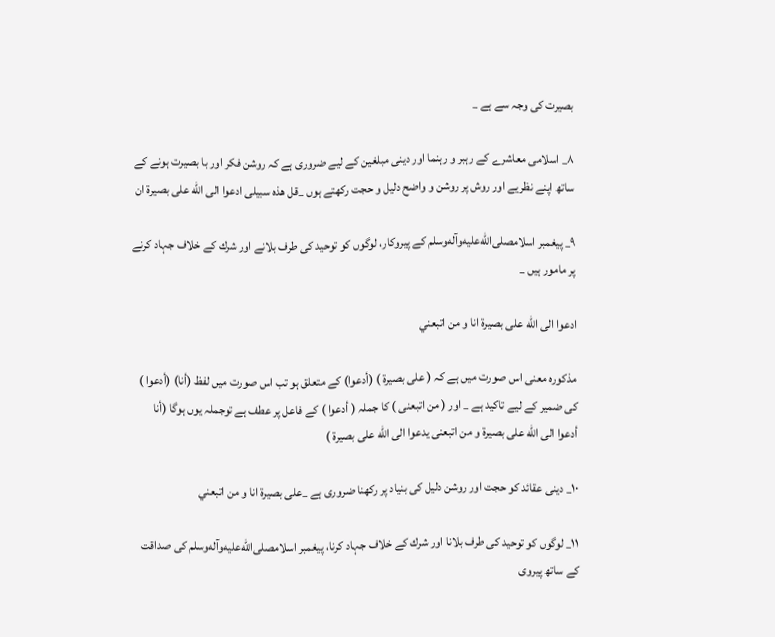بصيرت كى وجہ سے ہے _

۸_ اسلامى معاشرے كے رہبر و رہنما اور دينى مبلغين كے ليے ضرورى ہے كہ روشن فكر اور با بصيرت ہونے كے ساتھ اپنے نظريے اور روش پر روشن و واضح دليل و حجت ركھتے ہوں _قل هذه سبيلى ادعوا الى الله على بصيرة ان

۹_ پيغمبر اسلامصلى‌الله‌عليه‌وآله‌وسلم كے پيروكار، لوگوں كو توحيد كى طرف بلانے اور شرك كے خلاف جہاد كرنے پر مامور ہيں _

ادعوا الى الله على بصيرة انا و من اتبعني

مذكورہ معنى اس صورت ميں ہے كہ ( على بصيرة ) (أدعوا) كے متعلق ہو تب اس صورت ميں لفظ (أنا) (أدعوا ) كى ضمير كے ليے تاكيد ہے _ اور ( من اتبعنى ) كا جملہ ( أدعوا ) كے فاعل پر عطف ہے توجملہ يوں ہوگا (أنا أدعوا الى الله على بصيرة و من اتبعنى يدعوا الى الله على بصيرة )

۱۰_ دينى عقائد كو حجت اور روشن دليل كى بنياد پر ركھنا ضرورى ہے _على بصيرة انا و من اتبعني

۱۱_ لوگوں كو توحيد كى طرف بلانا اور شرك كے خلاف جہاد كرنا، پيغمبر اسلامصلى‌الله‌عليه‌وآله‌وسلم كى صداقت كے ساتھ پيروى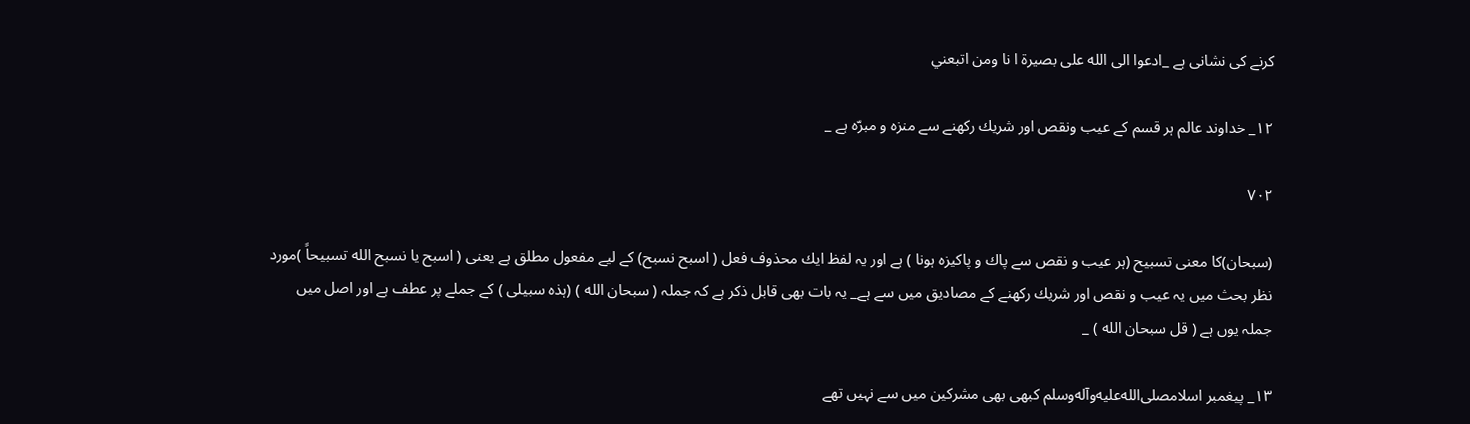كرنے كى نشانى ہے _ادعوا الى الله على بصيرة ا نا ومن اتبعني

۱۲_ خداوند عالم ہر قسم كے عيب ونقص اور شريك ركھنے سے منزہ و مبرّہ ہے _

۷۰۲

(سبحان)كا معنى تسبيح (ہر عيب و نقص سے پاك و پاكيزہ ہونا ) ہے اور يہ لفظ ايك محذوف فعل ( اسبح نسبح) كے ليے مفعول مطلق ہے يعنى ( اسبح يا نسبح الله تسبيحاً )مورد نظر بحث ميں يہ عيب و نقص اور شريك ركھنے كے مصاديق ميں سے ہے_ يہ بات بھى قابل ذكر ہے كہ جملہ ( سبحان الله ) (ہذہ سبيلى ) كے جملے پر عطف ہے اور اصل ميں جملہ يوں ہے ( قل سبحان الله ) _

۱۳_ پيغمبر اسلامصلى‌الله‌عليه‌وآله‌وسلم كبھى بھى مشركين ميں سے نہيں تھے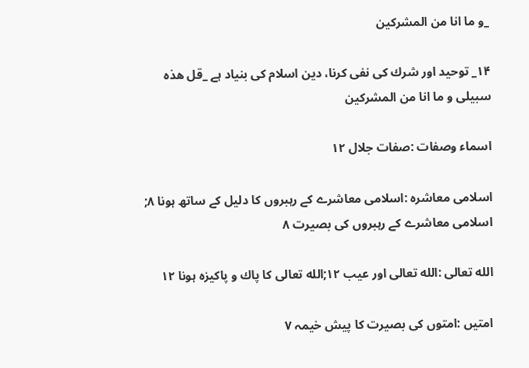_و ما انا من المشركين

۱۴_ توحيد اور شرك كى نفى كرنا، دين اسلام كى بنياد ہے _قل هذه سبيلى و ما انا من المشركين

اسماء وصفات :صفات جلال ۱۲

اسلامى معاشرہ :اسلامى معاشرے كے رہبروں كا دليل كے ساتھ ہونا ۸; اسلامى معاشرے كے رہبروں كى بصيرت ۸

الله تعالى :الله تعالى اور عيب ۱۲;الله تعالى كا پاك و پاكيزہ ہونا ۱۲

امتيں :امتوں كى بصيرت كا پيش خيمہ ۷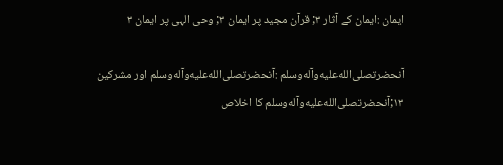ايمان :ايمان كے آثار ۳; قرآن مجيد پر ايمان ۳; وحى الہى پر ايمان ۳

آنحضرتصلى‌الله‌عليه‌وآله‌وسلم :آنحضرتصلى‌الله‌عليه‌وآله‌وسلم اور مشركين ۱۳;آنحضرتصلى‌الله‌عليه‌وآله‌وسلم كا اخلاص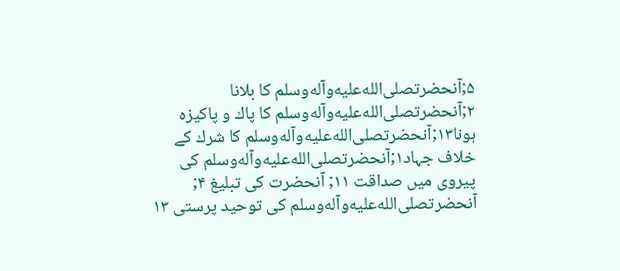۵;آنحضرتصلى‌الله‌عليه‌وآله‌وسلم كا بلانا ۲;آنحضرتصلى‌الله‌عليه‌وآله‌وسلم كا پاك و پاكيزہ ہونا۱۳;آنحضرتصلى‌الله‌عليه‌وآله‌وسلم كا شرك كے خلاف جہاد۱;آنحضرتصلى‌الله‌عليه‌وآله‌وسلم كى پيروى ميں صداقت ۱۱; آنحضرت كى تبليغ ۴; آنحضرتصلى‌الله‌عليه‌وآله‌وسلم كى توحيد پرستى ۱۳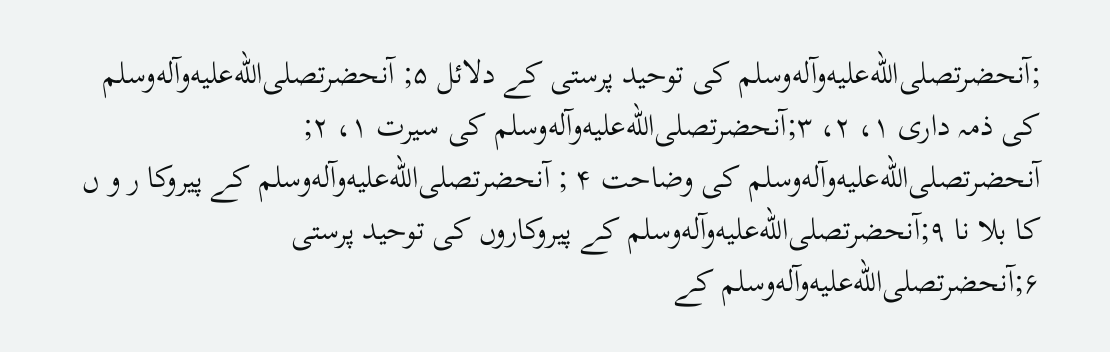;آنحضرتصلى‌الله‌عليه‌وآله‌وسلم كى توحيد پرستى كے دلائل ۵; آنحضرتصلى‌الله‌عليه‌وآله‌وسلم كى ذمہ دارى ۱، ۲، ۳;آنحضرتصلى‌الله‌عليه‌وآله‌وسلم كى سيرت ۱، ۲; آنحضرتصلى‌الله‌عليه‌وآله‌وسلم كى وضاحت ۴ ; آنحضرتصلى‌الله‌عليه‌وآله‌وسلم كے پيروكا ر و ں كا بلا نا ۹;آنحضرتصلى‌الله‌عليه‌وآله‌وسلم كے پيروكاروں كى توحيد پرستى ۶;آنحضرتصلى‌الله‌عليه‌وآله‌وسلم كے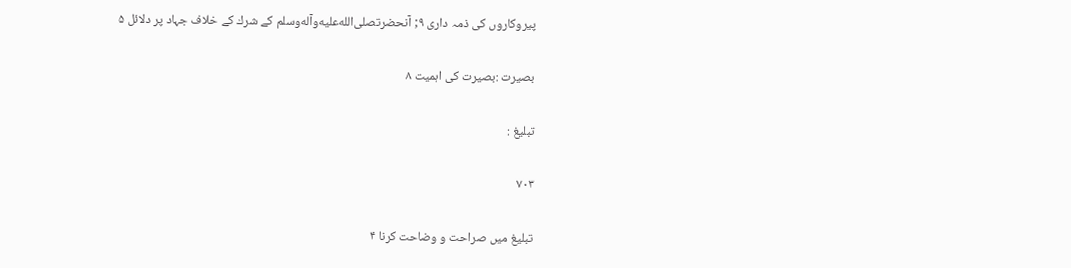پيروكاروں كى ذمہ دارى ۹; آنحضرتصلى‌الله‌عليه‌وآله‌وسلم كے شرك كے خلاف جہاد پر دلائل ۵

بصيرت :بصيرت كى اہميت ۸

تبليغ :

۷۰۳

تبليغ ميں صراحت و وضاحت كرنا ۴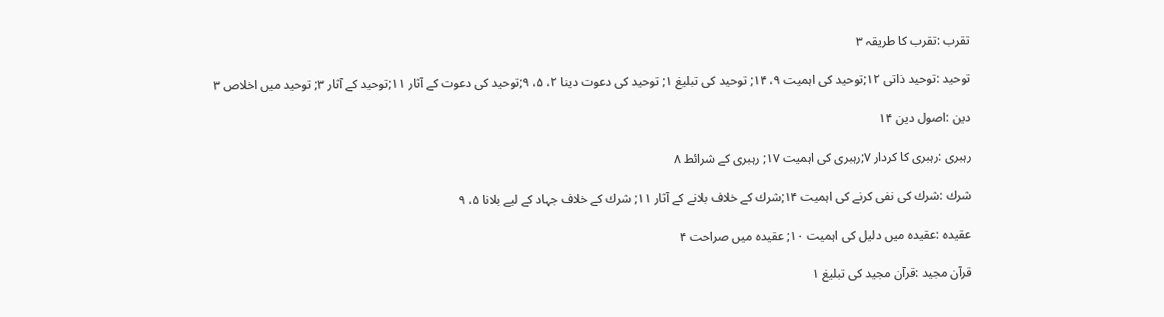تقرب :تقرب كا طريقہ ۳

توحيد :توحيد ذاتى ۱۲;توحيد كى اہميت ۹، ۱۴; توحيد كى تبليغ ۱; توحيد كى دعوت دينا ۲، ۵، ۹;توحيد كى دعوت كے آثار ۱۱;توحيد كے آثار ۳; توحيد ميں اخلاص ۳

دين :اصول دين ۱۴

رہبرى :رہبرى كا كردار ۷;رہبرى كى اہميت ۱۷; رہبرى كے شرائط ۸

شرك :شرك كى نفى كرنے كى اہميت ۱۴;شرك كے خلاف بلانے كے آثار ۱۱; شرك كے خلاف جہاد كے ليے بلانا ۵، ۹

عقيدہ :عقيدہ ميں دليل كى اہميت ۱۰; عقيدہ ميں صراحت ۴

قرآن مجيد :قرآن مجيد كى تبليغ ۱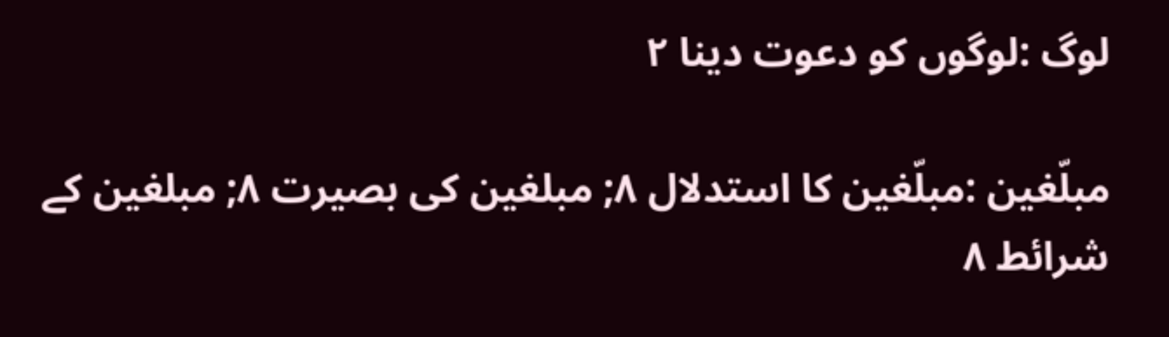لوگ :لوگوں كو دعوت دينا ۲

مبلّغين :مبلّغين كا استدلال ۸; مبلغين كى بصيرت ۸; مبلغين كے شرائط ۸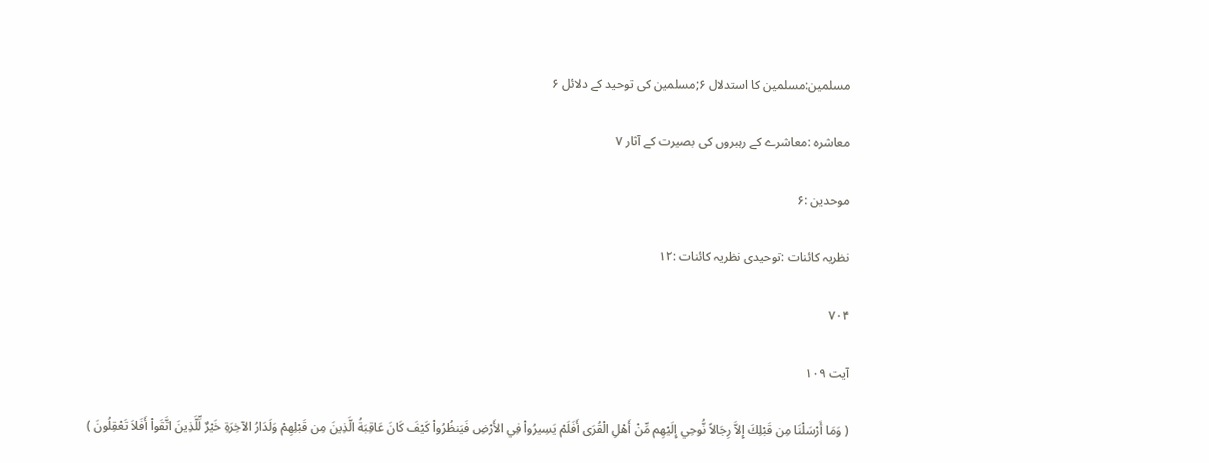مسلمين:مسلمين كا استدلال ۶;مسلمين كى توحيد كے دلائل ۶

معاشرہ :معاشرے كے رہبروں كى بصيرت كے آثار ۷

موحدين :۶

نظريہ كائنات :توحيدى نظريہ كائنات :۱۲

۷۰۴

آیت ۱۰۹

( وَمَا أَرْسَلْنَا مِن قَبْلِكَ إِلاَّ رِجَالاً نُّوحِي إِلَيْهِم مِّنْ أَهْلِ الْقُرَى أَفَلَمْ يَسِيرُواْ فِي الأَرْضِ فَيَنظُرُواْ كَيْفَ كَانَ عَاقِبَةُ الَّذِينَ مِن قَبْلِهِمْ وَلَدَارُ الآخِرَةِ خَيْرٌ لِّلَّذِينَ اتَّقَواْ أَفَلاَ تَعْقِلُونَ )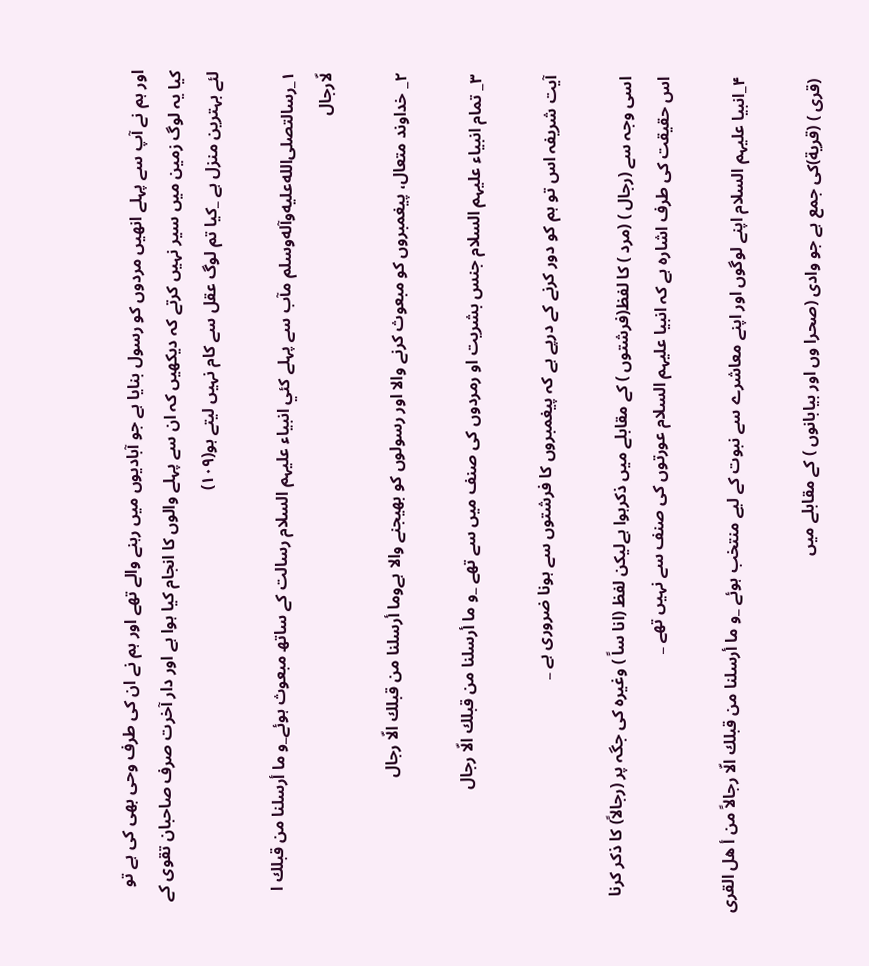اور ہم نے آپ سے پہلے انھيں مردوں كو رسول بنايا ہے جو آباديوں ميں رہنے والے تھے اور ہم نے ان كى طرف وحى بھى كى ہے تو كيا يہ لوگ زمين ميں سير نہيں كرتے كہ ديكھيں كہ ان سے پہلے والوں كا انجام كيا ہوا ہے اور دار آخرت صرف صاحبان تقوى كے لئے بہترين منزل ہے _كيا تم لوگ عقل سے كام نہيں ليتے ہو(۱۰۹)

۱_رسالتصلى‌الله‌عليه‌وآله‌وسلم مآب سے پہلے كئي انبياء عليہم السلام رسالت كے ساتھ مبعوث ہوئے_و ما أرسلنا من قبلك ا لّارجال

۲_ خداوند متعال، پيغمبروں كو مبعوث كرنے والا اور رسولوں كو بھيجنے والا ہےوما أرسلنا من قبلك الّا رجال

۳_ تمام انبياء عليہم السلام جنس بشريت او رمردوں كى صنف ميں سے تھے _و ما أرسلنا من قبلك الّا رجال

آيت شريفہ اس تو ہم كو دور كرنے كے درپے ہے كہ پيغمبروں كا فرشتوں سے ہونا ضرورى ہے _

اسى وجہ سے (رجال ) (مرد ) كا لفظ(فرشتوں ) كے مقابلے ميں ذكرہوا ہےليكن لفظ (انا ساً ) وغيرہ كى جگہ پر (رجالاً) كا ذكر كرنا اس حقيقت كى طرف اشارہ ہے كہ انبيا عليہم السلام عورتوں كى صنف سے نہيں تھے _

۴_انبيا عليہم السلام اپنے لوگوں اور اپنے معاشرے سے نبوت كے ليے منتخب ہوئے _و ما أرسلنا من قبلك الّا رجالاً من أ هل القرى

(قرى ) (قرية)كى جمع ہے جو وادى (صحرا وں اور بيابانوں ) كے مقابلے ميں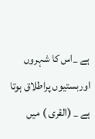ہے _اس كا شہروں اوربستيوں پراطلاق ہوتا ہے _ (القرى ) ميں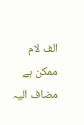الف لام ممكن ہے مضاف اليہ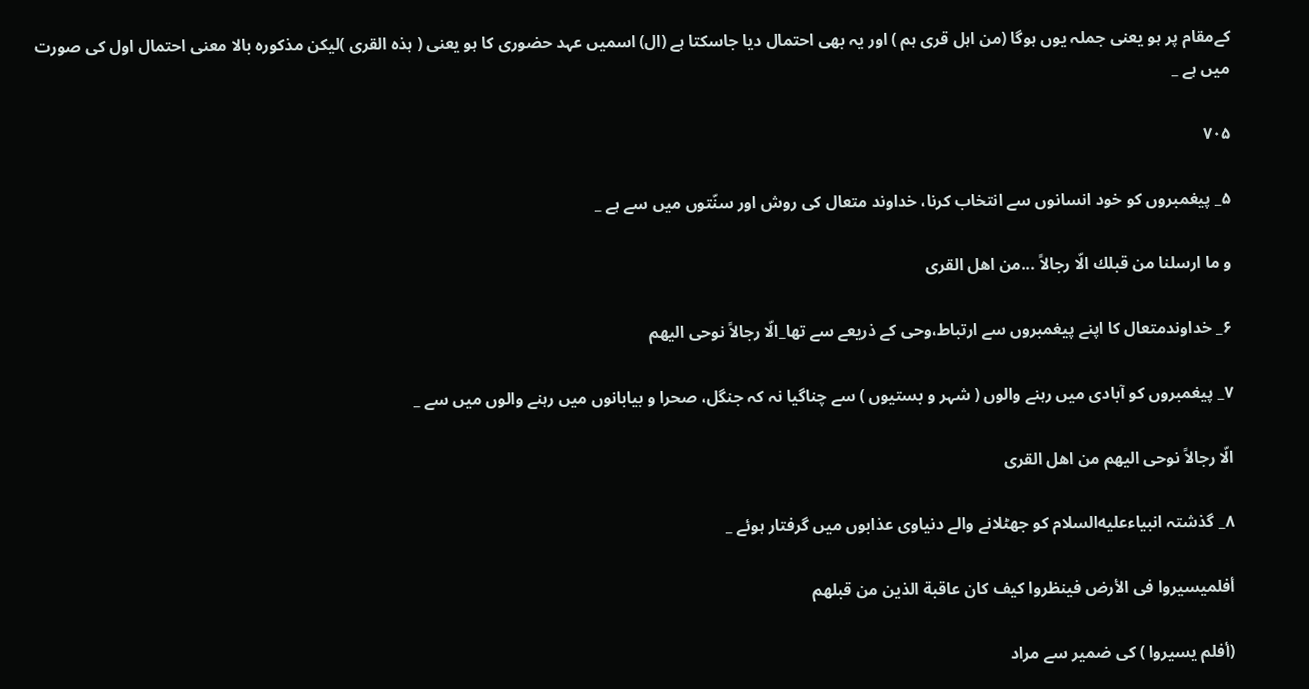كےمقام پر ہو يعنى جملہ يوں ہوگا (من اہل قرى ہم ) اور يہ بھى احتمال ديا جاسكتا ہے (ال) اسميں عہد حضورى كا ہو يعنى ( ہذہ القرى )ليكن مذكورہ بالا معنى احتمال اول كى صورت ميں ہے _

۷۰۵

۵_ پيغمبروں كو خود انسانوں سے انتخاب كرنا، خداوند متعال كى روش اور سنّتوں ميں سے ہے _

و ما ارسلنا من قبلك الّا رجالاً ...من اهل القرى

۶_ خداوندمتعال كا اپنے پيغمبروں سے ارتباط،وحى كے ذريعے سے تھا_الّا رجالاً نوحى اليهم

۷_ پيغمبروں كو آبادى ميں رہنے والوں ( شہر و بستيوں ) سے چناگيا نہ كہ جنگل، صحرا و بيابانوں ميں رہنے والوں ميں سے _

الّا رجالاً نوحى اليهم من اهل القرى

۸_ گذشتہ انبياءعليه‌السلام كو جھٹلانے والے دنياوى عذابوں ميں گرفتار ہوئے _

أفلميسيروا فى الأرض فينظروا كيف كان عاقبة الذين من قبلهم

(أفلم يسيروا ) كى ضمير سے مراد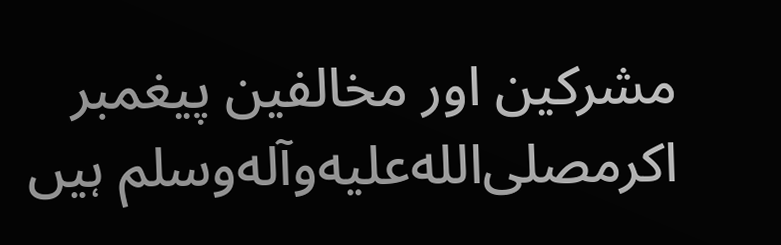مشركين اور مخالفين پيغمبر اكرمصلى‌الله‌عليه‌وآله‌وسلم ہيں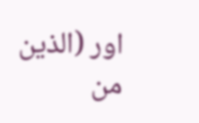اور (الذين من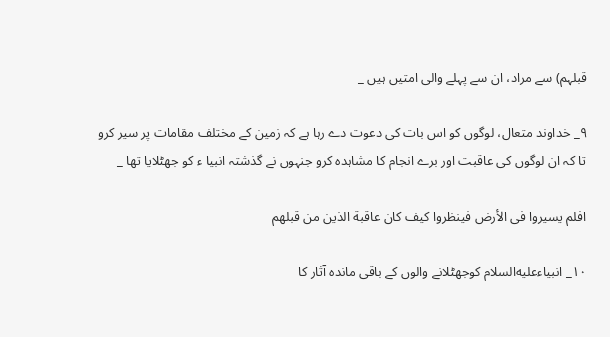قبلہم) سے مراد، ان سے پہلے والى امتيں ہيں _

۹_ خداوند متعال، لوگوں كو اس بات كى دعوت دے رہا ہے كہ زمين كے مختلف مقامات پر سير كرو تا كہ ان لوگوں كى عاقبت اور برے انجام كا مشاہدہ كرو جنہوں نے گذشتہ انبيا ء كو جھٹلايا تھا _

افلم يسيروا فى الأرض فينظروا كيف كان عاقبة الذين من قبلهم

۱۰_ انبياءعليه‌السلام كوجھٹلانے والوں كے باقى ماندہ آثار كا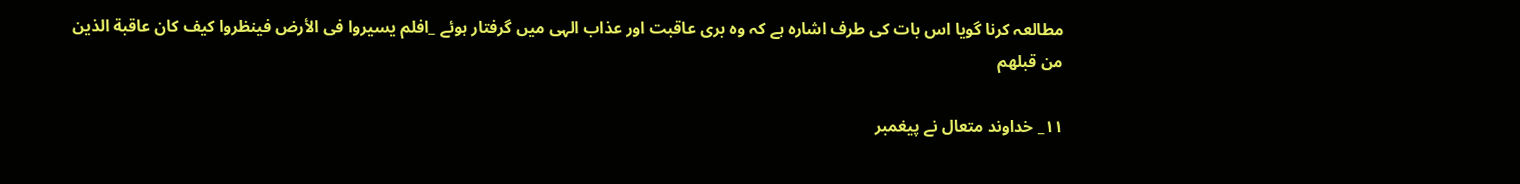مطالعہ كرنا گويا اس بات كى طرف اشارہ ہے كہ وہ برى عاقبت اور عذاب الہى ميں گرفتار ہوئے _افلم يسيروا فى الأرض فينظروا كيف كان عاقبة الذين من قبلهم

۱۱_ خداوند متعال نے پيغمبر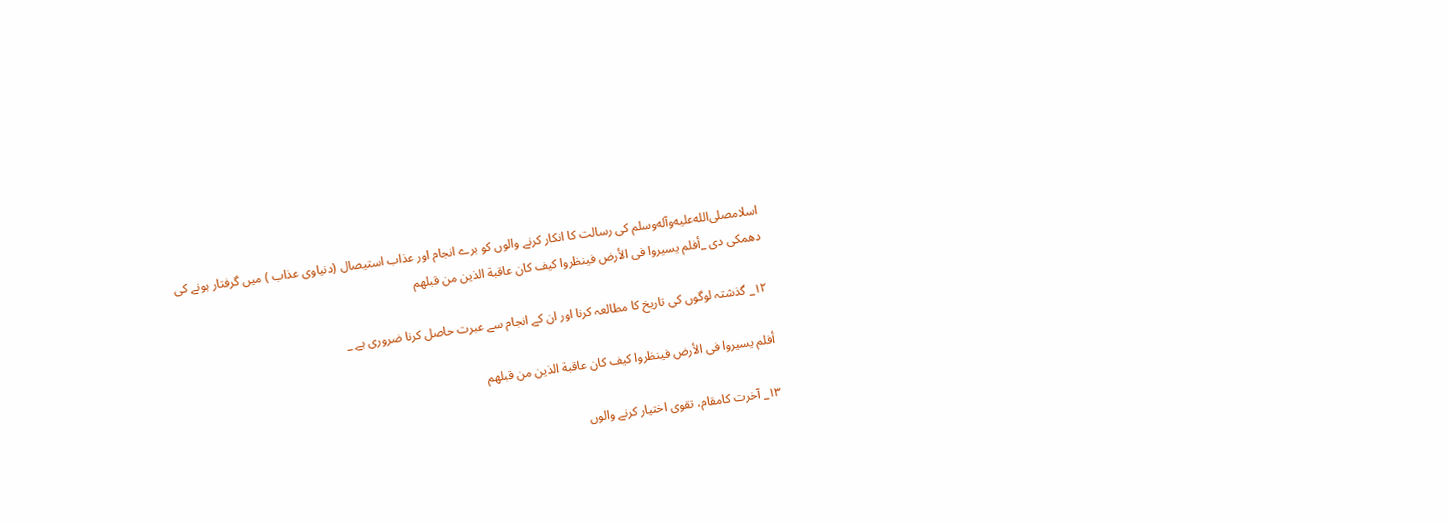اسلامصلى‌الله‌عليه‌وآله‌وسلم كى رسالت كا انكار كرنے والوں كو برے انجام اور عذاب استيصال (دنياوى عذاب ) ميں گرفتار ہونے كى دھمكى دى _أفلم يسيروا فى الأرض فينظروا كيف كان عاقبة الذين من قبلهم

۱۲_ گذشتہ لوگوں كى تاريخ كا مطالعہ كرنا اور ان كے انجام سے عبرت حاصل كرنا ضرورى ہے _

أفلم يسيروا فى الأرض فينظروا كيف كان عاقبة الذين من قبلهم

۱۳_ آخرت كامقام، تقوى اختيار كرنے والوں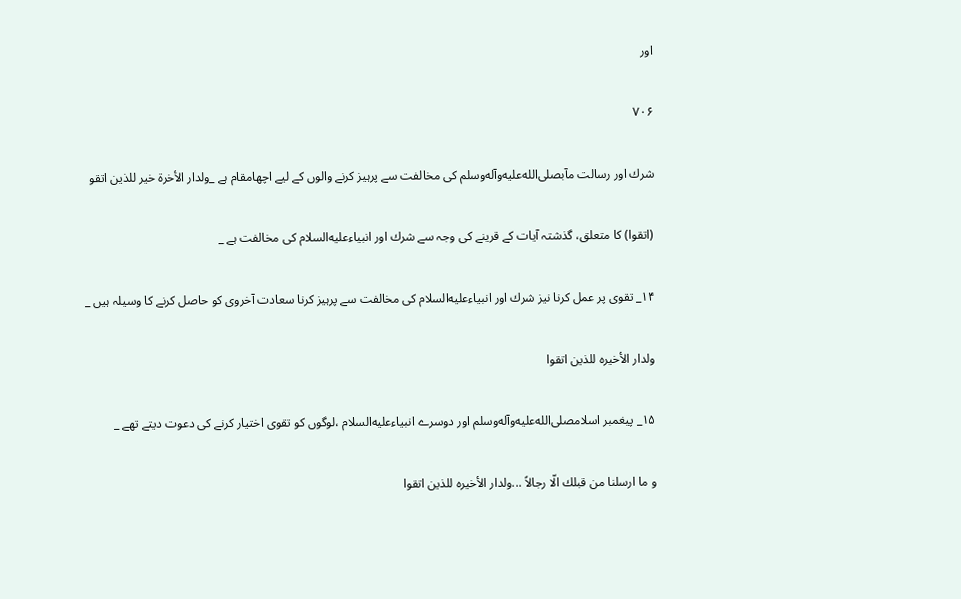اور

۷۰۶

شرك اور رسالت مآبصلى‌الله‌عليه‌وآله‌وسلم كى مخالفت سے پرہيز كرنے والوں كے ليے اچھامقام ہے _ولدار الأخرة خير للذين اتقو

(اتقوا) كا متعلق، گذشتہ آيات كے قرينے كى وجہ سے شرك اور انبياءعليه‌السلام كى مخالفت ہے _

۱۴_ تقوى پر عمل كرنا نيز شرك اور انبياءعليه‌السلام كى مخالفت سے پرہيز كرنا سعادت آخروى كو حاصل كرنے كا وسيلہ ہيں _

ولدار الأخيره للذين اتقوا

۱۵_ پيغمبر اسلامصلى‌الله‌عليه‌وآله‌وسلم اور دوسرے انبياءعليه‌السلام ،لوگوں كو تقوى اختيار كرنے كى دعوت ديتے تھے _

و ما ارسلنا من قبلك الّا رجالاً ...ولدار الأخيره للذين اتقوا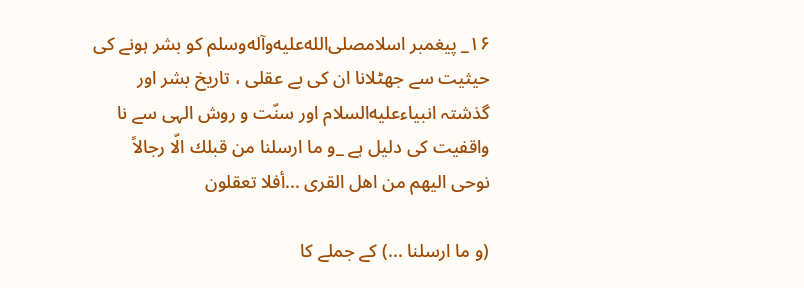۱۶_ پيغمبر اسلامصلى‌الله‌عليه‌وآله‌وسلم كو بشر ہونے كى حيثيت سے جھٹلانا ان كى بے عقلى ، تاريخ بشر اور گذشتہ انبياءعليه‌السلام اور سنّت و روش الہى سے نا واقفيت كى دليل ہے _و ما ارسلنا من قبلك الّا رجالاً نوحى اليهم من اهل القرى ...أفلا تعقلون

(و ما ارسلنا ...) كے جملے كا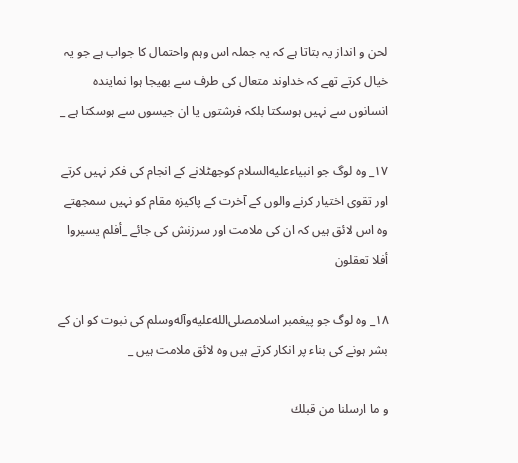لحن و انداز يہ بتاتا ہے كہ يہ جملہ اس وہم واحتمال كا جواب ہے جو يہ خيال كرتے تھے كہ خداوند متعال كى طرف سے بھيجا ہوا نمايندہ انسانوں سے نہيں ہوسكتا بلكہ فرشتوں يا ان جيسوں سے ہوسكتا ہے _

۱۷_ وہ لوگ جو انبياءعليه‌السلام كوجھٹلانے كے انجام كى فكر نہيں كرتے اور تقوى اختيار كرنے والوں كے آخرت كے پاكيزہ مقام كو نہيں سمجھتے وہ اس لائق ہيں كہ ان كى ملامت اور سرزنش كى جائے _أفلم يسيروا أفلا تعقلون

۱۸_ وہ لوگ جو پيغمبر اسلامصلى‌الله‌عليه‌وآله‌وسلم كى نبوت كو ان كے بشر ہونے كى بناء پر انكار كرتے ہيں وہ لائق ملامت ہيں _

و ما ارسلنا من قبلك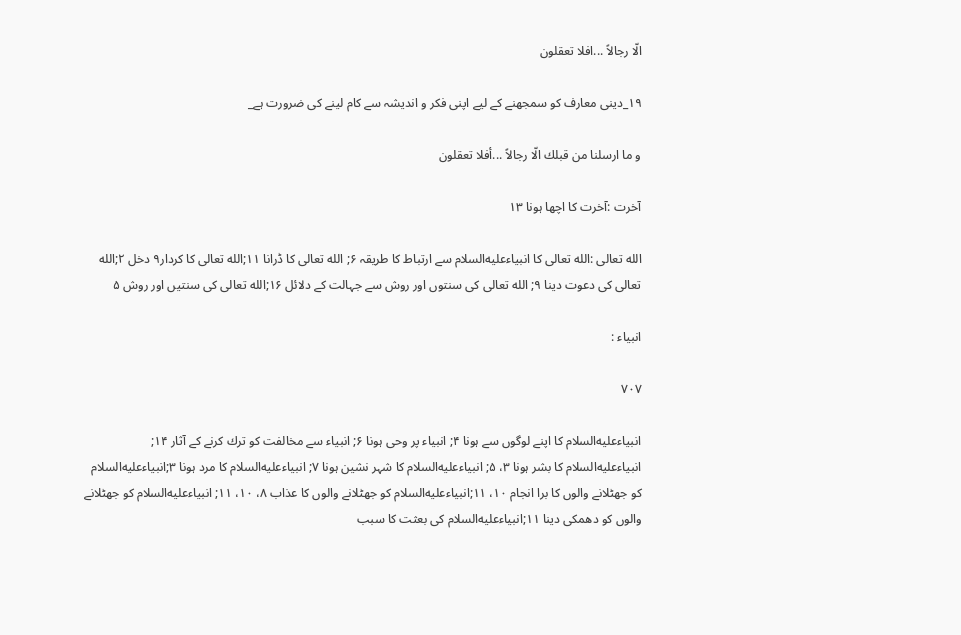الّا رجالاً ...افلا تعقلون

۱۹_دينى معارف كو سمجھنے كے ليے اپنى فكر و انديشہ سے كام لينے كى ضرورت ہے_

و ما ارسلنا من قبلك الّا رجالاً ...أفلا تعقلون

آخرت :آخرت كا اچھا ہونا ۱۳

الله تعالى :الله تعالى كا انبياءعليه‌السلام سے ارتباط كا طريقہ ۶; الله تعالى كا ڈرانا ۱۱;الله تعالى كا كردار۹ دخل ۲;الله تعالى كى دعوت دينا ۹; الله تعالى كى سنتوں اور روش سے جہالت كے دلائل ۱۶;الله تعالى كى سنتيں اور روش ۵

انبياء :

۷۰۷

انبياءعليه‌السلام كا اپنے لوگوں سے ہونا ۴; انبياء پر وحى ہونا ۶; انبياء سے مخالفت كو ترك كرنے كے آثار ۱۴; انبياءعليه‌السلام كا بشر ہونا ۳، ۵; انبياءعليه‌السلام كا شہر نشين ہونا ۷; انبياءعليه‌السلام كا مرد ہونا ۳;انبياءعليه‌السلام كو جھٹلانے والوں كا برا انجام ۱۰، ۱۱;انبياءعليه‌السلام كو جھٹلانے والوں كا عذاب ۸، ۱۰، ۱۱; انبياءعليه‌السلام كو جھٹلانے والوں كو دھمكى دينا ۱۱;انبياءعليه‌السلام كى بعثت كا سبب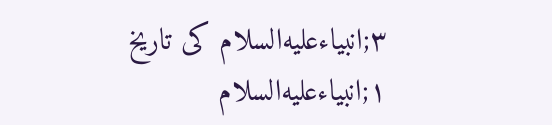۳;انبياءعليه‌السلام كى تاريخ ۱;انبياءعليه‌السلام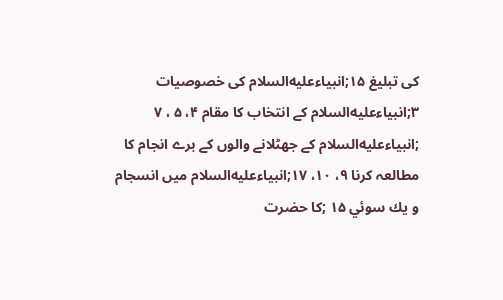كى تبليغ ۱۵;انبياءعليه‌السلام كى خصوصيات ۳;انبياءعليه‌السلام كے انتخاب كا مقام ۴، ۵ ، ۷ ;انبياءعليه‌السلام كے جھٹلانے والوں كے برے انجام كا مطالعہ كرنا ۹، ۱۰، ۱۷;انبياءعليه‌السلام ميں انسجام و يك سوئي ۱۵ ;كا حضرت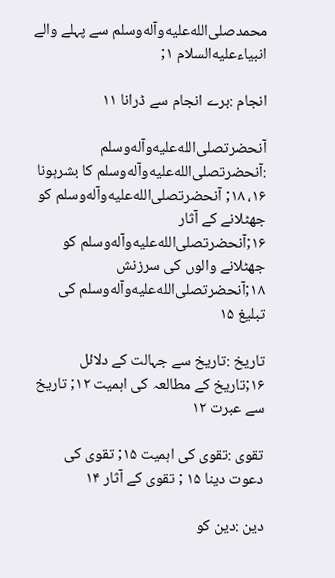محمدصلى‌الله‌عليه‌وآله‌وسلم سے پہلے والے انبياءعليه‌السلام ۱;

انجام :برے انجام سے ڈرانا ۱۱

آنحضرتصلى‌الله‌عليه‌وآله‌وسلم :آنحضرتصلى‌الله‌عليه‌وآله‌وسلم كا بشرہونا ۱۶، ۱۸; آنحضرتصلى‌الله‌عليه‌وآله‌وسلم كو جھٹلانے كے آثار ۱۶;آنحضرتصلى‌الله‌عليه‌وآله‌وسلم كو جھٹلانے والوں كى سرزنش ۱۸;آنحضرتصلى‌الله‌عليه‌وآله‌وسلم كى تبليغ ۱۵

تاريخ :تاريخ سے جہالت كے دلائل ۱۶;تاريخ كے مطالعہ كى اہميت ۱۲; تاريخ سے عبرت ۱۲

تقوى :تقوى كى اہميت ۱۵; تقوى كى دعوت دينا ۱۵ ; تقوى كے آثار ۱۴

دين :دين كو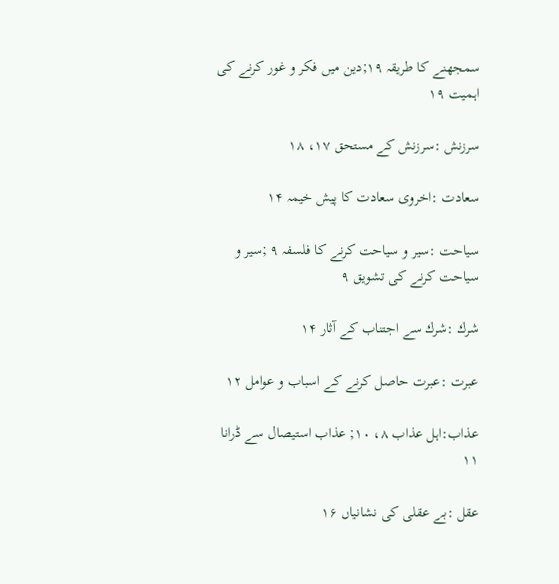سمجھنے كا طريقہ ۱۹;دين ميں فكر و غور كرنے كى اہميت ۱۹

سرزنش :سرزنش كے مستحق ۱۷، ۱۸

سعادت :اخروى سعادت كا پيش خيمہ ۱۴

سياحت :سير و سياحت كرنے كا فلسفہ ۹ ;سير و سياحت كرنے كى تشويق ۹

شرك :شرك سے اجتناب كے آثار ۱۴

عبرت :عبرت حاصل كرنے كے اسباب و عوامل ۱۲

عذاب:اہل عذاب ۸، ۱۰; عذاب استيصال سے ڈرانا ۱۱

عقل :بے عقلى كى نشانياں ۱۶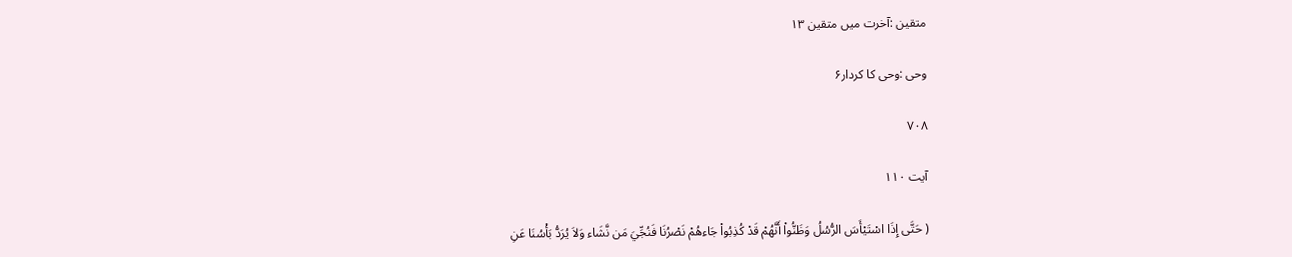متقين :آخرت ميں متقين ۱۳

وحى :وحى كا كردار۶

۷۰۸

آیت ۱۱۰

( حَتَّى إِذَا اسْتَيْأَسَ الرُّسُلُ وَظَنُّواْ أَنَّهُمْ قَدْ كُذِبُواْ جَاءهُمْ نَصْرُنَا فَنُجِّيَ مَن نَّشَاء وَلاَ يُرَدُّ بَأْسُنَا عَنِ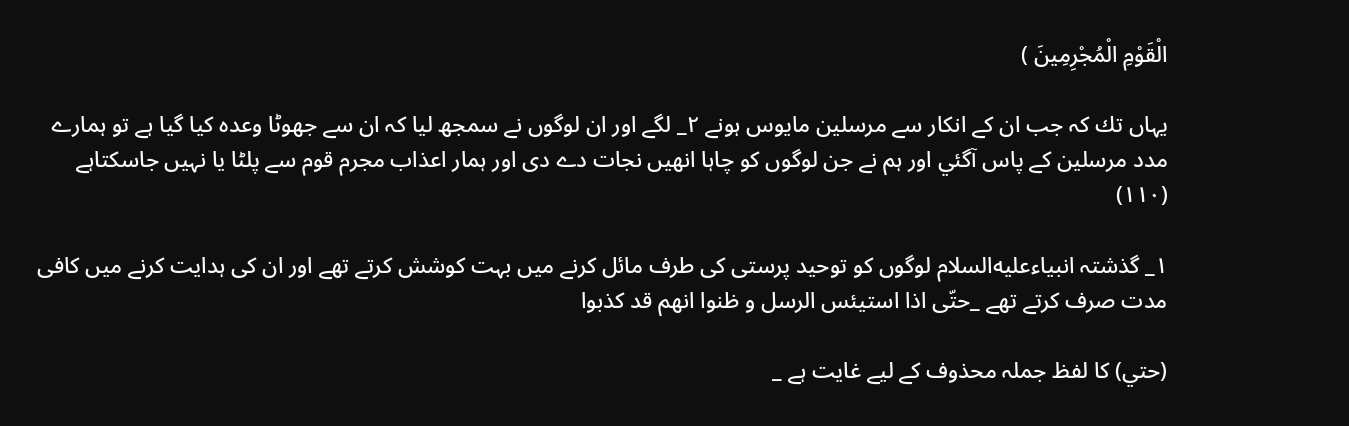الْقَوْمِ الْمُجْرِمِينَ )

يہاں تك كہ جب ان كے انكار سے مرسلين مايوس ہونے ۲_ لگے اور ان لوگوں نے سمجھ ليا كہ ان سے جھوٹا وعدہ كيا گيا ہے تو ہمارے مدد مرسلين كے پاس آگئي اور ہم نے جن لوگوں كو چاہا انھيں نجات دے دى اور ہمار اعذاب مجرم قوم سے پلٹا يا نہيں جاسكتاہے (۱۱۰)

۱_ گذشتہ انبياءعليه‌السلام لوگوں كو توحيد پرستى كى طرف مائل كرنے ميں بہت كوشش كرتے تھے اور ان كى ہدايت كرنے ميں كافى مدت صرف كرتے تھے _حتّى اذا استيئس الرسل و ظنوا انهم قد كذبوا

(حتي) كا لفظ جملہ محذوف كے ليے غايت ہے _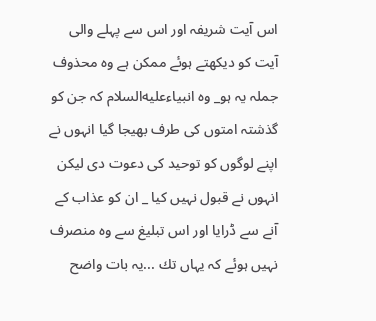اس آيت شريفہ اور اس سے پہلے والى آيت كو ديكھتے ہوئے ممكن ہے وہ محذوف جملہ يہ ہو_ وہ انبياءعليه‌السلام كہ جن كو گذشتہ امتوں كى طرف بھيجا گيا انہوں نے اپنے لوگوں كو توحيد كى دعوت دى ليكن انہوں نے قبول نہيں كيا _ ان كو عذاب كے آنے سے ڈرايا اور اس تبليغ سے وہ منصرف نہيں ہوئے كہ يہاں تك ...يہ بات واضح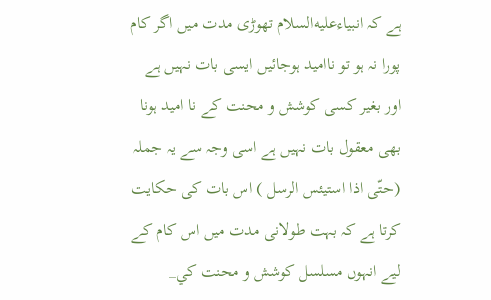ہے كہ انبياءعليه‌السلام تھوڑى مدت ميں اگر كام پورا نہ ہو تو نااميد ہوجائيں ايسى بات نہيں ہے اور بغير كسى كوشش و محنت كے نا اميد ہونا بھى معقول بات نہيں ہے اسى وجہ سے يہ جملہ (حتّى اذا استيئس الرسل ) اس بات كى حكايت كرتا ہے كہ بہت طولانى مدت ميں اس كام كے ليے انہوں مسلسل كوشش و محنت كي_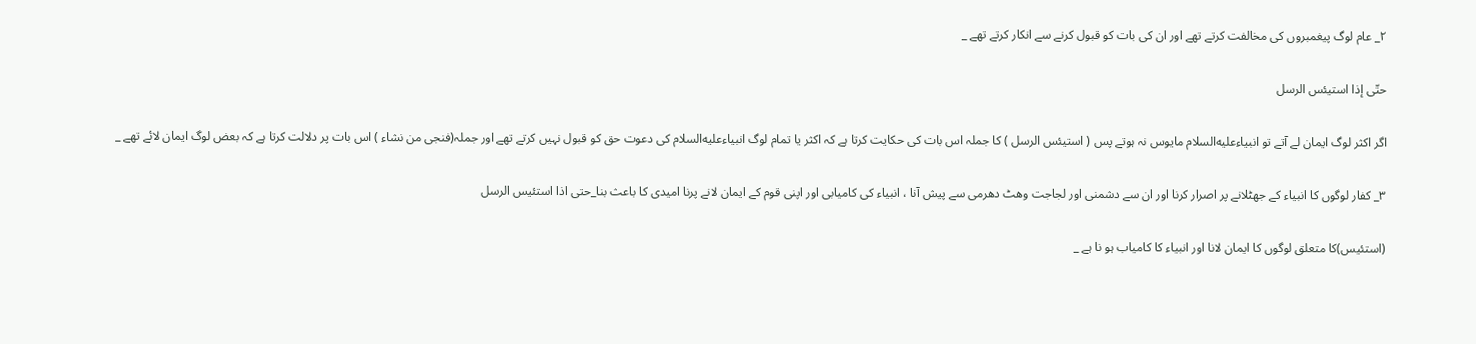۲_ عام لوگ پيغمبروں كى مخالفت كرتے تھے اور ان كى بات كو قبول كرنے سے انكار كرتے تھے _

حتّى إذا استيئس الرسل

اگر اكثر لوگ ايمان لے آتے تو انبياءعليه‌السلام مايوس نہ ہوتے پس ( استيئس الرسل ) كا جملہ اس بات كى حكايت كرتا ہے كہ اكثر يا تمام لوگ انبياءعليه‌السلام كى دعوت حق كو قبول نہيں كرتے تھے اور جملہ(فنجى من نشاء ) اس بات پر دلالت كرتا ہے كہ بعض لوگ ايمان لائے تھے _

۳_ كفار لوگوں كا انبياء كے جھٹلانے پر اصرار كرنا اور ان سے دشمنى اور لجاجت وھٹ دھرمى سے پيش آنا ، انبياء كى كاميابى اور اپنى قوم كے ايمان لانے پرنا اميدى كا باعث بنا_حتى اذا استئيس الرسل

(استئيس)كا متعلق لوگوں كا ايمان لانا اور انبياء كا كامياب ہو نا ہے _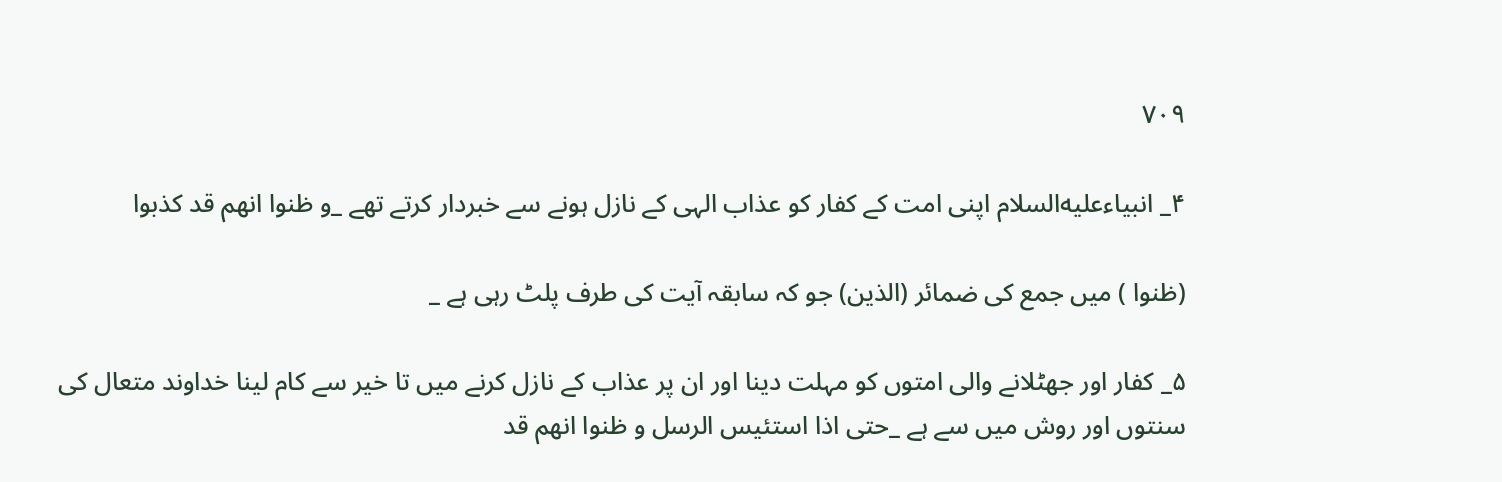۷۰۹

۴_ انبياءعليه‌السلام اپنى امت كے كفار كو عذاب الہى كے نازل ہونے سے خبردار كرتے تھے _و ظنوا انهم قد كذبوا

(ظنوا ) ميں جمع كى ضمائر (الذين) جو كہ سابقہ آيت كى طرف پلٹ رہى ہے _

۵_ كفار اور جھٹلانے والى امتوں كو مہلت دينا اور ان پر عذاب كے نازل كرنے ميں تا خير سے كام لينا خداوند متعال كى سنتوں اور روش ميں سے ہے _حتى اذا استئيس الرسل و ظنوا انهم قد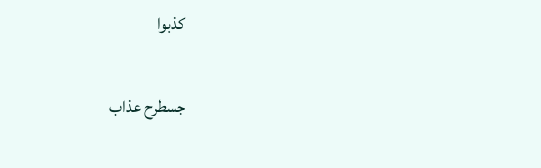كذبوا

جسطرح عذاب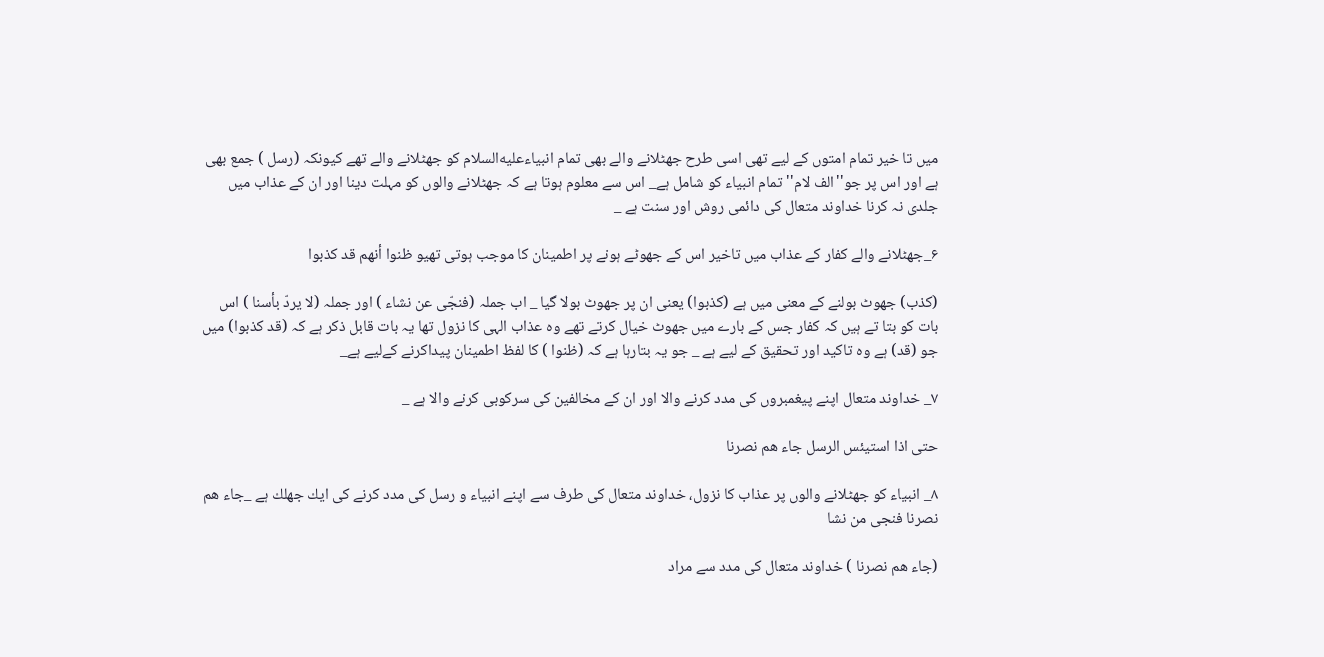ميں تا خير تمام امتوں كے ليے تھى اسى طرح جھٹلانے والے بھى تمام انبياءعليه‌السلام كو جھٹلانے والے تھے كيونكہ (رسل ) جمع بھى ہے اور اس پر جو''الف لام'' تمام انبياء كو شامل ہے_ اس سے معلوم ہوتا ہے كہ جھٹلانے والوں كو مہلت دينا اور ان كے عذاب ميں جلدى نہ كرنا خداوند متعال كى دائمى روش اور سنت ہے _

۶_جھٹلانے والے كفار كے عذاب ميں تاخير اس كے جھوٹے ہونے پر اطمينان كا موجب ہوتى تھيو ظنوا أنهم قد كذبوا

(كذب) جھوٹ بولنے كے معنى ميں ہے (كذبوا) يعنى ان پر جھوٹ بولا گيا _ اب جملہ (فنجّى عن نشاء ) اور جملہ (لا يردّ بأسنا ) اس بات كو بتا تے ہيں كہ كفار جس كے بارے ميں جھوٹ خيال كرتے تھے وہ عذاب الہى كا نزول تھا يہ بات قابل ذكر ہے كہ (قد كذبوا) ميں جو (قد) ہے وہ تاكيد اور تحقيق كے ليے ہے _ جو يہ بتارہا ہے كہ (ظنوا ) كا لفظ اطمينان پيداكرنے كےليے ہے_

۷_ خداوند متعال اپنے پيغمبروں كى مدد كرنے والا اور ان كے مخالفين كى سركوبى كرنے والا ہے _

حتى اذا استيئس الرسل جاء هم نصرنا

۸_ انبياء كو جھٹلانے والوں پر عذاب كا نزول، خداوند متعال كى طرف سے اپنے انبياء و رسل كى مدد كرنے كى ايك جھلك ہے _جاء هم نصرنا فنجى من نشا

(جاء هم نصرنا ) خداوند متعال كى مدد سے مراد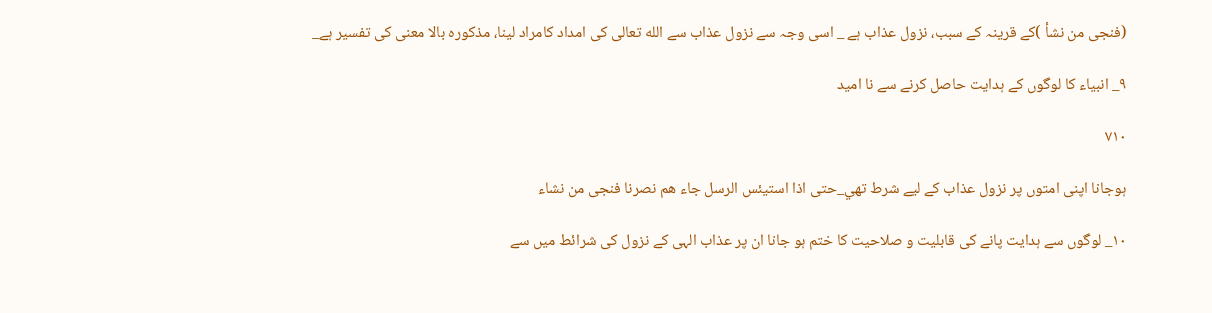(فنجى من نشأ )كے قرينہ كے سبب، نزول عذاب ہے _ اسى وجہ سے نزول عذاب سے الله تعالى كى امداد كامراد لينا، مذكورہ بالا معنى كى تفسير ہے_

۹_ انبياء كا لوگوں كے ہدايت حاصل كرنے سے نا اميد

۷۱۰

ہوجانا اپنى امتوں پر نزول عذاب كے ليے شرط تھي_حتى اذا استيئس الرسل جاء هم نصرنا فنجى من نشاء

۱۰_ لوگوں سے ہدايت پانے كى قابليت و صلاحيت كا ختم ہو جانا ان پر عذاب الہى كے نزول كى شرائط ميں سے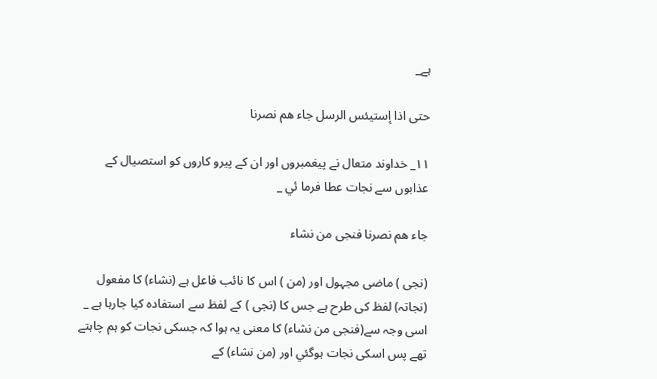ہے_

حتى اذا إستيئس الرسل جاء هم نصرنا

۱۱_ خداوند متعال نے پيغمبروں اور ان كے پيرو كاروں كو استصيال كے عذابوں سے نجات عطا فرما ئي _

جاء هم نصرنا فنجى من نشاء

(نجى ) ماضى مجہول اور (من ) اس كا نائب فاعل ہے (نشاء) كا مفعول (نجاتہ) لفظ كى طرح ہے جس كا (نجى ) كے لفظ سے استفادہ كيا جارہا ہے _ اسى وجہ سے(فنجى من نشاء) كا معنى يہ ہوا كہ جسكى نجات كو ہم چاہتے تھے پس اسكى نجات ہوگئي اور (من نشاء) كے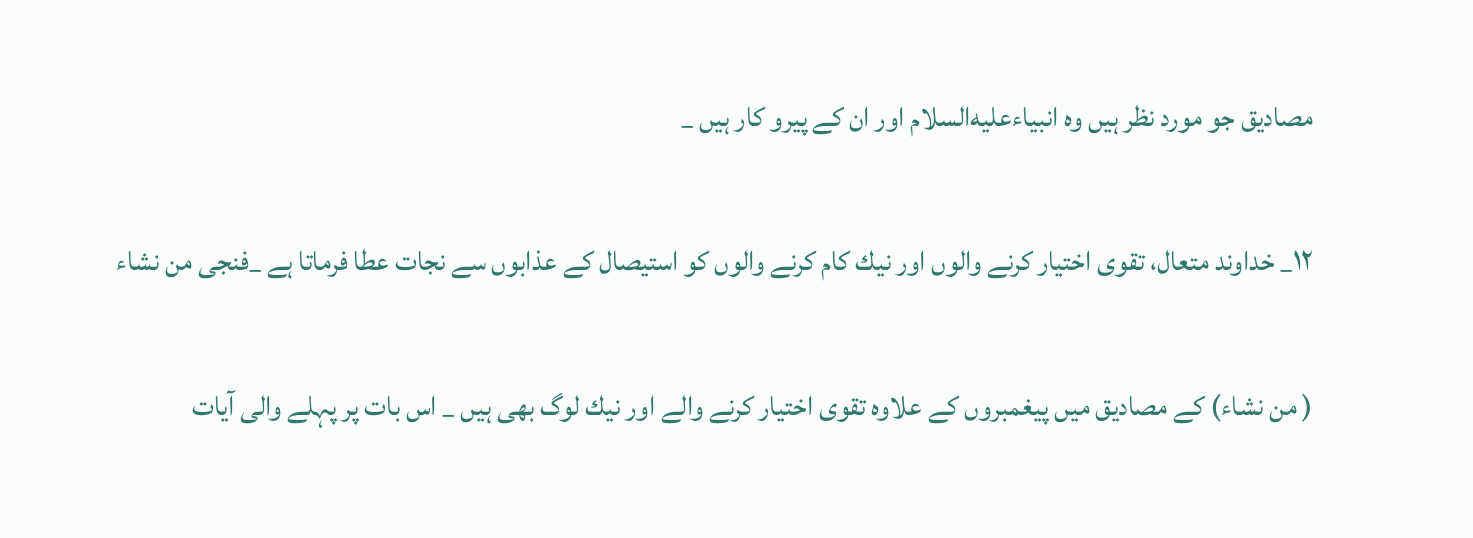مصاديق جو مورد نظر ہيں وہ انبياءعليه‌السلام اور ان كے پيرو كار ہيں _

۱۲_ خداوند متعال، تقوى اختيار كرنے والوں اور نيك كام كرنے والوں كو استيصال كے عذابوں سے نجات عطا فرماتا ہے _فنجى من نشاء

( من نشاء) كے مصاديق ميں پيغمبروں كے علاوہ تقوى اختيار كرنے والے اور نيك لوگ بھى ہيں _ اس بات پر پہلے والى آيات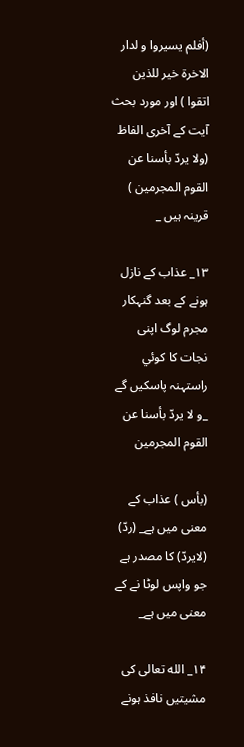(أفلم يسيروا و لدار الاخرة خير للذين اتقوا ) اور مورد بحث آيت كے آخرى الفاظ (ولا يردّ بأسنا عن القوم المجرمين ) قرينہ ہيں _

۱۳_ عذاب كے نازل ہونے كے بعد گنہكار مجرم لوگ اپنى نجات كا كوئي راستہنہ پاسكيں گے _و لا يردّ بأسنا عن القوم المجرمين

(بأس ) عذاب كے معنى ميں ہے_ (ردّ) (لايردّ) كا مصدر ہے جو واپس لوٹا نے كے معنى ميں ہے_

۱۴_ الله تعالى كى مشيتيں نافذ ہونے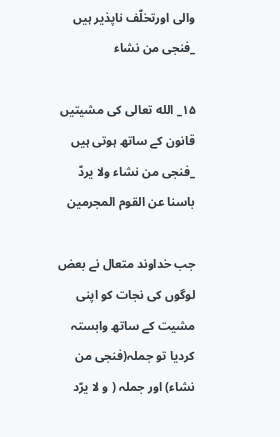والى اورتخلّف ناپذير ہيں _فنجى من نشاء

۱۵_ الله تعالى كى مشيتيں قانون كے ساتھ ہوتى ہيں _فنجى من نشاء ولا يردّ باسنا عن القوم المجرمين

جب خداوند متعال نے بعض لوگوں كى نجات كو اپنى مشيت كے ساتھ وابستہ كرديا تو جملہ(فنجى من نشاء) اور جملہ ( و لا يرّد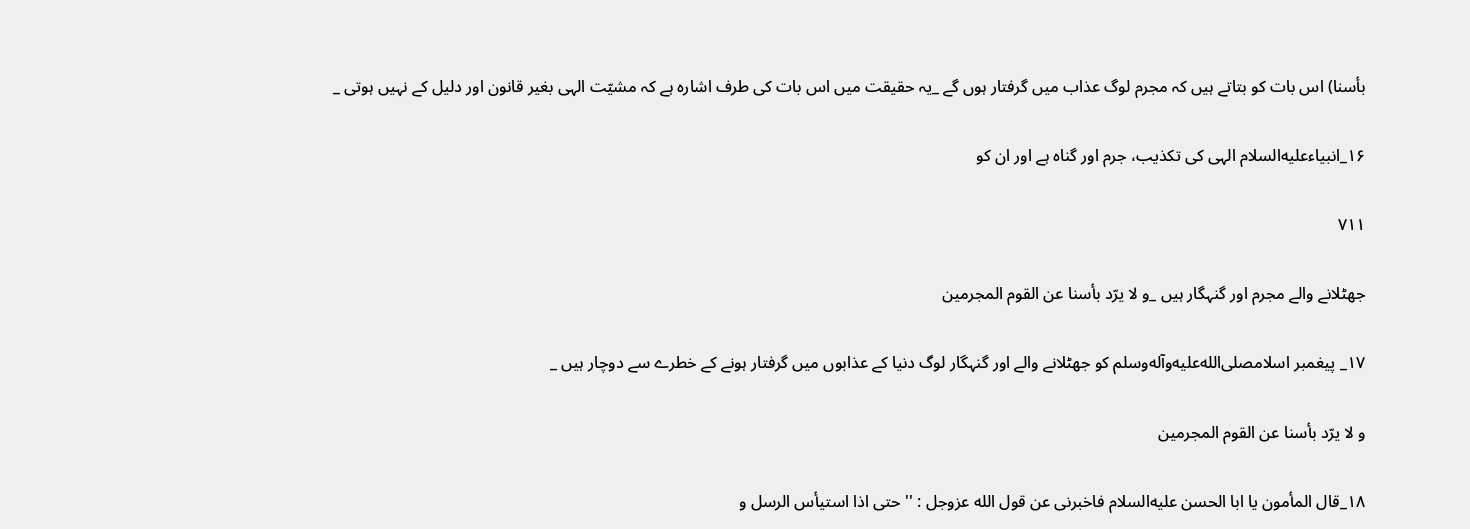بأسنا) اس بات كو بتاتے ہيں كہ مجرم لوگ عذاب ميں گرفتار ہوں گے _يہ حقيقت ميں اس بات كى طرف اشارہ ہے كہ مشيّت الہى بغير قانون اور دليل كے نہيں ہوتى _

۱۶_انبياءعليه‌السلام الہى كى تكذيب، جرم اور گناہ ہے اور ان كو

۷۱۱

جھٹلانے والے مجرم اور گنہگار ہيں _و لا يرّد بأسنا عن القوم المجرمين

۱۷_ پيغمبر اسلامصلى‌الله‌عليه‌وآله‌وسلم كو جھٹلانے والے اور گنہگار لوگ دنيا كے عذابوں ميں گرفتار ہونے كے خطرے سے دوچار ہيں _

و لا يرّد بأسنا عن القوم المجرمين

۱۸_قال المأمون يا ابا الحسن عليه‌السلام فاخبرنى عن قول الله عزوجل : '' حتى اذا استيأس الرسل و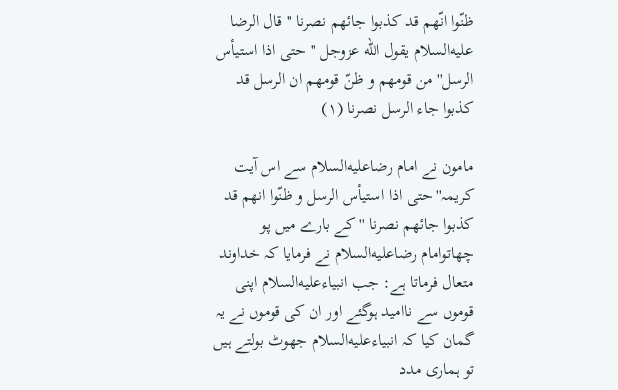ظنّوا انّهم قد كذبوا جائهم نصرنا '' قال الرضا عليه‌السلام يقول الله عزوجل '' حتى اذا استيأس الرسل'' من قومهم و ظنّ قومهم ان الرسل قد كذبوا جاء الرسل نصرنا (۱)

مامون نے امام رضاعليه‌السلام سے اس آيت كريمہ''حتى اذا استيأس الرسل و ظنّوا انهم قد كذبوا جائهم نصرنا '' كے بارے ميں پو چھاتوامام رضاعليه‌السلام نے فرمايا كہ خداوند متعال فرماتا ہے: جب انبياءعليه‌السلام اپنى قوموں سے نااميد ہوگئے اور ان كى قوموں نے يہ گمان كيا كہ انبياءعليه‌السلام جھوٹ بولتے ہيں تو ہمارى مدد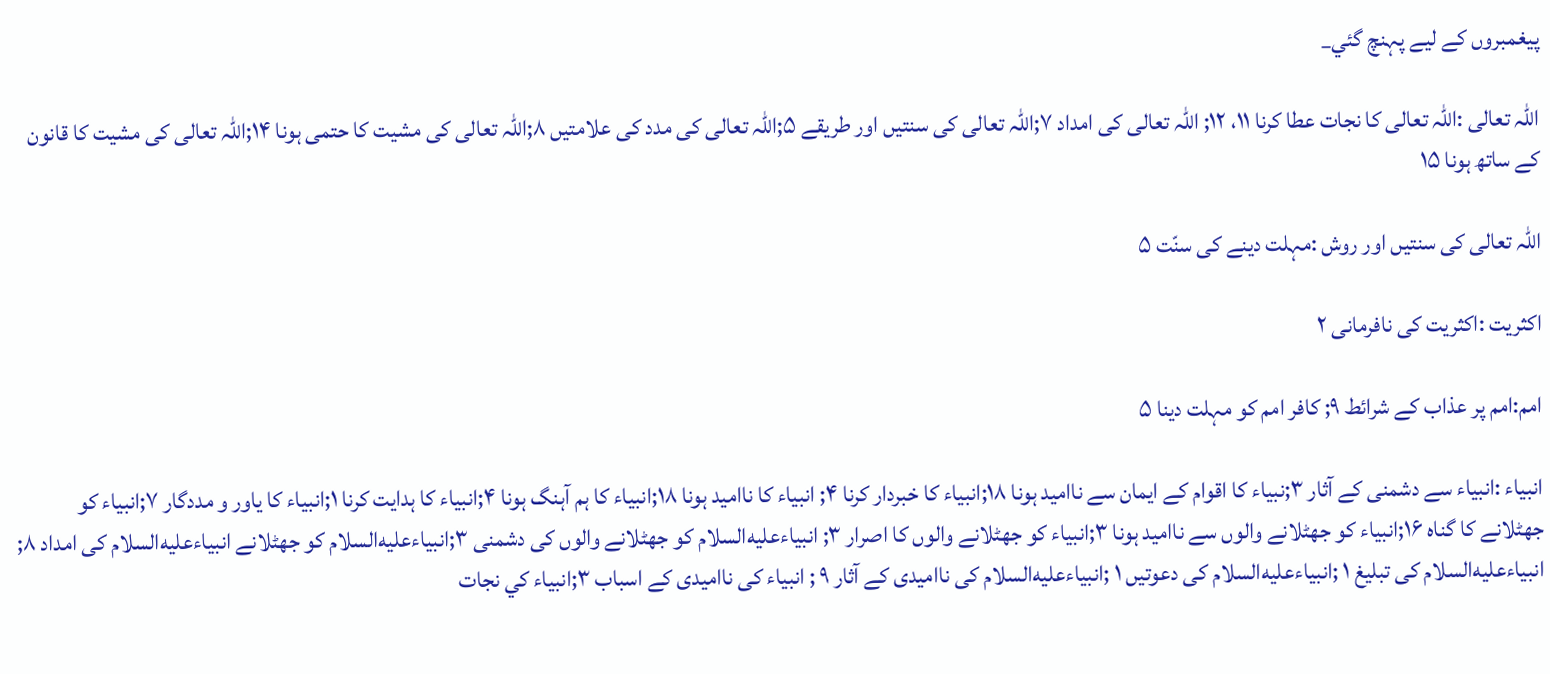پيغمبروں كے ليے پہنچ گئي_

اللہ تعالى :اللہ تعالى كا نجات عطا كرنا ۱۱، ۱۲; اللہ تعالى كى امداد ۷;اللہ تعالى كى سنتيں اور طريقے ۵;اللہ تعالى كى مدد كى علامتيں ۸;اللہ تعالى كى مشيت كا حتمى ہونا ۱۴;اللہ تعالى كى مشيت كا قانون كے ساتھ ہونا ۱۵

اللہ تعالى كى سنتيں اور روش :مہلت دينے كى سنّت ۵

اكثريت :اكثريت كى نافرمانى ۲

امم:امم پر عذاب كے شرائط ۹; كافر امم كو مہلت دينا ۵

انبياء :انبياء سے دشمنى كے آثار ۳;نبياء كا اقوام كے ايمان سے نااميد ہونا ۱۸;انبياء كا خبردار كرنا ۴; انبياء كا نااميد ہونا ۱۸;انبياء كا ہم آہنگ ہونا ۴;انبياء كا ہدايت كرنا ۱;انبياء كا ياور و مددگار ۷;انبياء كو جھٹلانے كا گناہ ۱۶;انبياء كو جھٹلانے والوں سے نااميد ہونا ۳;انبياء كو جھٹلانے والوں كا اصرار ۳; انبياءعليه‌السلام كو جھٹلانے والوں كى دشمنى ۳;انبياءعليه‌السلام كو جھٹلانے انبياءعليه‌السلام كى امداد ۸; انبياءعليه‌السلام كى تبليغ ۱ ;انبياءعليه‌السلام كى دعوتيں ۱ ;انبياءعليه‌السلام كى نااميدى كے آثار ۹ ; انبياء كى نااميدى كے اسباب ۳;انبياء كي نجات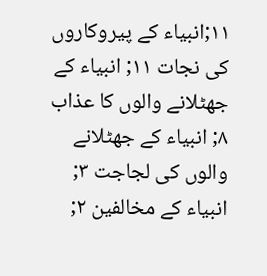۱۱;انبياء كے پيروكاروں كى نجات ۱۱; انبياء كے جھٹلانے والوں كا عذاب ۸; انبياء كے جھٹلانے والوں كى لجاجت ۳; انبياء كے مخالفين ۲;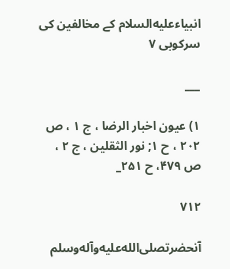انبياءعليه‌السلام كے مخالفين كى سركوبى ۷

___

۱) عيون اخبار الرضا ، ج ۱ ، ص ۲۰۲ ، ح ۱; نور الثقلين ، ج ۲ ، ص ۴۷۹، ح ۲۵۱_

۷۱۲

آنحضرتصلى‌الله‌عليه‌وآله‌وسلم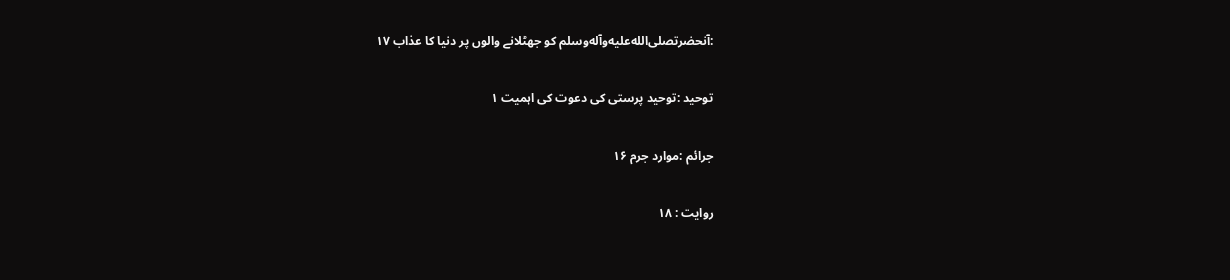:آنحضرتصلى‌الله‌عليه‌وآله‌وسلم كو جھٹلانے والوں پر دنيا كا عذاب ۱۷

توحيد :توحيد پرستى كى دعوت كى اہميت ۱

جرائم :موارد جرم ۱۶

روايت : ۱۸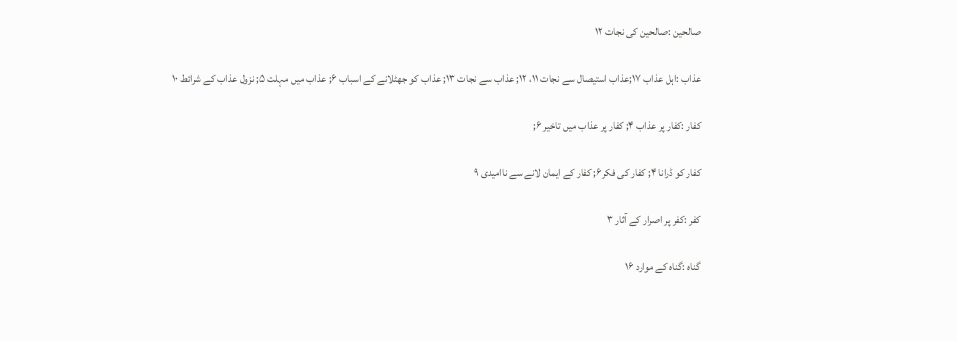صالحين :صالحين كى نجات ۱۲

عذاب :اہل عذاب ۱۷;عذاب استيصال سے نجات ۱۱، ۱۲; عذاب سے نجات ۱۳; عذاب كو جھٹلانے كے اسباب ۶; عذاب ميں مہلت ۵; نزول عذاب كے شرائط ۱۰

كفار :كفار پر عذاب ۴; كفار پر عذاب ميں تاخير ۶;

كفار كو ڈرانا ۴; كفار كى فكر۶; كفار كے ايمان لانے سے نااميدى ۹

كفر :كفر پر اصرار كے آثار ۳

گناہ :گناہ كے موارد ۱۶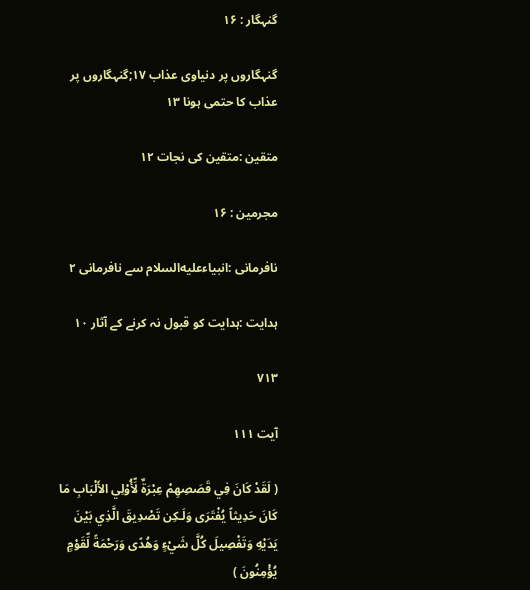گنہگار : ۱۶

گنہگاروں پر دنياوى عذاب ۱۷;گنہگاروں پر عذاب كا حتمى ہونا ۱۳

متقين :متقين كى نجات ۱۲

مجرمين : ۱۶

نافرمانى :انبياءعليه‌السلام سے نافرمانى ۲

ہدايت :ہدايت كو قبول نہ كرنے كے آثار ۱۰

۷۱۳

آیت ۱۱۱

( لَقَدْ كَانَ فِي قَصَصِهِمْ عِبْرَةٌ لِّأُوْلِي الأَلْبَابِ مَا كَانَ حَدِيثاً يُفْتَرَى وَلَـكِن تَصْدِيقَ الَّذِي بَيْنَ يَدَيْهِ وَتَفْصِيلَ كُلَّ شَيْءٍ وَهُدًى وَرَحْمَةً لِّقَوْمٍ يُؤْمِنُونَ )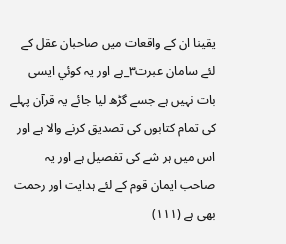يقينا ان كے واقعات ميں صاحبان عقل كے لئے سامان عبرت۳_ہے اور يہ كوئي ايسى بات نہيں ہے جسے گڑھ ليا جائے يہ قرآن پہلے كى تمام كتابوں كى تصديق كرنے والا ہے اور اس ميں ہر شے كى تفصيل ہے اور يہ صاحب ايمان قوم كے لئے ہدايت اور رحمت بھى ہے (۱۱۱)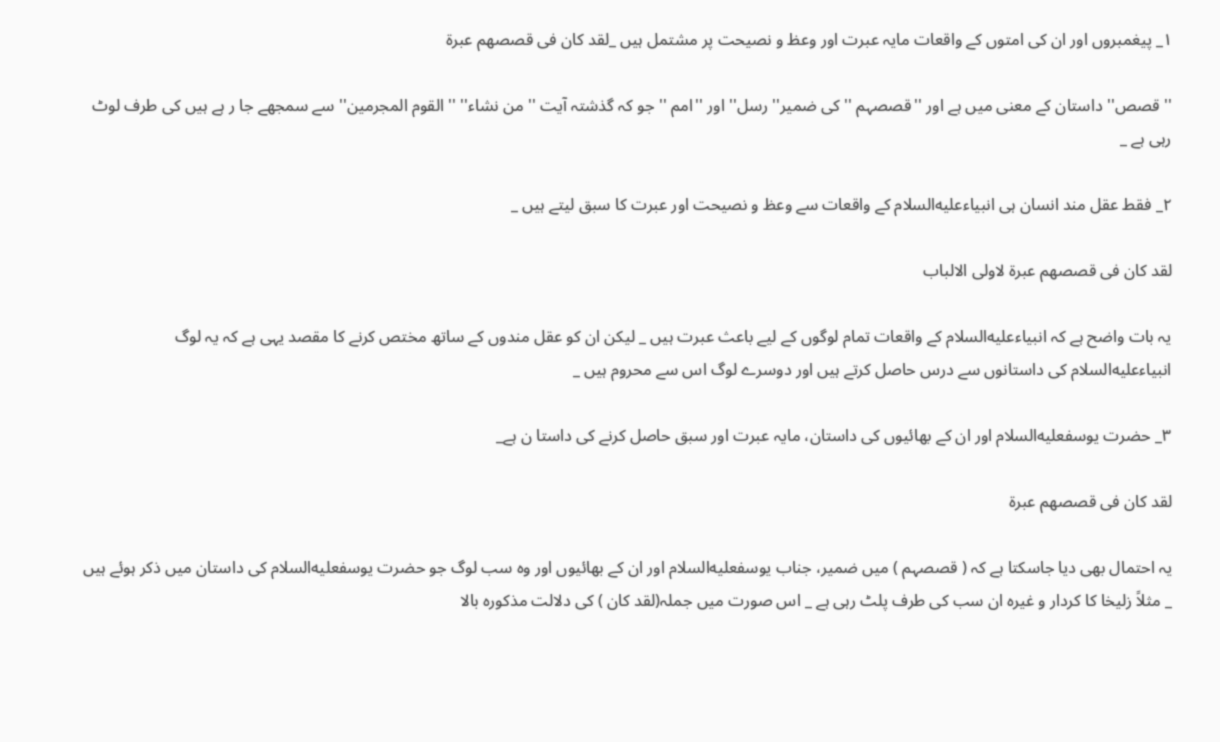۱_ پيغمبروں اور ان كى امتوں كے واقعات مايہ عبرت اور وعظ و نصيحت پر مشتمل ہيں _لقد كان فى قصصهم عبرة

''قصص'' داستان كے معنى ميں ہے اور ''قصصہم '' كى ضمير'' رسل'' اور ''امم '' جو كہ گذشتہ آيت '' من نشاء'' '' القوم المجرمين'' سے سمجھے جا ر ہے ہيں كى طرف لوٹ رہى ہے _

۲_ فقط عقل مند انسان ہى انبياءعليه‌السلام كے واقعات سے وعظ و نصيحت اور عبرت كا سبق ليتے ہيں _

لقد كان فى قصصهم عبرة لاولى الالباب

يہ بات واضح ہے كہ انبياءعليه‌السلام كے واقعات تمام لوگوں كے ليے باعث عبرت ہيں _ ليكن ان كو عقل مندوں كے ساتھ مختص كرنے كا مقصد يہى ہے كہ يہ لوگ انبياءعليه‌السلام كى داستانوں سے درس حاصل كرتے ہيں اور دوسرے لوگ اس سے محروم ہيں _

۳_ حضرت يوسفعليه‌السلام اور ان كے بھائيوں كى داستان، مايہ عبرت اور سبق حاصل كرنے كى داستا ن ہے_

لقد كان فى قصصهم عبرة

يہ احتمال بھى ديا جاسكتا ہے كہ ( قصصہم ) ميں ضمير، جناب يوسفعليه‌السلام اور ان كے بھائيوں اور وہ سب لوگ جو حضرت يوسفعليه‌السلام كى داستان ميں ذكر ہوئے ہيں _ مثلاً زليخا كا كردار و غيرہ ان سب كى طرف پلٹ رہى ہے _ اس صورت ميں جملہ(لقد كان ) كى دلالت مذكورہ بالا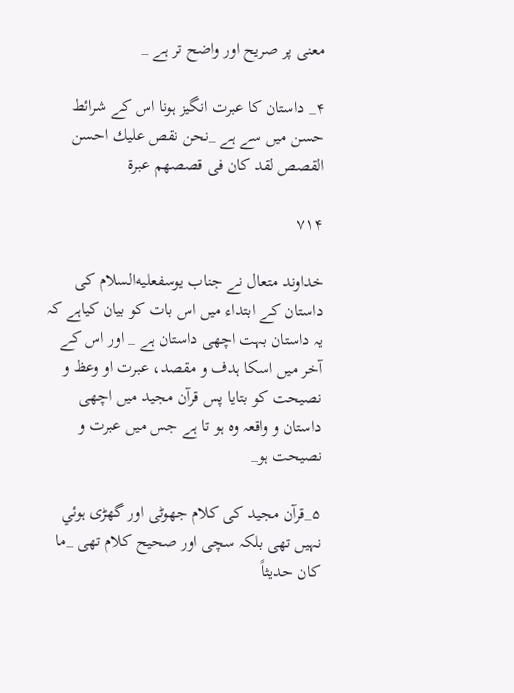معنى پر صريح اور واضح تر ہے _

۴_ داستان كا عبرت انگيز ہونا اس كے شرائط حسن ميں سے ہے _نحن نقص عليك احسن القصص لقد كان فى قصصهم عبرة

۷۱۴

خداوند متعال نے جناب يوسفعليه‌السلام كى داستان كے ابتداء ميں اس بات كو بيان كياہے كہ يہ داستان بہت اچھى داستان ہے _ اور اس كے آخر ميں اسكا ہدف و مقصد، عبرت او وعظ و نصيحت كو بتايا پس قرآن مجيد ميں اچھى داستان و واقعہ وہ ہو تا ہے جس ميں عبرت و نصيحت ہو_

۵_قرآن مجيد كى كلام جھوٹى اور گھڑى ہوئي نہيں تھى بلكہ سچى اور صحيح كلام تھى _ما كان حديثاً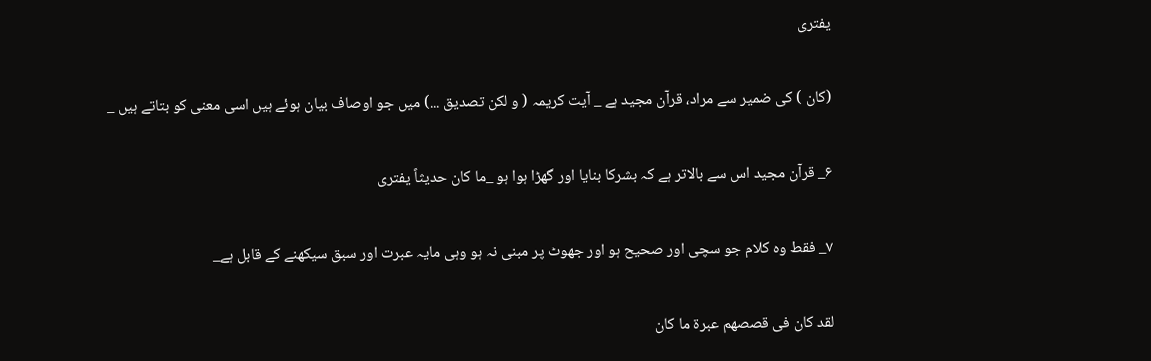يفترى

(كان ) كى ضمير سے مراد، قرآن مجيد ہے _ آيت كريمہ ( و لكن تصديق ...) ميں جو اوصاف بيان ہوئے ہيں اسى معنى كو بتاتے ہيں _

۶_ قرآن مجيد اس سے بالاتر ہے كہ بشركا بنايا اور گھڑا ہوا ہو _ما كان حديثاً يفترى

۷_ فقط وہ كلام جو سچى اور صحيح ہو اور جھوٹ پر مبنى نہ ہو وہى مايہ عبرت اور سبق سيكھنے كے قابل ہے_

لقد كان فى قصصهم عبرة ما كان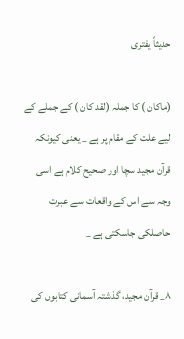حديثاً يفترى

(ماكان ) كا جملہ (لقد كان ) كے جملے كے ليے علت كے مقام پر ہے _ يعنى كيونكہ قرآن مجيد سچا اور صحيح كلام ہے اسى وجہ سے اس كے واقعات سے عبرت حاصلكى جاسكتى ہے _

۸_ قرآن مجيد، گذشتہ آسمانى كتابوں كى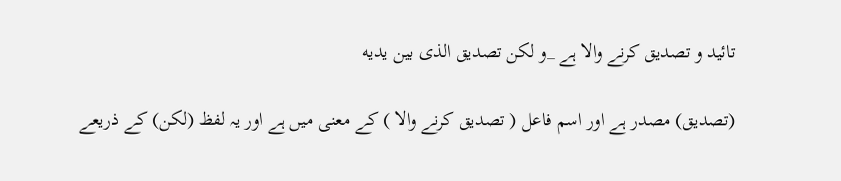تائيد و تصديق كرنے والا ہے _و لكن تصديق الذى بين يديه

(تصديق) مصدر ہے اور اسم فاعل ( تصديق كرنے والا ) كے معنى ميں ہے اور يہ لفظ (لكن) كے ذريعے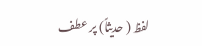لفظ ( حديثاً) پر عطف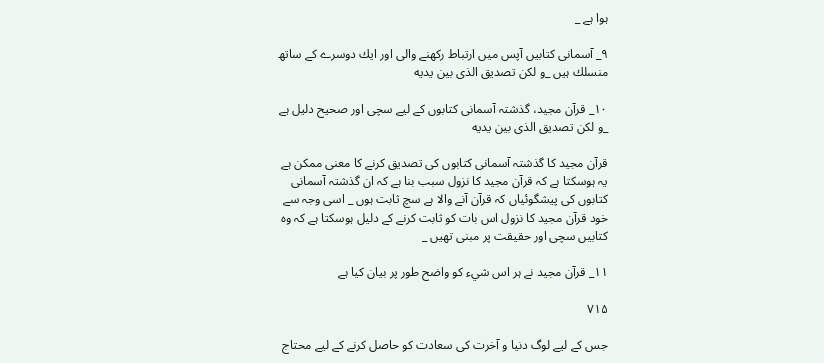ہوا ہے _

۹_ آسمانى كتابيں آپس ميں ارتباط ركھنے والى اور ايك دوسرے كے ساتھ منسلك ہيں _و لكن تصديق الذى بين يديه

۱۰_ قرآن مجيد، گذشتہ آسمانى كتابوں كے ليے سچى اور صحيح دليل ہے _و لكن تصديق الذى بين يديه

قرآن مجيد كا گذشتہ آسمانى كتابوں كى تصديق كرنے كا معنى ممكن ہے يہ ہوسكتا ہے كہ قرآن مجيد كا نزول سبب بنا ہے كہ ان گذشتہ آسمانى كتابوں كى پيشگوئياں كہ قرآن آنے والا ہے سچ ثابت ہوں _ اسى وجہ سے خود قرآن مجيد كا نزول اس بات كو ثابت كرنے كے دليل ہوسكتا ہے كہ وہ كتابيں سچى اور حقيقت پر مبنى تھيں _

۱۱_ قرآن مجيد نے ہر اس شيء كو واضح طور پر بيان كيا ہے

۷۱۵

جس كے ليے لوگ دنيا و آخرت كى سعادت كو حاصل كرنے كے ليے محتاج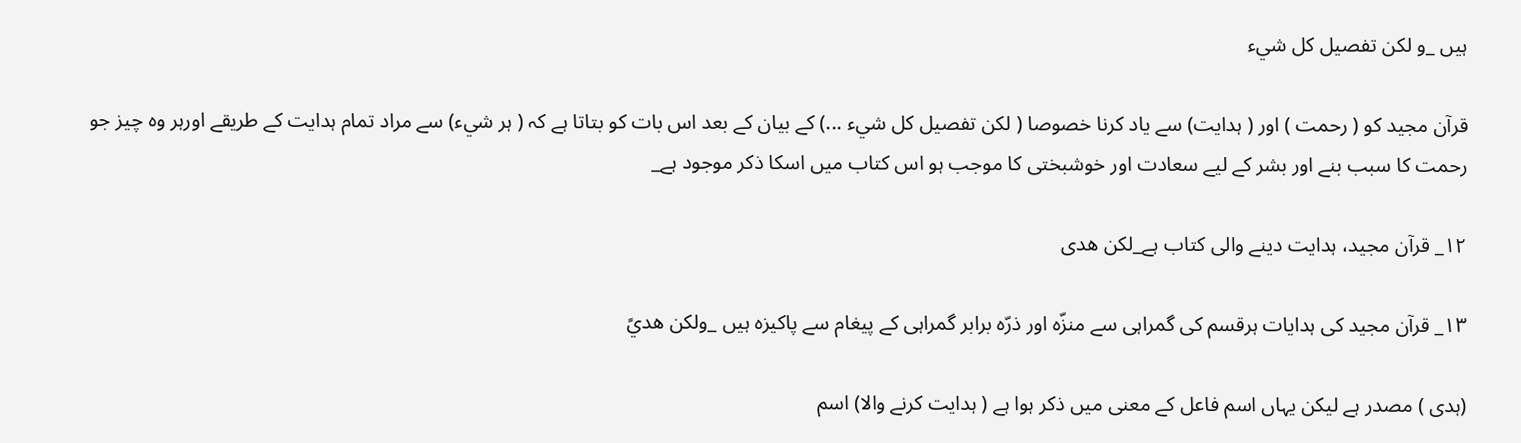ہيں _و لكن تفصيل كل شيء

قرآن مجيد كو ( رحمت ) اور ( ہدايت) سے ياد كرنا خصوصا ( لكن تفصيل كل شيء ...) كے بيان كے بعد اس بات كو بتاتا ہے كہ ( ہر شيء) سے مراد تمام ہدايت كے طريقے اورہر وہ چيز جو رحمت كا سبب بنے اور بشر كے ليے سعادت اور خوشبختى كا موجب ہو اس كتاب ميں اسكا ذكر موجود ہے_

۱۲_ قرآن مجيد، ہدايت دينے والى كتاب ہے_لكن هدى

۱۳_ قرآن مجيد كى ہدايات ہرقسم كى گمراہى سے منزّہ اور ذرّہ برابر گمراہى كے پيغام سے پاكيزہ ہيں _ولكن هديً

(ہدى ) مصدر ہے ليكن يہاں اسم فاعل كے معنى ميں ذكر ہوا ہے ( ہدايت كرنے والا) اسم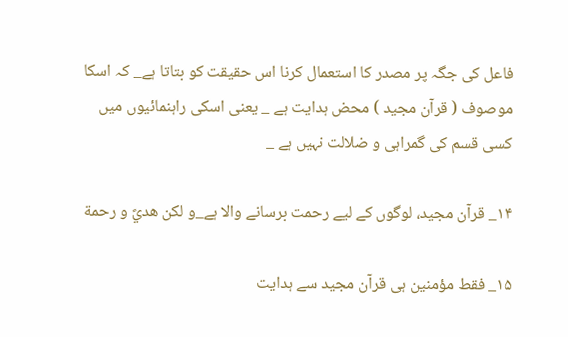فاعل كى جگہ پر مصدر كا استعمال كرنا اس حقيقت كو بتاتا ہے_ كہ اسكا موصوف ( قرآن مجيد ) محض ہدايت ہے _ يعنى اسكى راہنمائيوں ميں كسى قسم كى گمراہى و ضلالت نہيں ہے _

۱۴_ قرآن مجيد، لوگوں كے ليے رحمت برسانے والا ہے_و لكن هديً و رحمة

۱۵_ فقط مؤمنين ہى قرآن مجيد سے ہدايت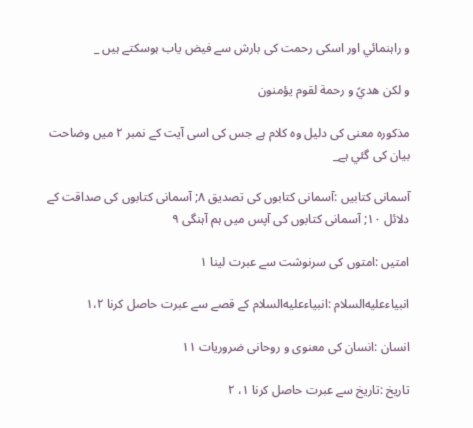و راہنمائي اور اسكى رحمت كى بارش سے فيض ياب ہوسكتے ہيں _

و لكن هديً و رحمة لقوم يؤمنون

مذكورہ معنى كى دليل وہ كلام ہے جس كى اسى آيت كے نمبر ۲ ميں وضاحت بيان كى گئي ہے_

آسمانى كتابيں :آسمانى كتابوں كى تصديق ۸; آسمانى كتابوں كى صداقت كے دلائل ۱۰; آسمانى كتابوں كى آپس ميں ہم آہنگى ۹

امتيں :امتوں كى سرنوشت سے عبرت لينا ۱

انبياءعليه‌السلام :انبياءعليه‌السلام كے قصے سے عبرت حاصل كرنا ۱،۲

انسان :انسان كى معنوى و روحانى ضروريات ۱۱

تاريخ :تاريخ سے عبرت حاصل كرنا ۱، ۲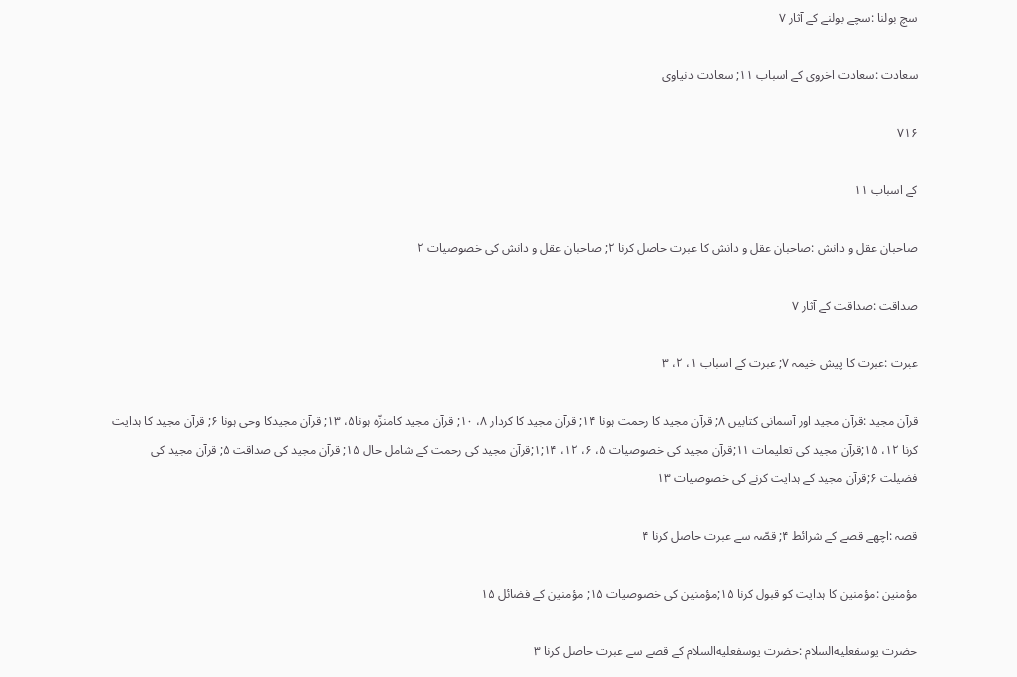سچ بولنا :سچے بولنے كے آثار ۷

سعادت :سعادت اخروى كے اسباب ۱۱; سعادت دنياوى

۷۱۶

كے اسباب ۱۱

صاحبان عقل و دانش :صاحبان عقل و دانش كا عبرت حاصل كرنا ۲; صاحبان عقل و دانش كى خصوصيات ۲

صداقت :صداقت كے آثار ۷

عبرت :عبرت كا پيش خيمہ ۷; عبرت كے اسباب ۱، ۲، ۳

قرآن مجيد :قرآن مجيد اور آسمانى كتابيں ۸; قرآن مجيد كا رحمت ہونا ۱۴; قرآن مجيد كا كردار ۸، ۱۰; قرآن مجيد كامنزّہ ہونا۵، ۱۳; قرآن مجيدكا وحى ہونا ۶; قرآن مجيد كا ہدايت كرنا ۱۲، ۱۵;قرآن مجيد كى تعليمات ۱۱;قرآن مجيد كى خصوصيات ۵، ۶، ۱۲، ۱۴;۱;قرآن مجيد كى رحمت كے شامل حال ۱۵; قرآن مجيد كى صداقت ۵; قرآن مجيد كى فضيلت ۶;قرآن مجيد كے ہدايت كرنے كى خصوصيات ۱۳

قصہ :اچھے قصے كے شرائط ۴; قصّہ سے عبرت حاصل كرنا ۴

مؤمنين :مؤمنين كا ہدايت كو قبول كرنا ۱۵;مؤمنين كى خصوصيات ۱۵; مؤمنين كے فضائل ۱۵

حضرت يوسفعليه‌السلام :حضرت يوسفعليه‌السلام كے قصے سے عبرت حاصل كرنا ۳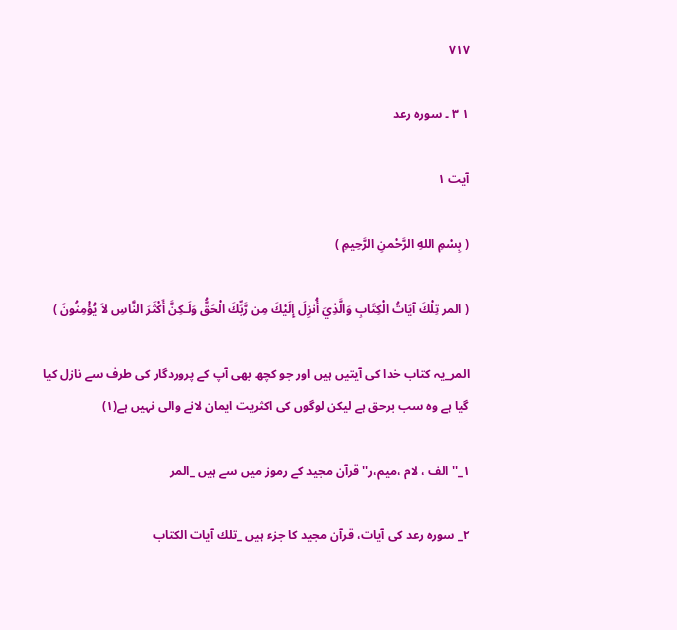۷۱۷

۱ ۳ ۔ سورہ رعد

آیت ۱

( بِسْمِ اللهِ الرَّحْمنِ الرَّحِيمِ )

( المر تِلْكَ آيَاتُ الْكِتَابِ وَالَّذِيَ أُنزِلَ إِلَيْكَ مِن رَّبِّكَ الْحَقُّ وَلَـكِنَّ أَكْثَرَ النَّاسِ لاَ يُؤْمِنُونَ )

المر_يہ كتاب خدا كى آيتيں ہيں اور جو كچھ بھى آپ كے پروردگار كى طرف سے نازل كيا گيا ہے وہ سب برحق ہے ليكن لوگوں كى اكثريت ايمان لانے والى نہيں ہے(۱)

۱_'' الف ، لام ،ميم،ر'' قرآن مجيد كے رموز ميں سے ہيں _المر

۲_ سورہ رعد كى آيات، قرآن مجيد كا جزء ہيں _تلك آيات الكتاب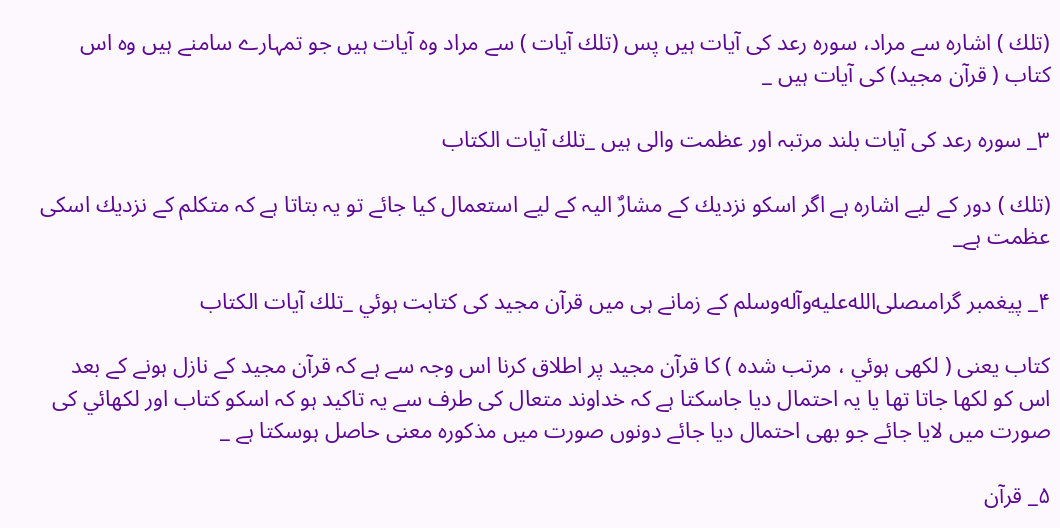(تلك ) اشارہ سے مراد، سورہ رعد كى آيات ہيں پس (تلك آيات ) سے مراد وہ آيات ہيں جو تمہارے سامنے ہيں وہ اس كتاب ( قرآن مجيد) كى آيات ہيں _

۳_ سورہ رعد كى آيات بلند مرتبہ اور عظمت والى ہيں _تلك آيات الكتاب

(تلك ) دور كے ليے اشارہ ہے اگر اسكو نزديك كے مشارٌ اليہ كے ليے استعمال كيا جائے تو يہ بتاتا ہے كہ متكلم كے نزديك اسكى عظمت ہے_

۴_ پيغمبر گرامىصلى‌الله‌عليه‌وآله‌وسلم كے زمانے ہى ميں قرآن مجيد كى كتابت ہوئي _تلك آيات الكتاب

كتاب يعنى ( لكھى ہوئي ، مرتب شدہ ) كا قرآن مجيد پر اطلاق كرنا اس وجہ سے ہے كہ قرآن مجيد كے نازل ہونے كے بعد اس كو لكھا جاتا تھا يا يہ احتمال ديا جاسكتا ہے كہ خداوند متعال كى طرف سے يہ تاكيد ہو كہ اسكو كتاب اور لكھائي كى صورت ميں لايا جائے جو بھى احتمال ديا جائے دونوں صورت ميں مذكورہ معنى حاصل ہوسكتا ہے _

۵_ قرآن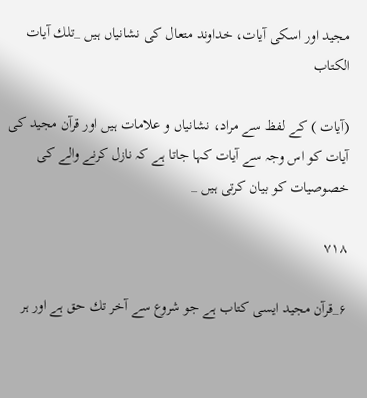مجيد اور اسكى آيات، خداوند متعال كى نشانياں ہيں _تلك آيات الكتاب

(آيات ) كے لفظ سے مراد، نشانياں و علامات ہيں اور قرآن مجيد كى آيات كو اس وجہ سے آيات كہا جاتا ہے كہ نازل كرنے والے كى خصوصيات كو بيان كرتى ہيں _

۷۱۸

۶_قرآن مجيد ايسى كتاب ہے جو شروع سے آخر تك حق ہے اور ہر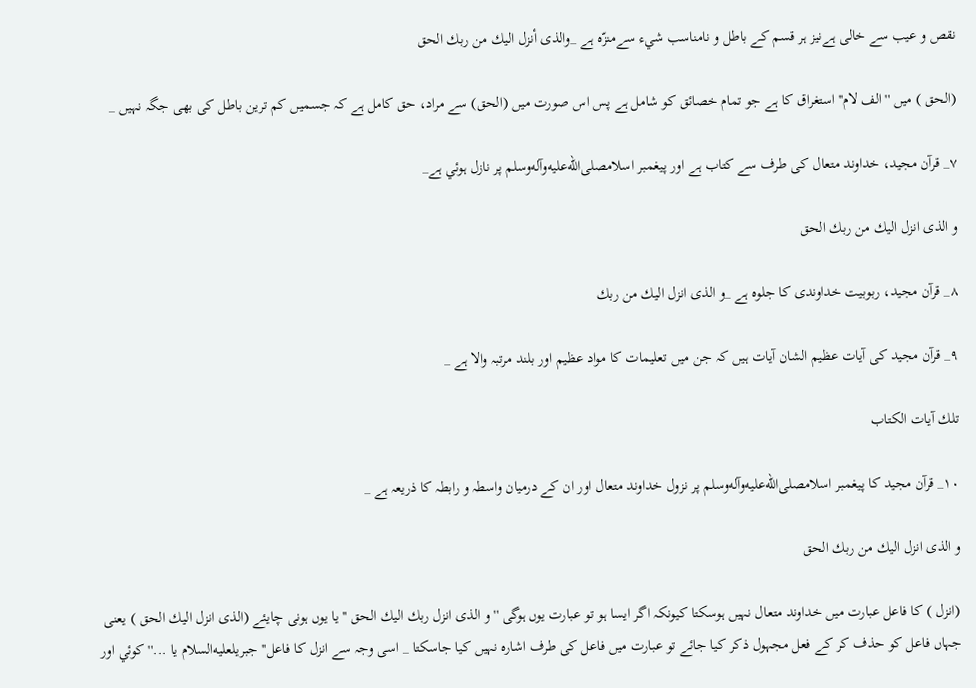نقص و عيب سے خالى ہےنيز ہر قسم كے باطل و نامناسب شيء سےمنزّہ ہے _والذى أنزل اليك من ربك الحق

(الحق ) ميں ''الف لام'' استغراق كا ہے جو تمام خصائق كو شامل ہے پس اس صورت ميں (الحق) سے مراد، حق كامل ہے كہ جسميں كم ترين باطل كى بھى جگہ نہيں _

۷_ قرآن مجيد، خداوند متعال كى طرف سے كتاب ہے اور پيغمبر اسلامصلى‌الله‌عليه‌وآله‌وسلم پر نازل ہوئي ہے_

و الذى انزل اليك من ربك الحق

۸_ قرآن مجيد، ربوبيت خداوندى كا جلوہ ہے _و الذى انزل اليك من ربك

۹_ قرآن مجيد كى آيات عظيم الشان آيات ہيں كہ جن ميں تعليمات كا مواد عظيم اور بلند مرتبہ والا ہے _

تلك آيات الكتاب

۱۰_ قرآن مجيد كا پيغمبر اسلامصلى‌الله‌عليه‌وآله‌وسلم پر نزول خداوند متعال اور ان كے درميان واسطہ و رابطہ كا ذريعہ ہے _

و الذى انزل اليك من ربك الحق

(انزل ) كا فاعل عبارت ميں خداوند متعال نہيں ہوسكتا كيونكہ اگر ايسا ہو تو عبارت يوں ہوگى '' و الذى انزل ربك اليك الحق '' يا يوں ہونى چايئے (الذى انزل اليك الحق ) يعنى جہاں فاعل كو حذف كر كے فعل مجہول ذكر كيا جائے تو عبارت ميں فاعل كى طرف اشارہ نہيں كيا جاسكتا _ اسى وجہ سے انزل كا فاعل''جبريلعليه‌السلام يا ...'' كوئي اور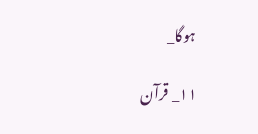ہوگا_

۱۱_ قرآن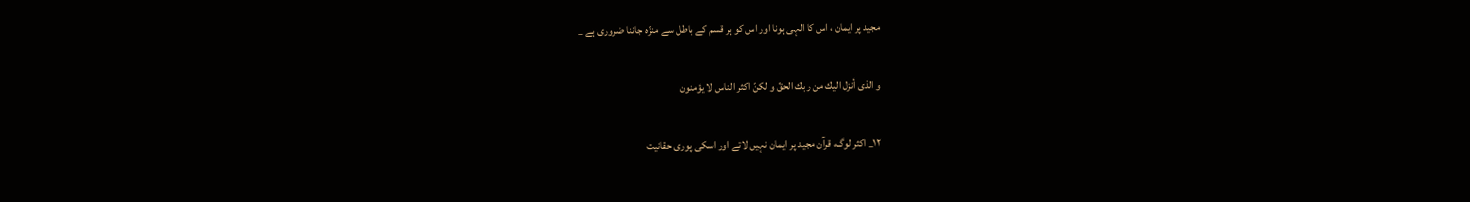مجيد پر ايمان ، اس كا الہى ہونا اور اس كو ہر قسم كے باطل سے منزّہ جاننا ضرورى ہے _

و الذى أنزل اليك من ربك الحقّ و لكنّ اكثر الناس لا يؤمنون

۱۲_ اكثر لوگ، قرآن مجيد پر ايمان نہيں لاتے اور اسكى پورى حقانيت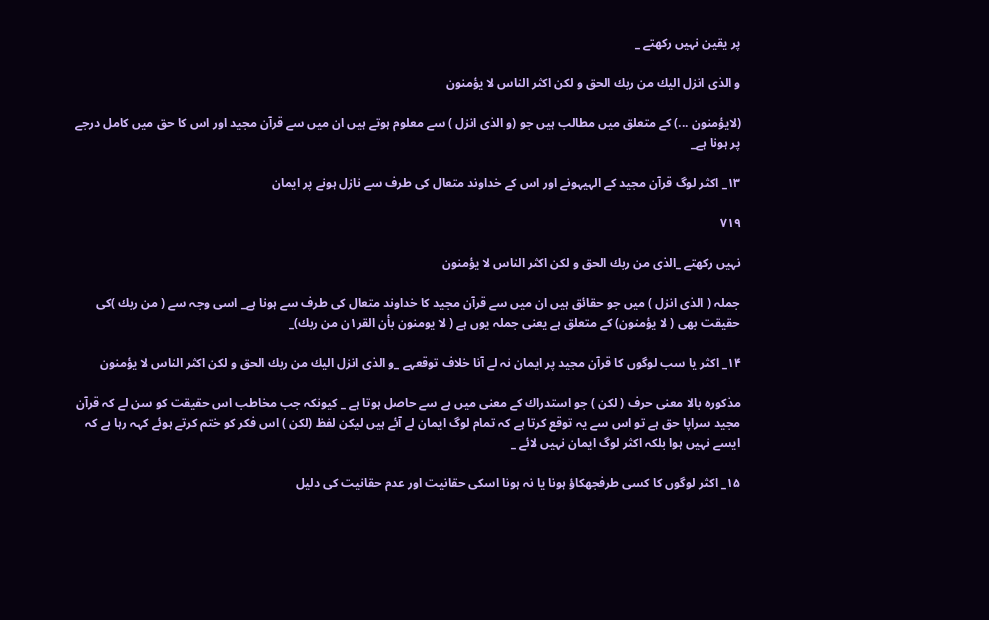پر يقين نہيں ركھتے _

و الذى انزل اليك من ربك الحق و لكن اكثر الناس لا يؤمنون

(لايؤمنون ...) كے متعلق ميں مطالب ہيں جو (و الذى انزل ) سے معلوم ہوتے ہيں ان ميں سے قرآن مجيد اور اس كا حق ميں كامل درجے پر ہونا ہے_

۱۳_ اكثر لوگ قرآن مجيد كے الہيہونے اور اس كے خداوند متعال كى طرف سے نازل ہونے پر ايمان

۷۱۹

نہيں ركھتے _الذى من ربك الحق و لكن اكثر الناس لا يؤمنون

جملہ ( الذى انزل ) ميں جو حقائق ہيں ان ميں سے قرآن مجيد كا خداوند متعال كى طرف سے ہونا ہے_ اسى وجہ سے ( من ربك )كى حقيقت بھى ( لا يؤمنون) كے متعلق ہے يعنى جملہ يوں ہے ( لا يومنون بأن القر۱ن من ربك)_

۱۴_ اكثر يا سب لوگوں كا قرآن مجيد پر ايمان نہ لے آنا خلاف توقعہے _و الذى انزل اليك من ربك الحق و لكن اكثر الناس لا يؤمنون

مذكورہ بالا معنى حرف ( لكن ) جو استدراك كے معنى ميں ہے سے حاصل ہوتا ہے _ كيونكہ جب مخاطب اس حقيقت كو سن لے كہ قرآن مجيد سراپا حق ہے تو اس سے يہ توقع كرتا ہے كہ تمام لوگ ايمان لے آئے ہيں ليكن لفظ (لكن ) اس فكر كو ختم كرتے ہوئے كہہ رہا ہے كہ ايسے نہيں ہوا بلكہ اكثر لوگ ايمان نہيں لائے _

۱۵_ اكثر لوگوں كا كسى طرفجھكاؤ ہونا يا نہ ہونا اسكى حقانيت اور عدم حقانيت كى دليل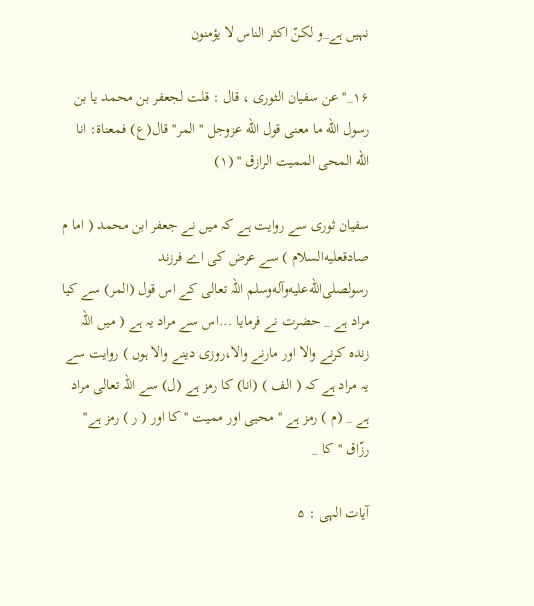نہيں ہے_و لكنّ اكثر الناس لا يؤمنون

۱۶_'' عن سفيان الثورى ، قال : قلت لجعفر بن محمد يا بن رسول الله ما معنى قول الله عزوجل '' المر'' قال(ع) فمعناة: انا الله المحى المميت الرازق '' (۱)

سفيان ثورى سے روايت ہے كہ ميں نے جعفر ابن محمد ( اما م صادقعليه‌السلام ) سے عرض كى اے فرزند رسولصلى‌الله‌عليه‌وآله‌وسلم اللہ تعالى كے اس قول (المر) سے كيا مراد ہے _ حضرت نے فرمايا ...اس سے مراد يہ ہے ( ميں اللہ زندہ كرنے والا اور مارنے والا،روزى دينے والا ہوں ) روايت سے يہ مراد ہے كہ ( الف ) (انا) كا رمز ہے (ل) سے اللہ تعالى مراد ہے _ (م ) رمز ہے ''محيى اور مميت '' كا اور ( ر ) رمز ہے'' رزّاق ''كا _

آيات الہى : ۵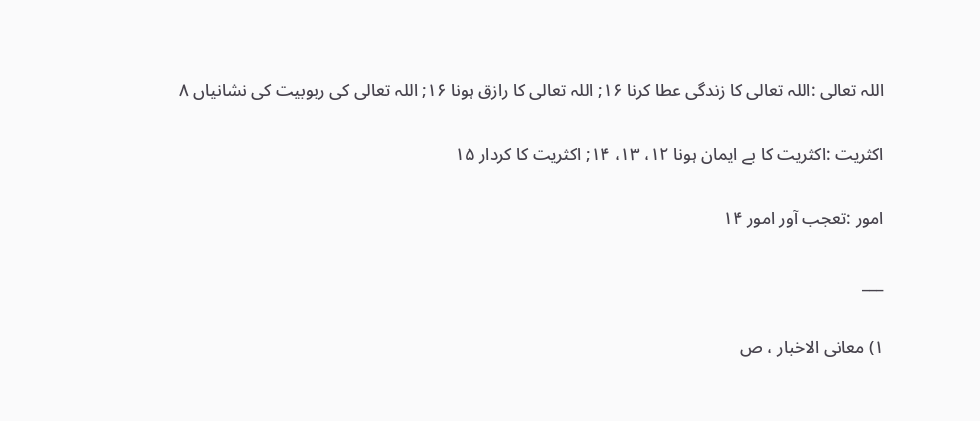اللہ تعالى :اللہ تعالى كا زندگى عطا كرنا ۱۶; اللہ تعالى كا رازق ہونا ۱۶; اللہ تعالى كى ربوبيت كى نشانياں ۸

اكثريت :اكثريت كا بے ايمان ہونا ۱۲، ۱۳، ۱۴; اكثريت كا كردار ۱۵

امور :تعجب آور امور ۱۴

___

۱) معانى الاخبار ، ص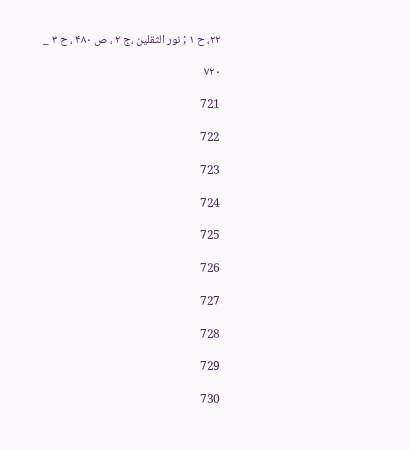۲۲، ح ۱ ; نور الثقلين ،ج ۲ ، ص ۴۸۰ ، ح ۳ _

۷۲۰

721

722

723

724

725

726

727

728

729

730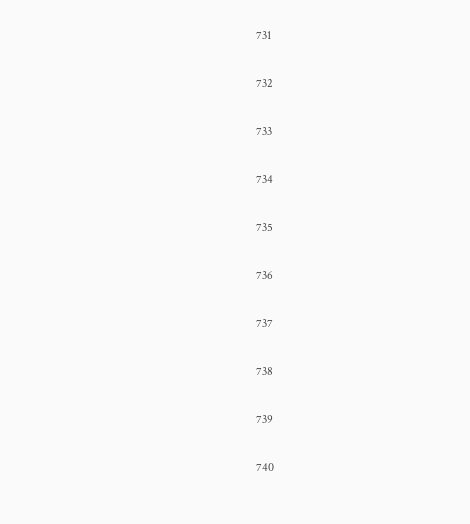731

732

733

734

735

736

737

738

739

740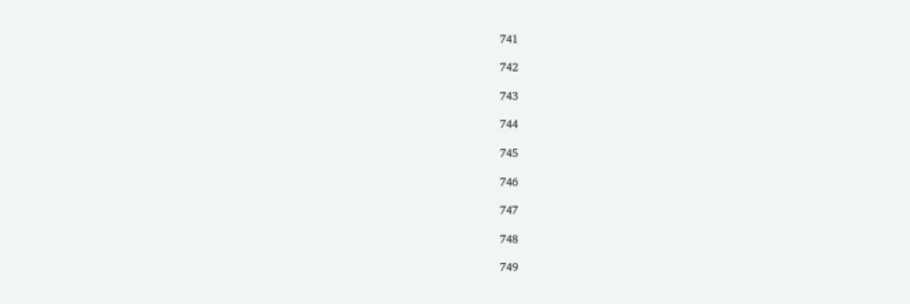741

742

743

744

745

746

747

748

749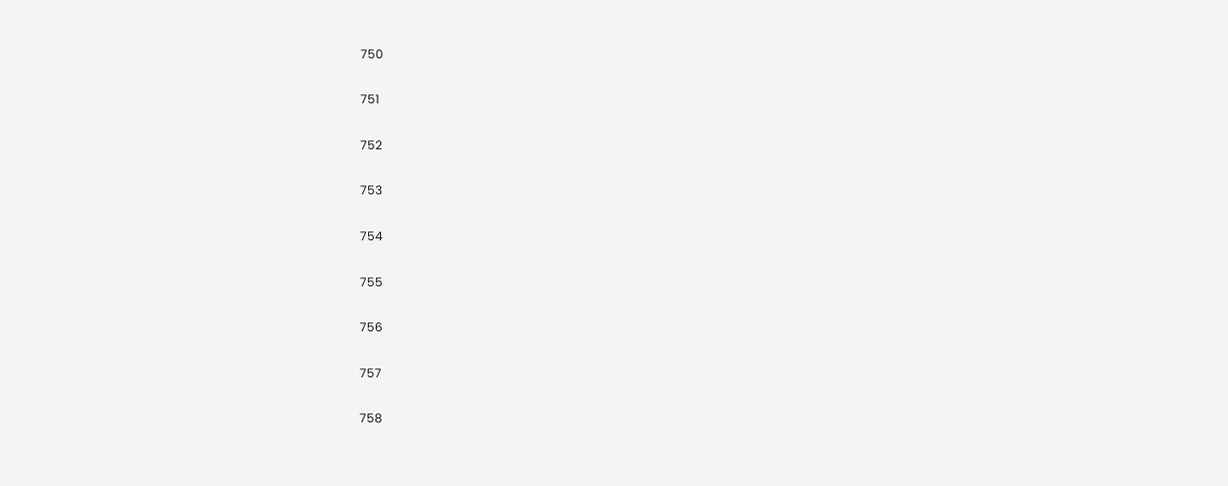750

751

752

753

754

755

756

757

758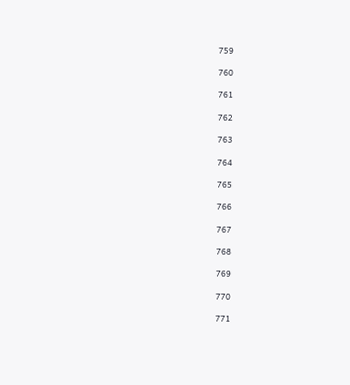759

760

761

762

763

764

765

766

767

768

769

770

771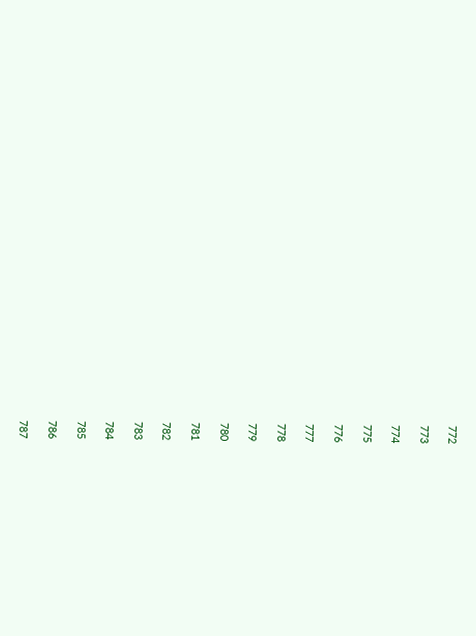772

773

774

775

776

777

778

779

780

781

782

783

784

785

786

787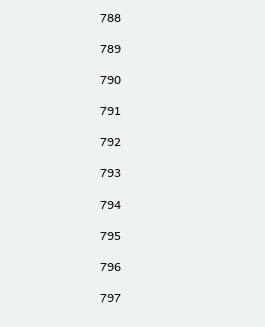788

789

790

791

792

793

794

795

796

797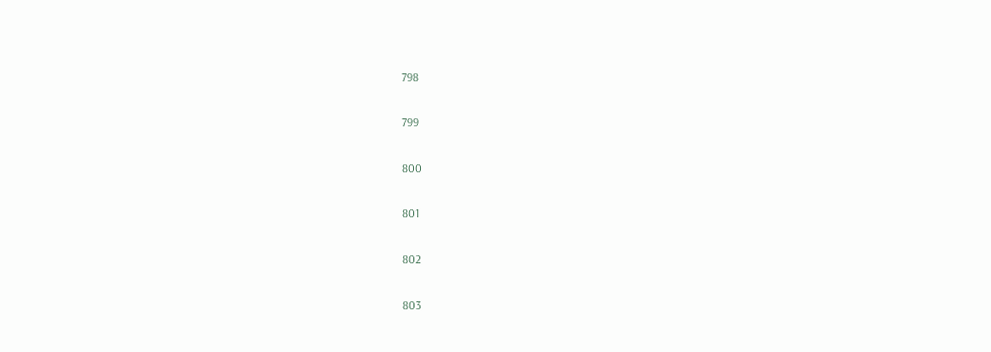798

799

800

801

802

803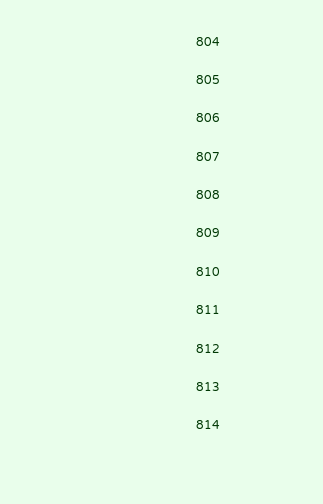804

805

806

807

808

809

810

811

812

813

814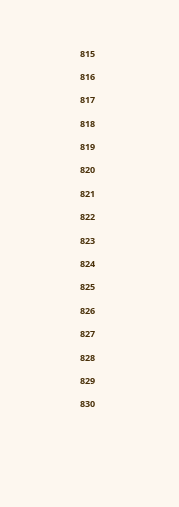815

816

817

818

819

820

821

822

823

824

825

826

827

828

829

830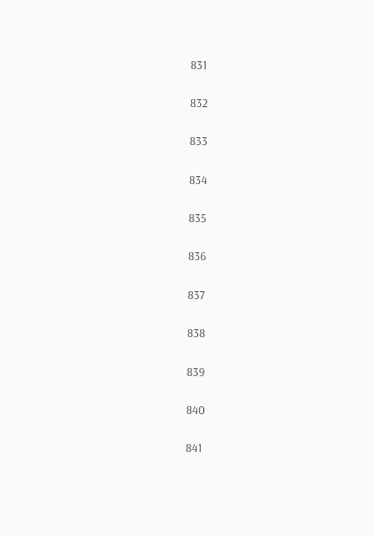831

832

833

834

835

836

837

838

839

840

841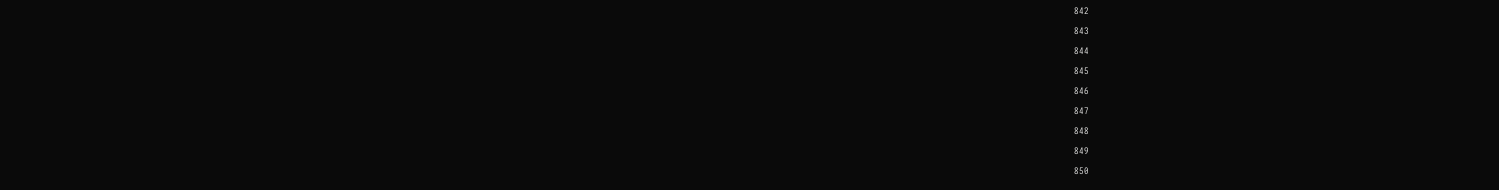842

843

844

845

846

847

848

849

850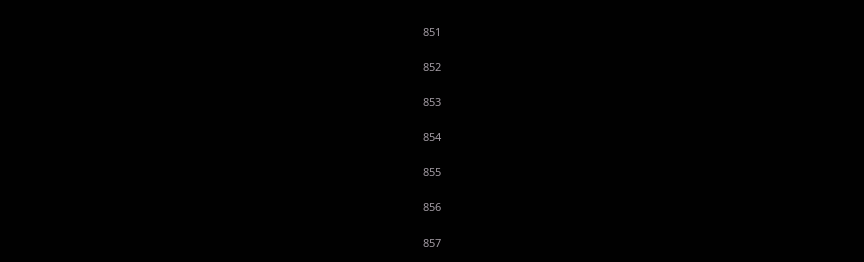851

852

853

854

855

856

857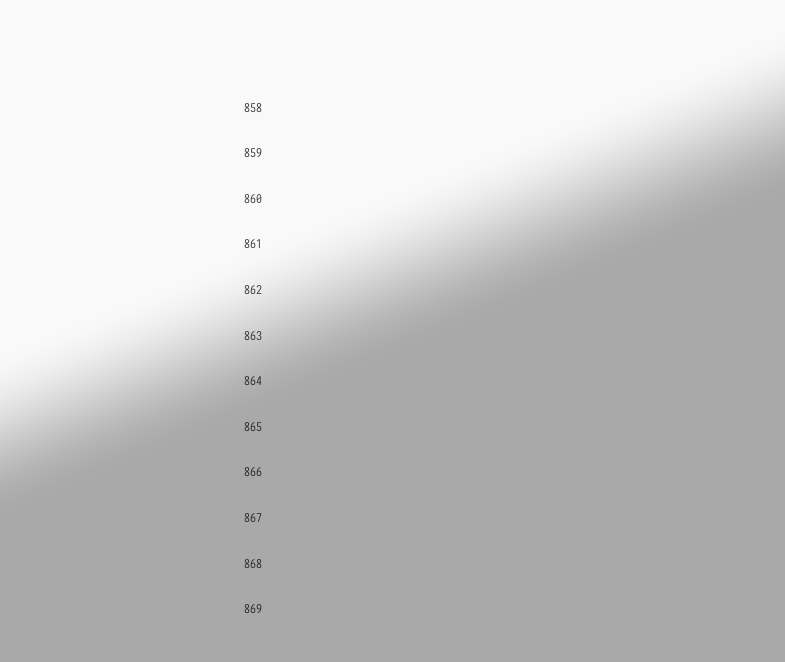858

859

860

861

862

863

864

865

866

867

868

869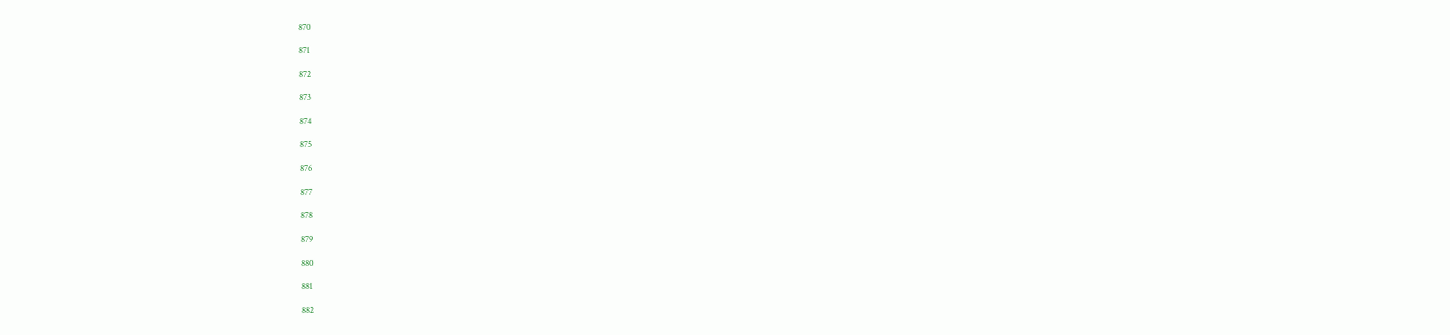870

871

872

873

874

875

876

877

878

879

880

881

882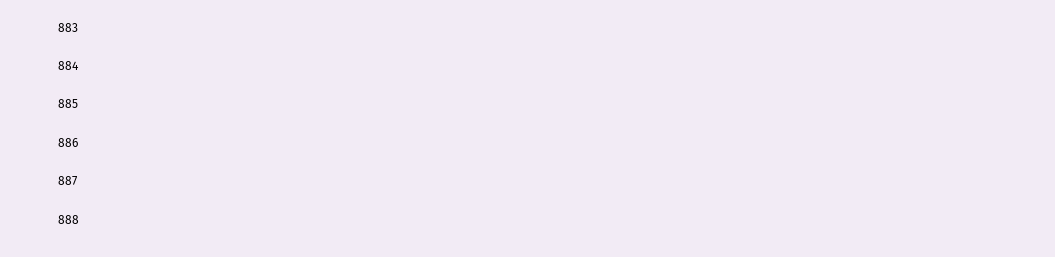883

884

885

886

887

888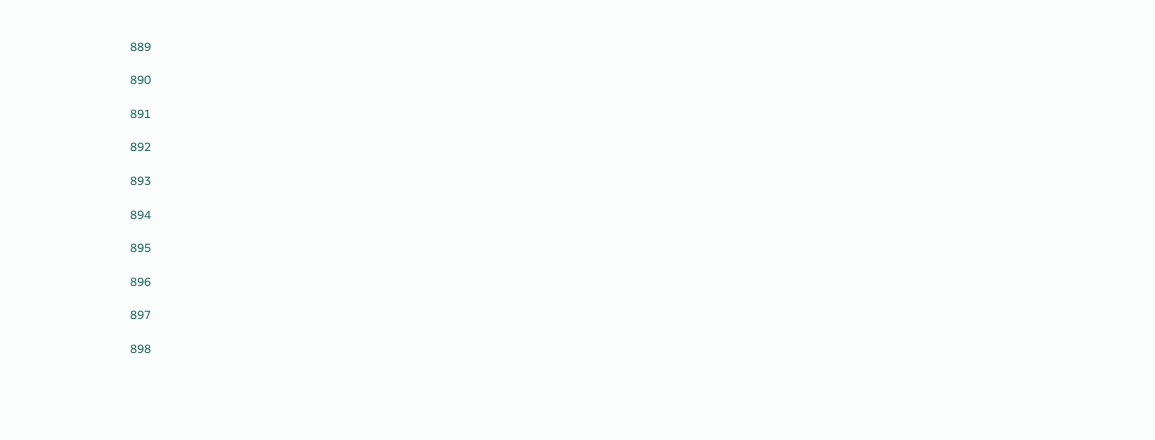889

890

891

892

893

894

895

896

897

898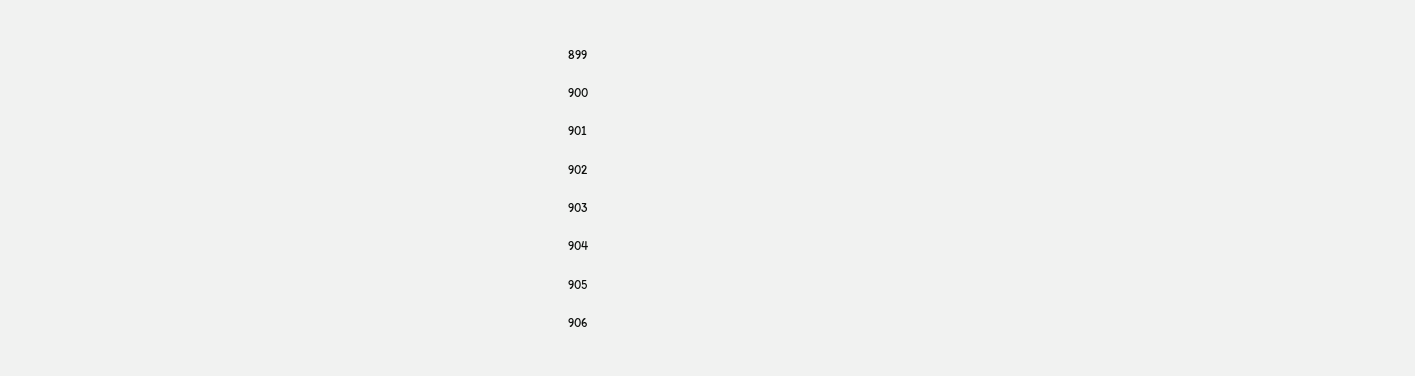899

900

901

902

903

904

905

906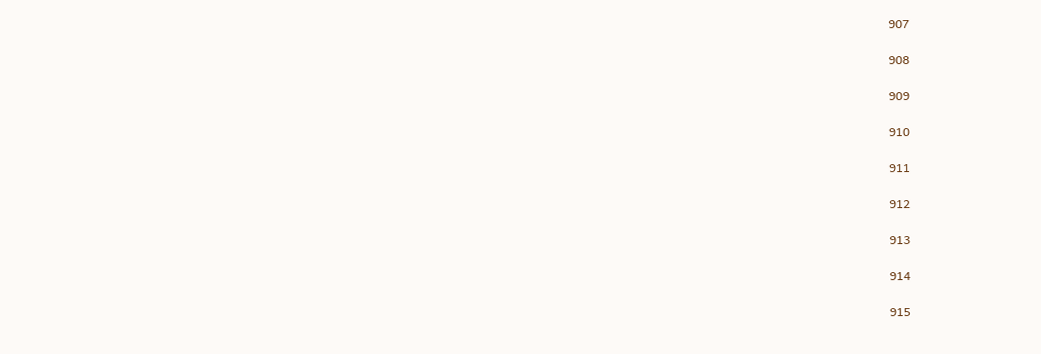907

908

909

910

911

912

913

914

915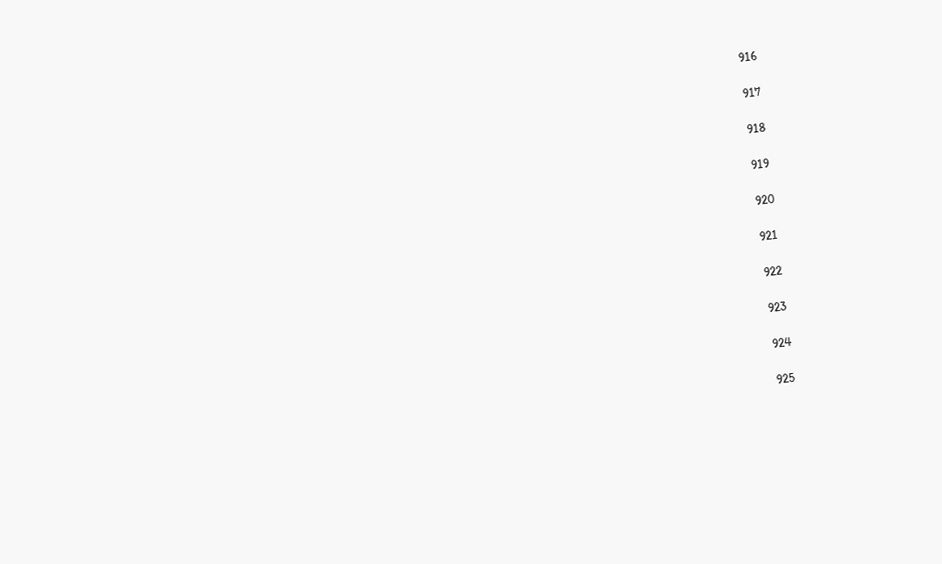916

917

918

919

920

921

922

923

924

925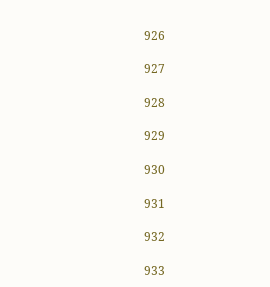926

927

928

929

930

931

932

933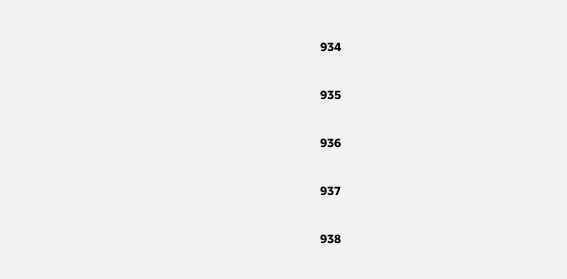934

935

936

937

938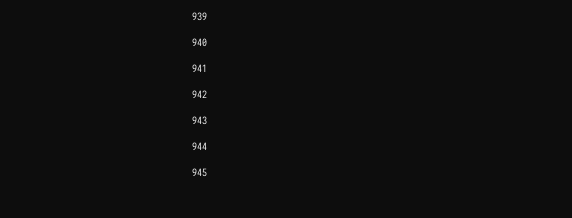939

940

941

942

943

944

945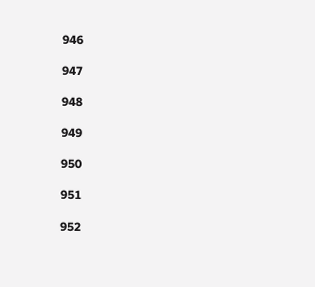946

947

948

949

950

951

952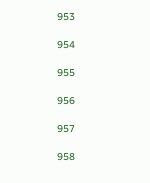953

954

955

956

957

958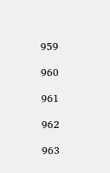959

960

961

962

963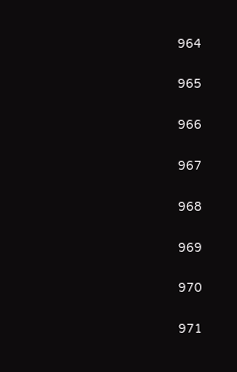964

965

966

967

968

969

970

971